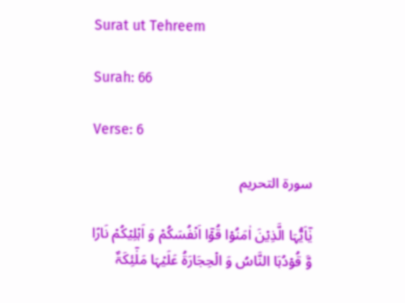Surat ut Tehreem

Surah: 66

Verse: 6

سورة التحريم

یٰۤاَیُّہَا الَّذِیۡنَ اٰمَنُوۡا قُوۡۤا اَنۡفُسَکُمۡ وَ اَہۡلِیۡکُمۡ نَارًا وَّ قُوۡدُہَا النَّاسُ وَ الۡحِجَارَۃُ عَلَیۡہَا مَلٰٓئِکَۃٌ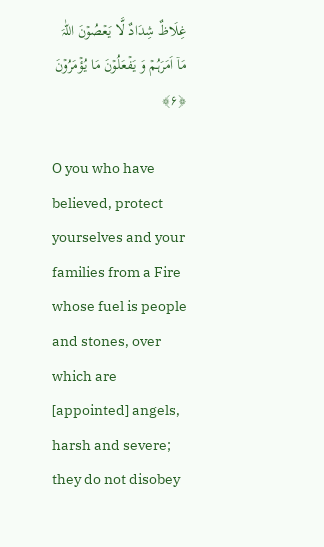غِلَاظٌ شِدَادٌ لَّا یَعۡصُوۡنَ اللّٰہَ مَاۤ اَمَرَہُمۡ وَ یَفۡعَلُوۡنَ مَا یُؤۡمَرُوۡنَ ﴿۶﴾

O you who have believed, protect yourselves and your families from a Fire whose fuel is people and stones, over which are [appointed] angels, harsh and severe; they do not disobey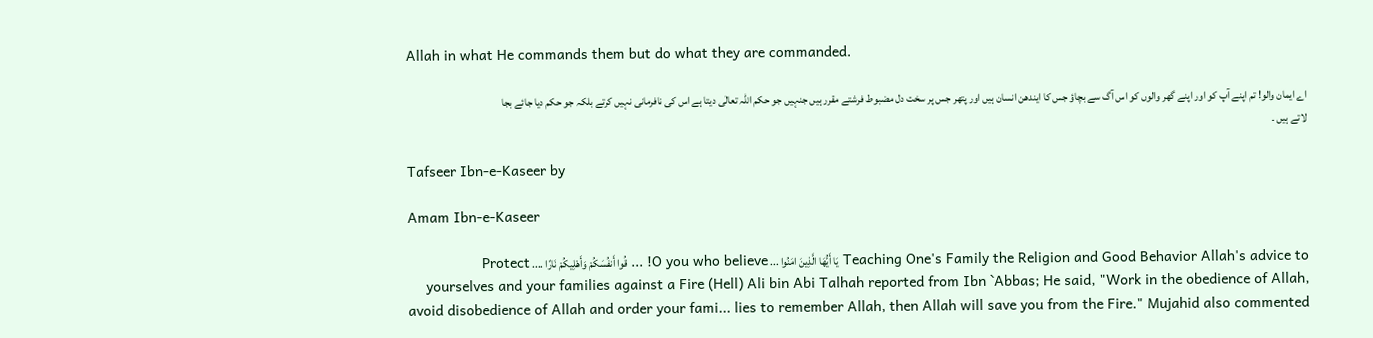Allah in what He commands them but do what they are commanded.

اے ایمان والو! تم اپنے آپ کو اور اپنے گھر والوں کو اس آگ سے بچاؤ جس کا ایندھن انسان ہیں اور پتھر جس پر سخت دل مضبوط فرشتے مقرر ہیں جنہیں جو حکم اللہ تعالٰی دیتا ہے اس کی نافرمانی نہیں کرتے بلکہ جو حکم دیا جائے بجا لاتے ہیں ۔

Tafseer Ibn-e-Kaseer by

Amam Ibn-e-Kaseer

Teaching One's Family the Religion and Good Behavior Allah's advice to يَا أَيُّهَا الَّذِينَ امَنُوا ... O you who believe! ... قُوا أَنفُسَكُمْ وَأَهْلِيكُمْ نَارًا .... Protect yourselves and your families against a Fire (Hell) Ali bin Abi Talhah reported from Ibn `Abbas; He said, "Work in the obedience of Allah, avoid disobedience of Allah and order your fami... lies to remember Allah, then Allah will save you from the Fire." Mujahid also commented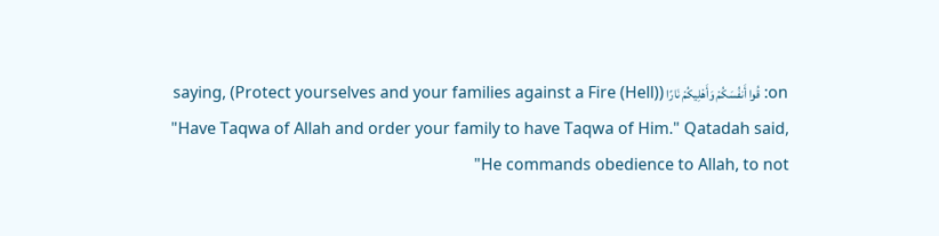on: قُوا أَنفُسَكُمْ وَأَهْلِيكُمْ نَارًا (Protect yourselves and your families against a Fire (Hell)) saying, "Have Taqwa of Allah and order your family to have Taqwa of Him." Qatadah said, "He commands obedience to Allah, to not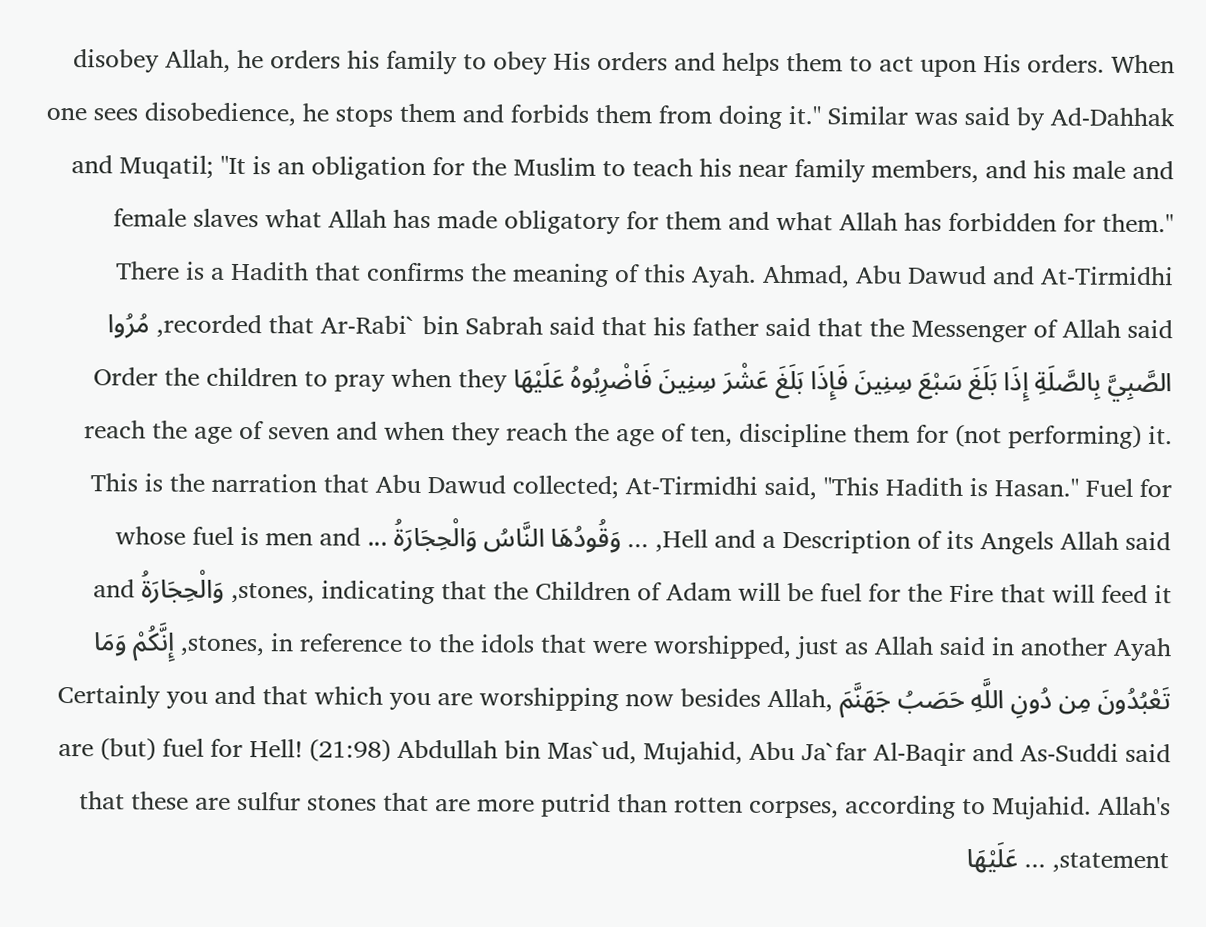disobey Allah, he orders his family to obey His orders and helps them to act upon His orders. When one sees disobedience, he stops them and forbids them from doing it." Similar was said by Ad-Dahhak and Muqatil; "It is an obligation for the Muslim to teach his near family members, and his male and female slaves what Allah has made obligatory for them and what Allah has forbidden for them." There is a Hadith that confirms the meaning of this Ayah. Ahmad, Abu Dawud and At-Tirmidhi recorded that Ar-Rabi` bin Sabrah said that his father said that the Messenger of Allah said, مُرُوا الصَّبِيَّ بِالصَّلَةِ إِذَا بَلَغَ سَبْعَ سِنِينَ فَإِذَا بَلَغَ عَشْرَ سِنِينَ فَاضْرِبُوهُ عَلَيْهَا Order the children to pray when they reach the age of seven and when they reach the age of ten, discipline them for (not performing) it. This is the narration that Abu Dawud collected; At-Tirmidhi said, "This Hadith is Hasan." Fuel for Hell and a Description of its Angels Allah said, ... وَقُودُهَا النَّاسُ وَالْحِجَارَةُ ... whose fuel is men and stones, indicating that the Children of Adam will be fuel for the Fire that will feed it, وَالْحِجَارَةُ and stones, in reference to the idols that were worshipped, just as Allah said in another Ayah, إِنَّكُمْ وَمَا تَعْبُدُونَ مِن دُونِ اللَّهِ حَصَبُ جَهَنَّمَ Certainly you and that which you are worshipping now besides Allah, are (but) fuel for Hell! (21:98) Abdullah bin Mas`ud, Mujahid, Abu Ja`far Al-Baqir and As-Suddi said that these are sulfur stones that are more putrid than rotten corpses, according to Mujahid. Allah's statement, ... عَلَيْهَا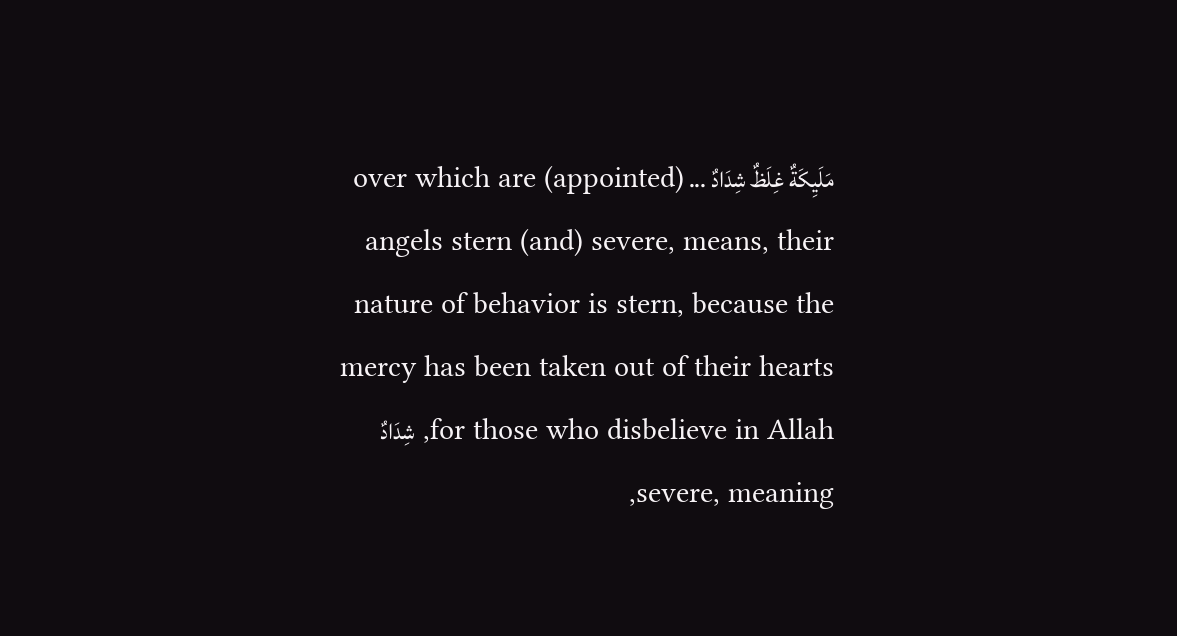مَلَيِكَةٌ غِلَظٌ شِدَادٌ ... over which are (appointed) angels stern (and) severe, means, their nature of behavior is stern, because the mercy has been taken out of their hearts for those who disbelieve in Allah, شِدَادٌ severe, meaning,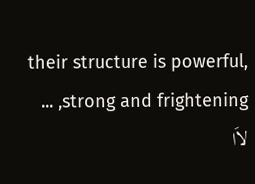their structure is powerful, strong and frightening, ... لاَا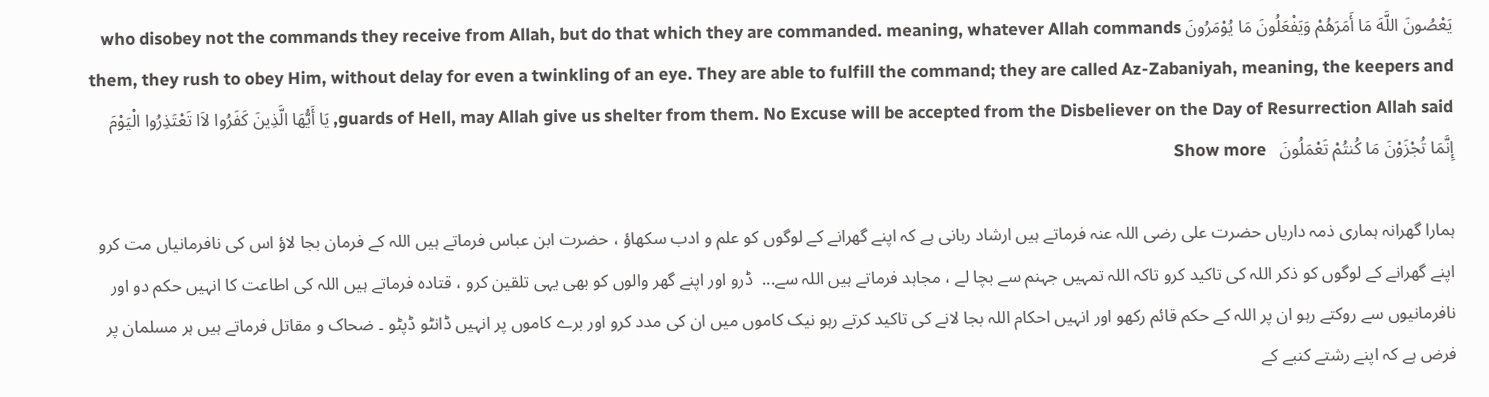يَعْصُونَ اللَّهَ مَا أَمَرَهُمْ وَيَفْعَلُونَ مَا يُوْمَرُونَ who disobey not the commands they receive from Allah, but do that which they are commanded. meaning, whatever Allah commands them, they rush to obey Him, without delay for even a twinkling of an eye. They are able to fulfill the command; they are called Az-Zabaniyah, meaning, the keepers and guards of Hell, may Allah give us shelter from them. No Excuse will be accepted from the Disbeliever on the Day of Resurrection Allah said, يَا أَيُّهَا الَّذِينَ كَفَرُوا لاَا تَعْتَذِرُوا الْيَوْمَ إِنَّمَا تُجْزَوْنَ مَا كُنتُمْ تَعْمَلُونَ   Show more

ہمارا گھرانہ ہماری ذمہ داریاں حضرت علی رضی اللہ عنہ فرماتے ہیں ارشاد ربانی ہے کہ اپنے گھرانے کے لوگوں کو علم و ادب سکھاؤ ، حضرت ابن عباس فرماتے ہیں اللہ کے فرمان بجا لاؤ اس کی نافرمانیاں مت کرو اپنے گھرانے کے لوگوں کو ذکر اللہ کی تاکید کرو تاکہ اللہ تمہیں جہنم سے بچا لے ، مجاہد فرماتے ہیں اللہ سے...  ڈرو اور اپنے گھر والوں کو بھی یہی تلقین کرو ، قتادہ فرماتے ہیں اللہ کی اطاعت کا انہیں حکم دو اور نافرمانیوں سے روکتے رہو ان پر اللہ کے حکم قائم رکھو اور انہیں احکام اللہ بجا لانے کی تاکید کرتے رہو نیک کاموں میں ان کی مدد کرو اور برے کاموں پر انہیں ڈانٹو ڈپٹو ۔ ضحاک و مقاتل فرماتے ہیں ہر مسلمان پر فرض ہے کہ اپنے رشتے کنبے کے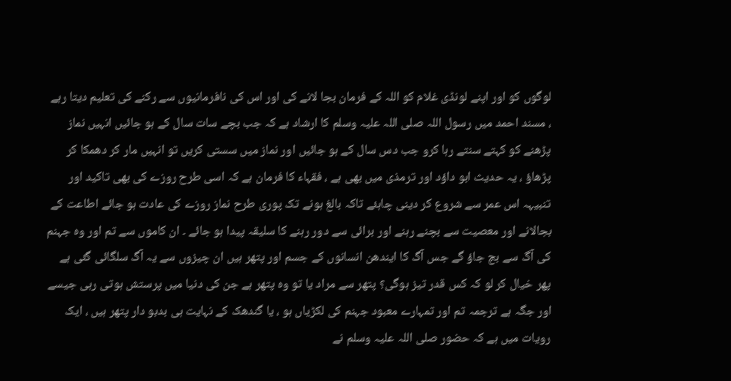لوگوں کو اور اپنے لونڈی غلام کو اللہ کے فرمان بجا لانے کی اور اس کی نافرمانیوں سے رکنے کی تعلیم دیتا رہے ، مسند احمد میں رسول اللہ صلی اللہ علیہ وسلم کا ارشاد ہے کہ جب بچے سات سال کے ہو جائیں انہیں نماز پڑھنے کو کہتے سنتے رہا کرو جب دس سال کے ہو جائیں اور نماز میں سستی کریں تو انہیں مار کر دھمکا کر پڑھاؤ ، یہ حدیث ابو داؤد اور ترمذی میں بھی ہے ، فقہاء کا فرمان ہے کہ اسی طرح روزے کی بھی تاکید اور تنبیہہ اس عمر سے شروع کر دینی چاہئے تاکہ بالغ ہونے تک پوری طرح نماز روزے کی عادت ہو جائے اطاعت کے بجالانے اور معصیت سے بچنے رہنے اور برائی سے دور رہنے کا سلیقہ پیدا ہو جائے ۔ ان کاموں سے تم اور وہ جہنم کی آگ سے بچ جاؤ گے جس آگ کا ایندھن انسانوں کے جسم اور پتھر ہیں ان چیزوں سے یہ آگ سلگائی گئی ہے پھر خیال کر لو کہ کس قدر تیز ہوگی؟ پتھر سے مراد یا تو وہ پتھر ہے جن کی دنیا میں پرستش ہوتی رہی جیسے اور جگہ ہے ترجمہ تم اور تمہارے معبود جہنم کی لکڑیاں ہو ، یا گندھک کے نہایت ہی بدبو دار پتھر ہیں ، ایک رویات میں ہے کہ حضور صلی اللہ علیہ وسلم نے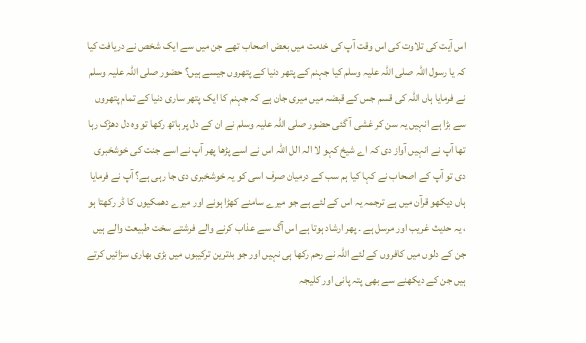اس آیت کی تلاوت کی اس وقت آپ کی خدمت میں بعض اصحاب تھے جن میں سے ایک شخص نے دریافت کیا کہ یا رسول اللہ صلی اللہ علیہ وسلم کیا جہنم کے پتھر دنیا کے پتھروں جیسے ہیں؟ حضور صلی اللہ علیہ وسلم نے فرمایا ہاں اللہ کی قسم جس کے قبضہ میں میری جان ہے کہ جہنم کا ایک پتھر ساری دنیا کے تمام پتھروں سے بڑا ہے انہیں یہ سن کر غشی آ گئی حضور صلی اللہ علیہ وسلم نے ان کے دل پر ہاتھ رکھا تو وہ دل دھڑک رہا تھا آپ نے انہیں آواز دی کہ اے شیخ کہو لا الہ الل اللہ اس نے اسے پڑھا پھر آپ نے اسے جنت کی خوشخبری دی تو آپ کے اصحاب نے کہا کیا ہم سب کے درمیان صرف اسی کو یہ خوشخبری دی جا رہی ہے؟ آپ نے فرمایا ہاں دیکھو قرآن میں ہے ترجمہ یہ اس کے لئے ہے جو میرے سامنے کھڑا ہونے اور میرے دھمکیوں کا ڈر رکھتا ہو ، یہ حدیث غریب اور مرسل ہے ۔ پھر ارشاد ہوتا ہے اس آگ سے عذاب کرنے والے فرشتے سخت طبیعت والے ہیں جن کے دلوں میں کافروں کے لئے اللہ نے رحم رکھا ہی نہیں اور جو بدترین ترکیبوں میں بڑی بھاری سزائیں کرتے ہیں جن کے دیکھنے سے بھی پتہ پانی اور کلیجہ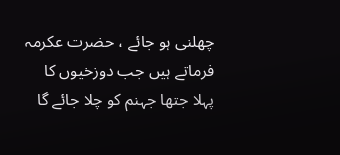چھلنی ہو جائے ، حضرت عکرمہ فرماتے ہیں جب دوزخیوں کا پہلا جتھا جہنم کو چلا جائے گا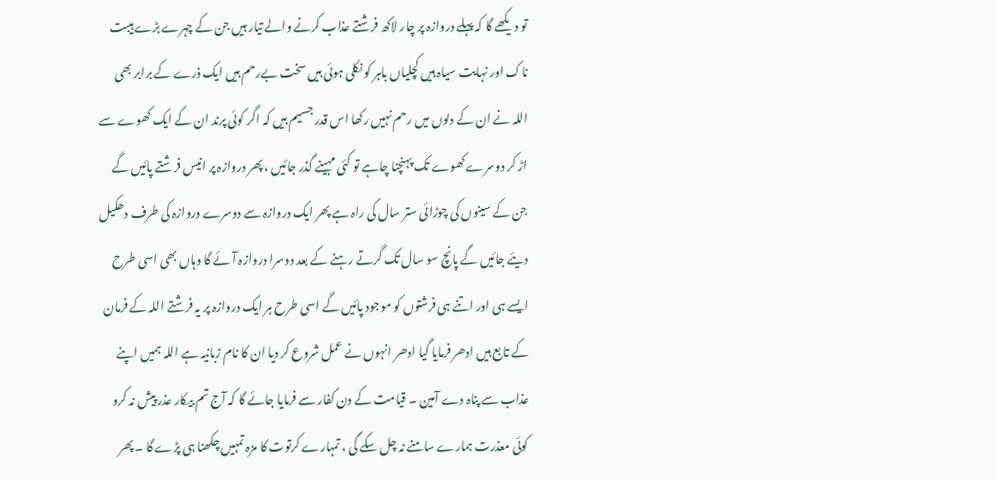تو دیکھے گا کہ پہلے دروازہ پر چار لاکھ فرشتے عذاب کرنے والے تیار ہیں جن کے چہرے بڑے ہیبت ناک اور نہایت سیاہ ہیں کچلیاں باہر کو نکلی ہوئی ہیں سخت بےرحم ہیں ایک ذرے کے برابر بھی اللہ نے ان کے دلوں میں رحم نہیں رکھا اس قدر جسیم ہیں کہ اگر کوئی پرند ان کے ایک کھوے سے اڑ کر دوسرے کھوے تک پہنچنا چاہے تو کئی مہینے گذر جائیں ، پھر دروازہ پر انیس فرشتے پائیں گے جن کے سینوں کی چوڑائی ستر سال کی راہ ہے پھر ایک دروازہ سے دوسرے دروازہ کی طرف دھکیل دیئے جائیں گے پانچ سو سال تک گرتے رہنے کے بعد دوسرا دروازہ آئے گا وہاں بھی اسی طرح ایسے ہی اور اتنے ہی فرشتوں کو موجود پائیں گے اسی طرح ہر ایک دروازہ پر یہ فرشتے اللہ کے فرمان کے تابع ہیں ادھر فرمایا گیا ادھر انہوں نے عمل شروع کر دیا ان کا نام زبانیہ ہے اللہ ہمیں اپنے عذاب سے پناہ دے آمین ۔ قیامت کے دن کفار سے فرمایا جائے گا کہ آج تم بیکار عذر پیش نہ کرو کوئی معذرت ہمارے سامنے نہ چل سکے گی ، تمہارے کرتوت کا مزہ تمہیں چکھنا ہی پڑے گا ۔ پھر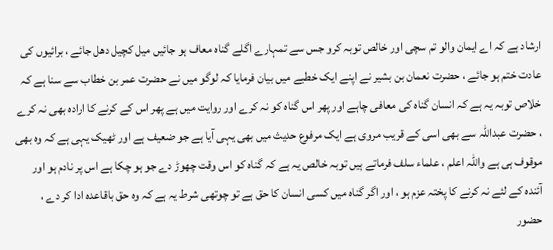ارشاد ہے کہ اے ایمان والو تم سچی اور خالص توبہ کرو جس سے تمہارے اگلے گناہ معاف ہو جائیں میل کچیل دھل جائے ، برائیوں کی عادت ختم ہو جائے ، حضرت نعمان بن بشیر نے اپنے ایک خطبے میں بیان فرمایا کہ لوگو میں نے حضرت عمر بن خطاب سے سنا ہے کہ خلاص توبہ یہ ہے کہ انسان گناہ کی معافی چاہے اور پھر اس گناہ کو نہ کرے اور روایت میں ہے پھر اس کے کرنے کا ارادہ بھی نہ کرے ، حضرت عبداللہ سے بھی اسی کے قریب مروی ہے ایک مرفوع حدیث میں بھی یہی آیا ہے جو ضعیف ہے اور ٹھیک یہی ہے کہ وہ بھی موقوف ہی ہے واللہ اعلم ، علماء سلف فرماتے ہیں توبہ خالص یہ ہے کہ گناہ کو اس وقت چھوڑ دے جو ہو چکا ہے اس پر نادم ہو اور آئندہ کے لئے نہ کرنے کا پختہ عزم ہو ، اور اگر گناہ میں کسی انسان کا حق ہے تو چوتھی شرط یہ ہے کہ وہ حق باقاعدہ ادا کر دے ، حضور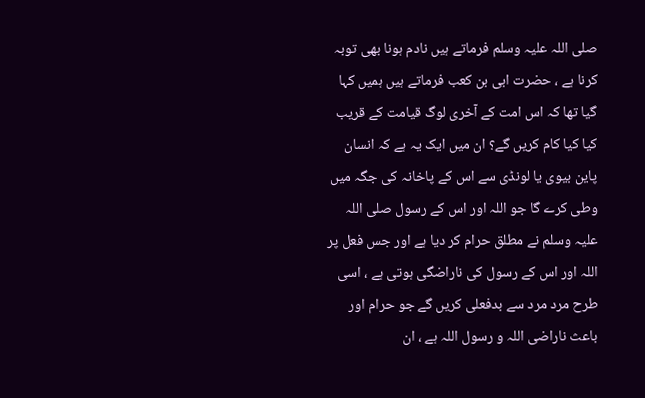صلی اللہ علیہ وسلم فرماتے ہیں نادم ہونا بھی توبہ کرنا ہے ، حضرت ابی بن کعب فرماتے ہیں ہمیں کہا گیا تھا کہ اس امت کے آخری لوگ قیامت کے قریب کیا کیا کام کریں گے؟ ان میں ایک یہ ہے کہ انسان پاین بیوی یا لونڈی سے اس کے پاخانہ کی جگہ میں وطی کرے گا جو اللہ اور اس کے رسول صلی اللہ علیہ وسلم نے مطلق حرام کر دیا ہے اور جس فعل پر اللہ اور اس کے رسول کی ناراضگی ہوتی ہے ، اسی طرح مرد مرد سے بدفعلی کریں گے جو حرام اور باعث ناراضی اللہ و رسول اللہ ہے ، ان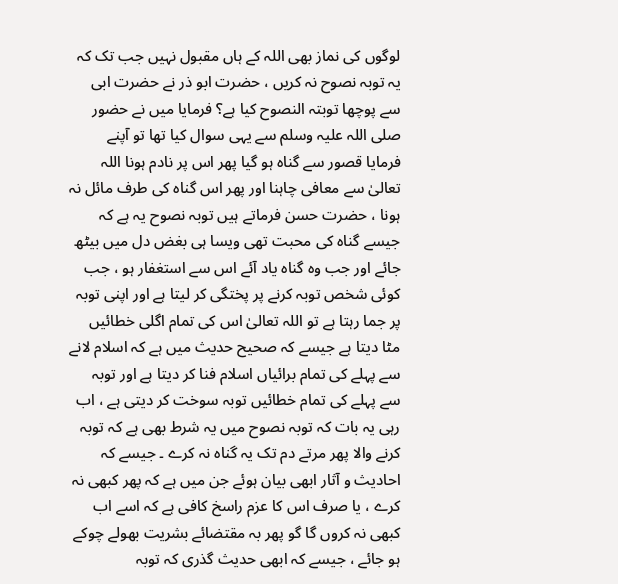لوگوں کی نماز بھی اللہ کے ہاں مقبول نہیں جب تک کہ یہ توبہ نصوح نہ کریں ، حضرت ابو ذر نے حضرت ابی سے پوچھا توبتہ النصوح کیا ہے؟ فرمایا میں نے حضور صلی اللہ علیہ وسلم سے یہی سوال کیا تھا تو آپنے فرمایا قصور سے گناہ ہو گیا پھر اس پر نادم ہونا اللہ تعالیٰ سے معافی چاہنا اور پھر اس گناہ کی طرف مائل نہ ہونا ، حضرت حسن فرماتے ہیں توبہ نصوح یہ ہے کہ جیسے گناہ کی محبت تھی ویسا ہی بغض دل میں بیٹھ جائے اور جب وہ گناہ یاد آئے اس سے استغفار ہو ، جب کوئی شخص توبہ کرنے پر پختگی کر لیتا ہے اور اپنی توبہ پر جما رہتا ہے تو اللہ تعالیٰ اس کی تمام اگلی خطائیں مٹا دیتا ہے جیسے کہ صحیح حدیث میں ہے کہ اسلام لانے سے پہلے کی تمام برائیاں اسلام فنا کر دیتا ہے اور توبہ سے پہلے کی تمام خطائیں توبہ سوخت کر دیتی ہے ، اب رہی یہ بات کہ توبہ نصوح میں یہ شرط بھی ہے کہ توبہ کرنے والا پھر مرتے دم تک یہ گناہ نہ کرے ۔ جیسے کہ احادیث و آثار ابھی بیان ہوئے جن میں ہے کہ پھر کبھی نہ کرے ، یا صرف اس کا عزم راسخ کافی ہے کہ اسے اب کبھی نہ کروں گا گو پھر بہ مقتضائے بشریت بھولے چوکے ہو جائے ، جیسے کہ ابھی حدیث گذری کہ توبہ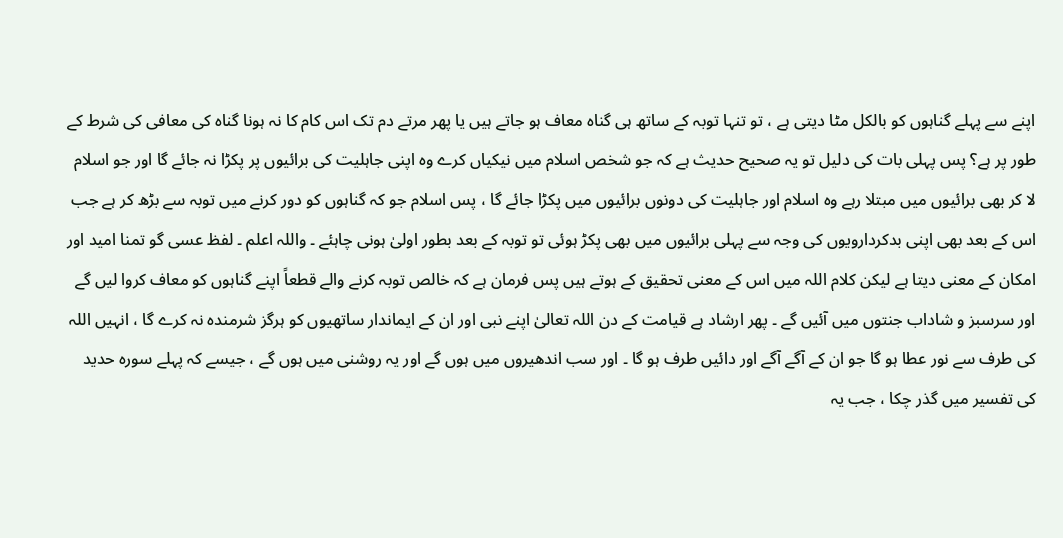اپنے سے پہلے گناہوں کو بالکل مٹا دیتی ہے ، تو تنہا توبہ کے ساتھ ہی گناہ معاف ہو جاتے ہیں یا پھر مرتے دم تک اس کام کا نہ ہونا گناہ کی معافی کی شرط کے طور پر ہے؟ پس پہلی بات کی دلیل تو یہ صحیح حدیث ہے کہ جو شخص اسلام میں نیکیاں کرے وہ اپنی جاہلیت کی برائیوں پر پکڑا نہ جائے گا اور جو اسلام لا کر بھی برائیوں میں مبتلا رہے وہ اسلام اور جاہلیت کی دونوں برائیوں میں پکڑا جائے گا ، پس اسلام جو کہ گناہوں کو دور کرنے میں توبہ سے بڑھ کر ہے جب اس کے بعد بھی اپنی بدکردارویوں کی وجہ سے پہلی برائیوں میں بھی پکڑ ہوئی تو توبہ کے بعد بطور اولیٰ ہونی چاہئے ۔ واللہ اعلم ۔ لفظ عسی گو تمنا امید اور امکان کے معنی دیتا ہے لیکن کلام اللہ میں اس کے معنی تحقیق کے ہوتے ہیں پس فرمان ہے کہ خالص توبہ کرنے والے قطعاً اپنے گناہوں کو معاف کروا لیں گے اور سرسبز و شاداب جنتوں میں آئیں گے ۔ پھر ارشاد ہے قیامت کے دن اللہ تعالیٰ اپنے نبی اور ان کے ایماندار ساتھیوں کو ہرگز شرمندہ نہ کرے گا ، انہیں اللہ کی طرف سے نور عطا ہو گا جو ان کے آگے آگے اور دائیں طرف ہو گا ۔ اور سب اندھیروں میں ہوں گے اور یہ روشنی میں ہوں گے ، جیسے کہ پہلے سورہ حدید کی تفسیر میں گذر چکا ، جب یہ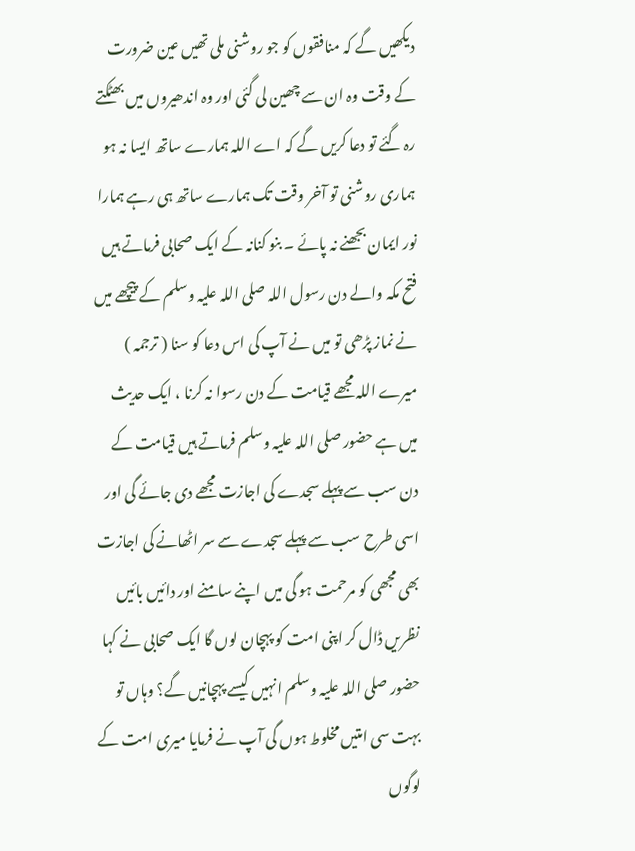دیکھیں گے کہ منافقوں کو جو روشنی ملی تھیں عین ضرورت کے وقت وہ ان سے چھین لی گئی اور وہ اندھیروں میں بھٹکتے رہ گئے تو دعا کریں گے کہ اے اللہ ہمارے ساتھ ایسا نہ ہو ہماری روشنی تو آخر وقت تک ہمارے ساتھ ہی رہے ہمارا نور ایمان بجھنے نہ پائے ۔ بنو کنانہ کے ایک صحابی فرماتے ہیں فتح مکہ والے دن رسول اللہ صلی اللہ علیہ وسلم کے پیچھے میں نے نماز پڑھی تو میں نے آپ کی اس دعا کو سنا ( ترجمہ ) میرے اللہ مجھے قیامت کے دن رسوا نہ کرنا ، ایک حدیث میں ہے حضور صلی اللہ علیہ وسلم فرماتے ہیں قیامت کے دن سب سے پہلے سجدے کی اجازت مجھے دی جائے گی اور اسی طرح سب سے پہلے سجدے سے سر اٹھانے کی اجازت بھی مجھی کو مرحمت ہو گی میں اپنے سامنے اور دائیں بائیں نظریں ڈال کر اپنی امت کو پہچان لوں گا ایک صحابی نے کہا حضور صلی اللہ علیہ وسلم انہیں کیسے پہچانیں گے؟ وہاں تو بہت سی امتیں مخلوط ہوں گی آپ نے فرمایا میری امت کے لوگوں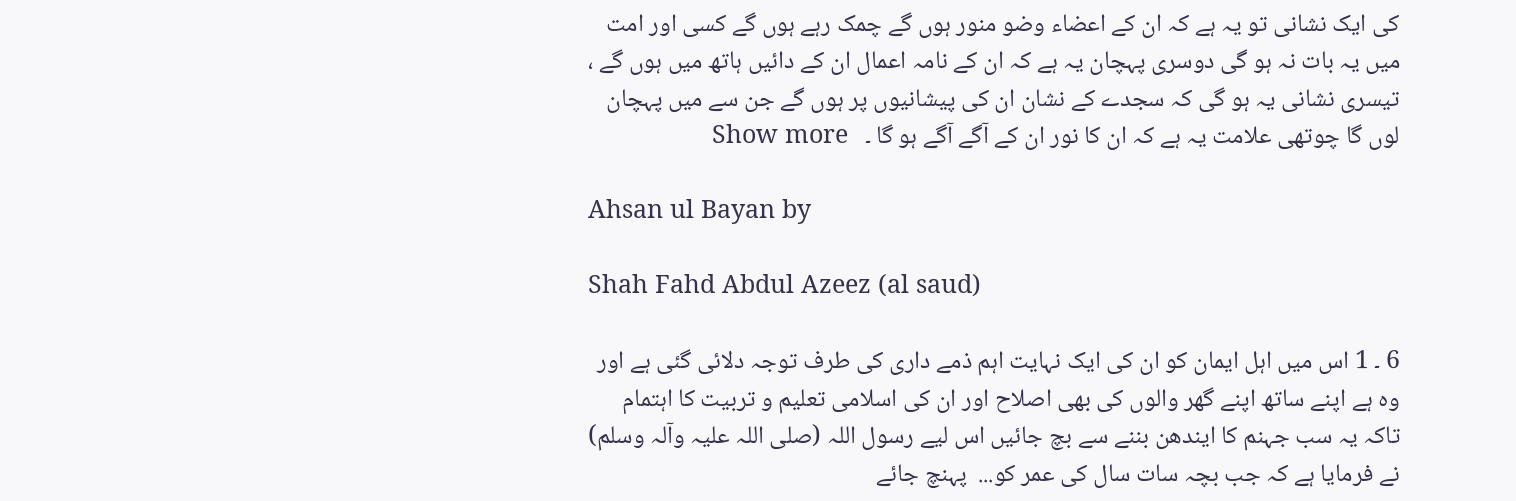کی ایک نشانی تو یہ ہے کہ ان کے اعضاء وضو منور ہوں گے چمک رہے ہوں گے کسی اور امت میں یہ بات نہ ہو گی دوسری پہچان یہ ہے کہ ان کے نامہ اعمال ان کے دائیں ہاتھ میں ہوں گے ، تیسری نشانی یہ ہو گی کہ سجدے کے نشان ان کی پیشانیوں پر ہوں گے جن سے میں پہچان لوں گا چوتھی علامت یہ ہے کہ ان کا نور ان کے آگے آگے ہو گا ۔   Show more

Ahsan ul Bayan by

Shah Fahd Abdul Azeez (al saud)

6 ۔ 1 اس میں اہل ایمان کو ان کی ایک نہایت اہم ذمے داری کی طرف توجہ دلائی گئی ہے اور وہ ہے اپنے ساتھ اپنے گھر والوں کی بھی اصلاح اور ان کی اسلامی تعلیم و تربیت کا اہتمام تاکہ یہ سب جہنم کا ایندھن بننے سے بچ جائیں اس لیے رسول اللہ (صلی اللہ علیہ وآلہ وسلم) نے فرمایا ہے کہ جب بچہ سات سال کی عمر کو...  پہنچ جائے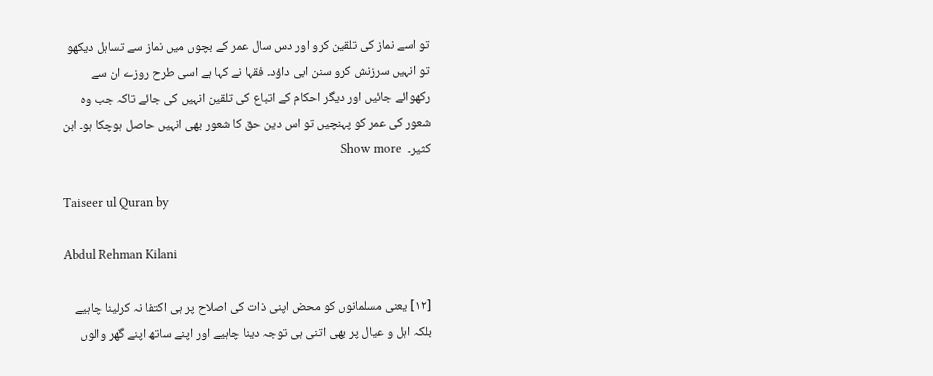تو اسے نماز کی تلقین کرو اور دس سال عمر کے بچوں میں نماز سے تساہل دیکھو تو انہیں سرزنش کرو سنن ابی داؤد۔ فقہا نے کہا ہے اسی طرح روزے ان سے رکھوائے جائیں اور دیگر احکام کے اتباع کی تلقین انہیں کی جائے تاکہ جب وہ شعور کی عمر کو پہنچیں تو اس دین حق کا شعور بھی انہیں حاصل ہوچکا ہو۔ ابن کثیر۔  Show more

Taiseer ul Quran by

Abdul Rehman Kilani

[١٢] یعنی مسلمانوں کو محض اپنی ذات کی اصلاح پر ہی اکتفا نہ کرلینا چاہیے بلکہ اہل و عیال پر بھی اتنی ہی توجہ دینا چاہیے اور اپنے ساتھ اپنے گھر والوں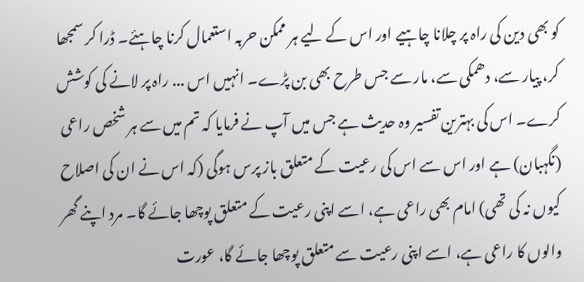کو بھی دین کی راہ پر چلانا چاہیے اور اس کے لیے ہر ممکن حربہ استعمال کرنا چاہئے۔ ڈرا کر سمجھا کر، پیار سے، دھمکی سے، مار سے جس طرح بھی بن پڑے۔ انہیں اس ... راہ پر لانے کی کوشش کرے۔ اس کی بہترین تفسیر وہ حدیث ہے جس میں آپ نے فرمایا کہ تم میں سے ہر شخص راعی (نگہبان) ہے اور اس سے اس کی رعیت کے متعلق باز پرس ہوگی (کہ اس نے ان کی اصلاح کیوں نہ کی تھی) امام بھی راعی ہے، اسے اپنی رعیت کے متعلق پوچھا جائے گا۔ مرد اپنے گھر والوں کا راعی ہے، اسے اپنی رعیت سے متعلق پوچھا جائے گا، عورت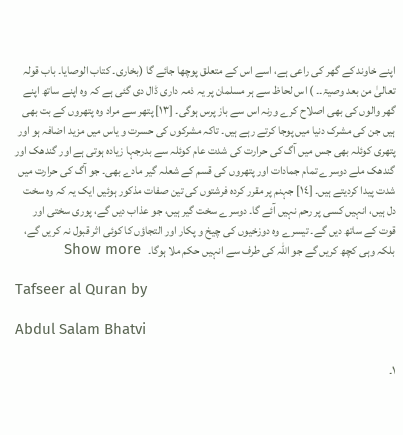اپنے خاوند کے گھر کی راعی ہے، اسے اس کے متعلق پوچھا جائے گا (بخاری۔ کتاب الوصایا۔ باب قولہ تعالیٰ من بعد وصیۃ۔۔ ) اس لحاظ سے ہر مسلمان پر یہ ذمہ داری ڈال دی گئی ہے کہ وہ اپنے ساتھ اپنے گھر والوں کی بھی اصلاح کرے ورنہ اس سے باز پرس ہوگی۔ [١٣] پتھر سے مراد وہ پتھروں کے بت بھی ہیں جن کی مشرک دنیا میں پوجا کرتے رہے ہیں۔ تاکہ مشرکوں کی حسرت و یاس میں مزید اضافہ ہو اور پتھری کوئلہ بھی جس میں آگ کی حرارت کی شدت عام کوئلہ سے بدرجہا زیادہ ہوتی ہے اور گندھک اور گندھک ملے دوسرے تمام جمادات اور پتھروں کی قسم کے شعلہ گیر مادے بھی۔ جو آگ کی حرارت میں شدت پیدا کردیتے ہیں۔ [١٤] جہنم پر مقرر کردہ فرشتوں کی تین صفات مذکور ہوئیں ایک یہ کہ وہ سخت دل ہیں، انہیں کسی پر رحم نہیں آئے گا۔ دوسرے سخت گیر ہیں، جو عذاب دیں گے، پوری سختی اور قوت کے ساتھ دیں گے۔ تیسرے وہ دوزخیوں کی چیخ و پکار اور التجاؤں کا کوئی اثر قبول نہ کریں گے، بلکہ وہی کچھ کریں گے جو اللہ کی طرف سے انہیں حکم ملا ہوگا۔   Show more

Tafseer al Quran by

Abdul Salam Bhatvi

١۔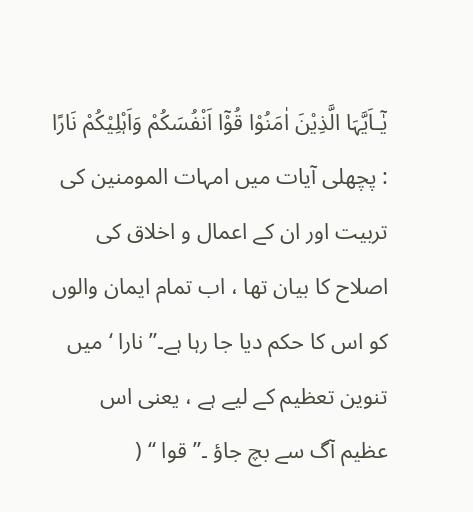یٰٓـاَیَّہَا الَّذِیْنَ اٰمَنُوْا قُوْٓا اَنْفُسَکُمْ وَاَہْلِیْکُمْ نَارًا : پچھلی آیات میں امہات المومنین کی تربیت اور ان کے اعمال و اخلاق کی اصلاح کا بیان تھا ، اب تمام ایمان والوں کو اس کا حکم دیا جا رہا ہے۔” نارا ‘ میں تنوین تعظیم کے لیے ہے ، یعنی اس عظیم آگ سے بچ جاؤ ۔” قوا “ (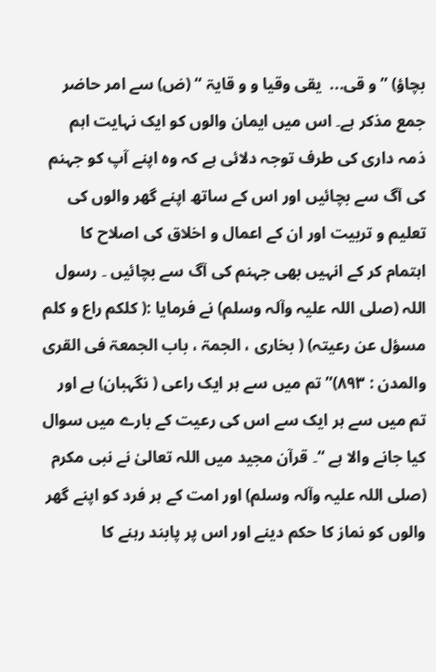بچاؤ) ” و قی...  یقی وقیا و و قایۃ “ (ض) سے امر حاضر جمع مذکر ہے۔ اس میں ایمان والوں کو ایک نہایت اہم ذمہ داری کی طرف توجہ دلائی ہے کہ وہ اپنے آپ کو جہنم کی آگ سے بچائیں اور اس کے ساتھ اپنے گھر والوں کی تعلیم و تربیت اور ان کے اعمال و اخلاق کی اصلاح کا اہتمام کر کے انہیں بھی جہنم کی آگ سے بچائیں ۔ رسول اللہ (صلی اللہ علیہ وآلہ وسلم) نے فرمایا :( کلکم راع و کلم مسؤل عن رعیتہ) ( بخاری ، الجمۃ ، باب الجمعۃ فی القری والمدن : ٨٩٣)” تم میں سے ہر ایک راعی ( نگہبان) ہے اور تم میں سے ہر ایک سے اس کی رعیت کے بارے میں سوال کیا جانے والا ہے “۔ قرآن مجید میں اللہ تعالیٰ نے نبی مکرم (صلی اللہ علیہ وآلہ وسلم) اور امت کے ہر فرد کو اپنے گھر والوں کو نماز کا حکم دینے اور اس پر پابند رہنے کا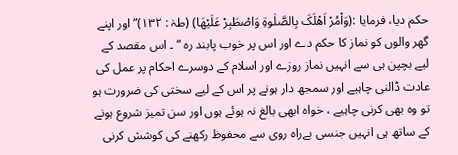حکم دیا، فرمایا :(وَاْمُرْ اَھْلَکَ بِالصَّلٰوۃِ وَاصْطَبِرْ عَلَیْھَا) (طہٰ : ١٣٢)” اور اپنے گھر والوں کو نماز کا حکم دے اور اس پر خوب پابند رہ “ ۔ اس مقصد کے لیے بچپن ہی سے انہیں نماز روزے اور اسلام کے دوسرے احکام پر عمل کی عادت ڈالنی چاہیے اور سمجھ دار ہونے پر اس کے لیے سختی کی ضرورت ہو تو وہ بھی کرنی چاہیے ، خواہ ابھی بالغ نہ ہوئے ہوں اور سن تمیز شروع ہونے کے ساتھ ہی انہیں جنسی بےراہ روی سے محفوظ رکھنے کی کوشش کرنی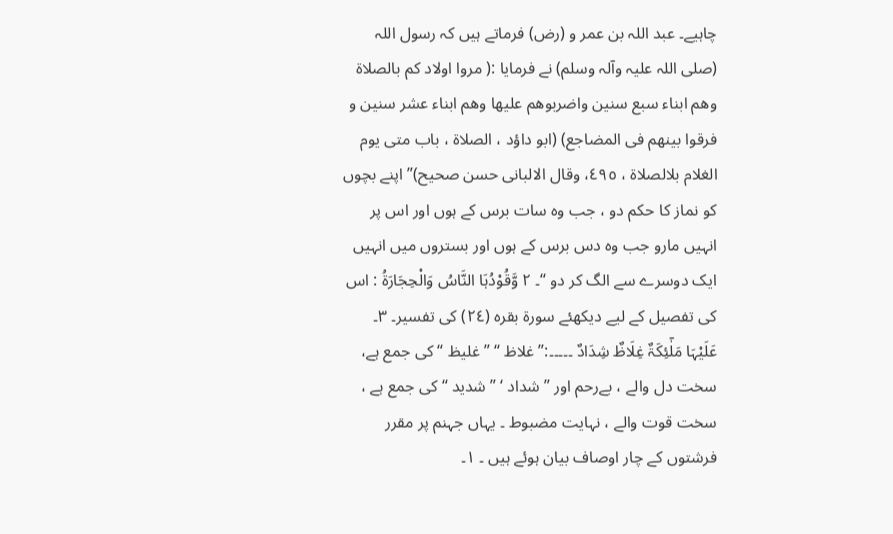چاہیے۔ عبد اللہ بن عمر و (رض) فرماتے ہیں کہ رسول اللہ (صلی اللہ علیہ وآلہ وسلم) نے فرمایا :( مروا اولاد کم بالصلاۃ وھم ابناء سبع سنین واضربوھم علیھا وھم ابناء عشر سنین و فرقوا بینھم فی المضاجع) (ابو داؤد ، الصلاۃ ، باب متی یوم الغلام بلالصلاۃ ، ٤٩٥، وقال الالبانی حسن صحیح)” اپنے بچوں کو نماز کا حکم دو ، جب وہ سات برس کے ہوں اور اس پر انہیں مارو جب وہ دس برس کے ہوں اور بستروں میں انہیں ایک دوسرے سے الگ کر دو “۔ ٢ وَّقُوْدُہَا النَّاسُ وَالْحِجَارَۃُ : اس کی تفصیل کے لیے دیکھئے سورة بقرہ (٢٤) کی تفسیر۔ ٣۔ عَلَیْہَا مَلٰٓئِکَۃٌ غِلَاظٌ شِدَادٌ ۔۔۔۔۔:” غلاظ “ ” غلیظ “ کی جمع ہے، سخت دل والے ، بےرحم اور ” شداد ‘ ” شدید “ کی جمع ہے ، سخت قوت والے ، نہایت مضبوط ۔ یہاں جہنم پر مقرر فرشتوں کے چار اوصاف بیان ہوئے ہیں ۔ ١۔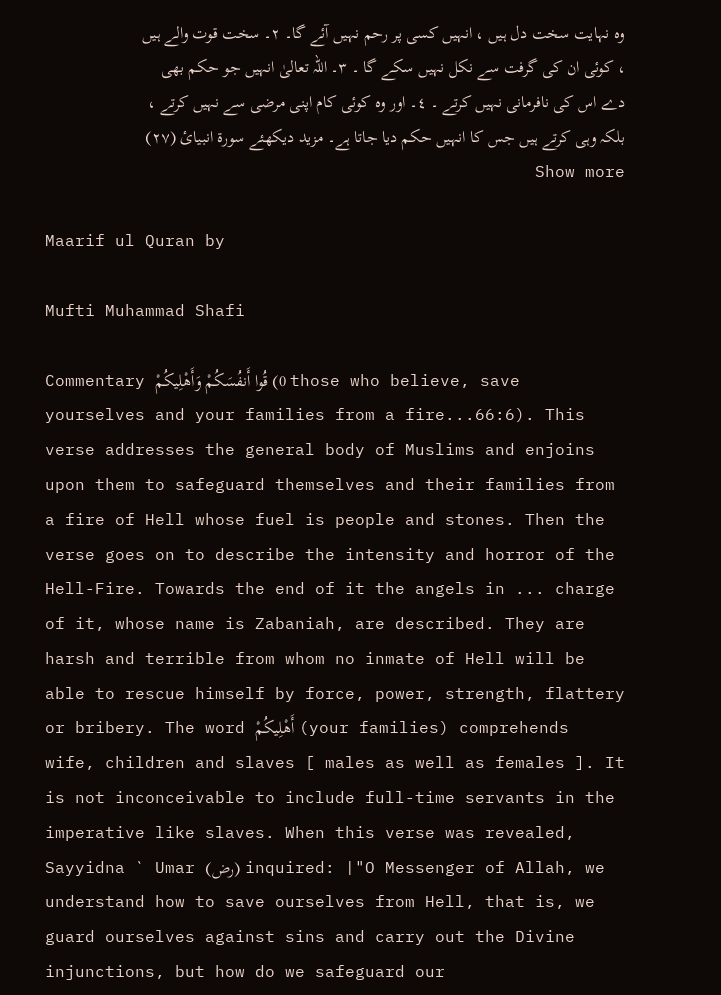وہ نہایت سخت دل ہیں ، انہیں کسی پر رحم نہیں آئے گا۔ ٢۔ سخت قوت والے ہیں ، کوئی ان کی گرفت سے نکل نہیں سکے گا ۔ ٣۔ اللہ تعالیٰ انہیں جو حکم بھی دے اس کی نافرمانی نہیں کرتے ۔ ٤۔ اور وہ کوئی کام اپنی مرضی سے نہیں کرتے ، بلکہ وہی کرتے ہیں جس کا انہیں حکم دیا جاتا ہے۔ مزید دیکھئے سورة انبیائ (٢٧)  Show more

Maarif ul Quran by

Mufti Muhammad Shafi

Commentary قُوا أَنفُسَكُمْ وَأَهْلِيكُمْ (0 those who believe, save yourselves and your families from a fire...66:6). This verse addresses the general body of Muslims and enjoins upon them to safeguard themselves and their families from a fire of Hell whose fuel is people and stones. Then the verse goes on to describe the intensity and horror of the Hell-Fire. Towards the end of it the angels in ... charge of it, whose name is Zabaniah, are described. They are harsh and terrible from whom no inmate of Hell will be able to rescue himself by force, power, strength, flattery or bribery. The word أَهْلِيكُمْ (your families) comprehends wife, children and slaves [ males as well as females ]. It is not inconceivable to include full-time servants in the imperative like slaves. When this verse was revealed, Sayyidna ` Umar (رض) inquired: |"O Messenger of Allah, we understand how to save ourselves from Hell, that is, we guard ourselves against sins and carry out the Divine injunctions, but how do we safeguard our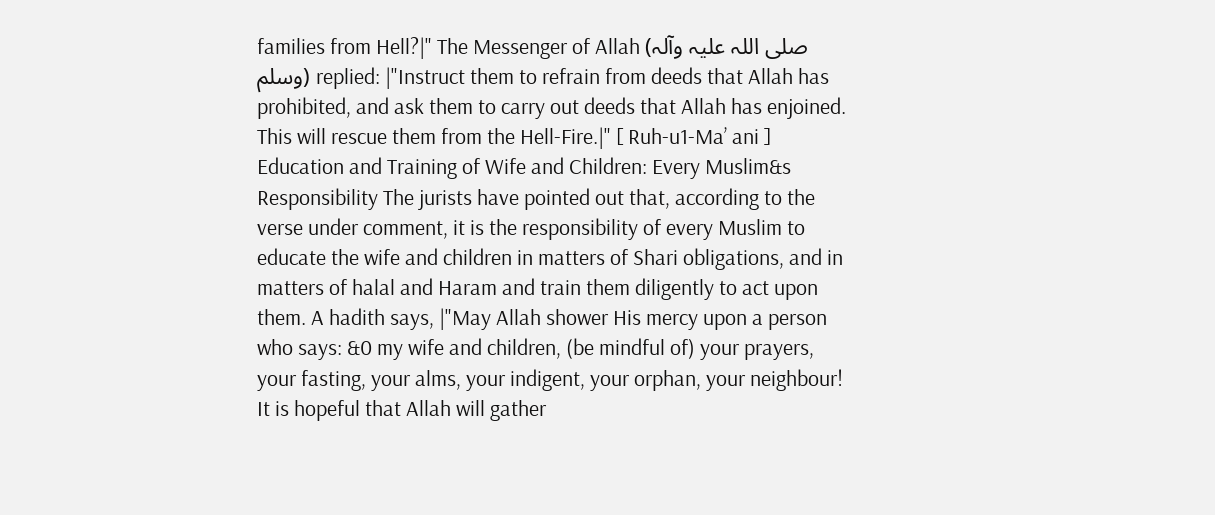families from Hell?|" The Messenger of Allah (صلی اللہ علیہ وآلہ وسلم) replied: |"Instruct them to refrain from deeds that Allah has prohibited, and ask them to carry out deeds that Allah has enjoined. This will rescue them from the Hell-Fire.|" [ Ruh-u1-Ma’ ani ] Education and Training of Wife and Children: Every Muslim&s Responsibility The jurists have pointed out that, according to the verse under comment, it is the responsibility of every Muslim to educate the wife and children in matters of Shari obligations, and in matters of halal and Haram and train them diligently to act upon them. A hadith says, |"May Allah shower His mercy upon a person who says: &0 my wife and children, (be mindful of) your prayers, your fasting, your alms, your indigent, your orphan, your neighbour! It is hopeful that Allah will gather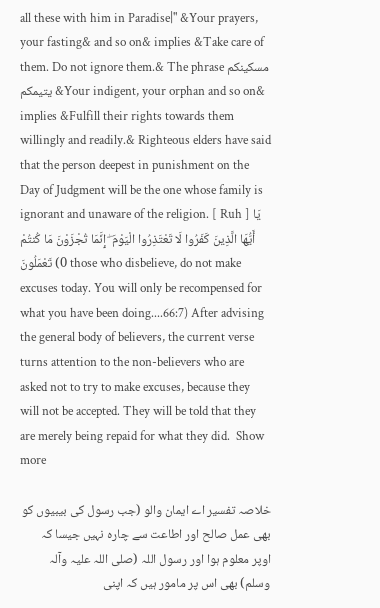all these with him in Paradise|" &Your prayers, your fasting& and so on& implies &Take care of them. Do not ignore them.& The phrase مسکینکم یتیمکم &Your indigent, your orphan and so on& implies &Fulfill their rights towards them willingly and readily.& Righteous elders have said that the person deepest in punishment on the Day of Judgment will be the one whose family is ignorant and unaware of the religion. [ Ruh ] يَا أَيُّهَا الَّذِينَ كَفَرُ‌وا لَا تَعْتَذِرُ‌وا الْيَوْمَ ۖ إِنَّمَا تُجْزَوْنَ مَا كُنتُمْ تَعْمَلُونَ (0 those who disbelieve, do not make excuses today. You will only be recompensed for what you have been doing....66:7) After advising the general body of believers, the current verse turns attention to the non-believers who are asked not to try to make excuses, because they will not be accepted. They will be told that they are merely being repaid for what they did.  Show more

خلاصہ تفسیر اے ایمان والو (جب رسول کی بیبیوں کو بھی عمل صالح اور اطاعت سے چارہ نہیں جیسا کہ اوپر معلوم ہوا اور رسول اللہ (صلی اللہ علیہ وآلہ وسلم) بھی اس پر مامور ہیں کہ اپنی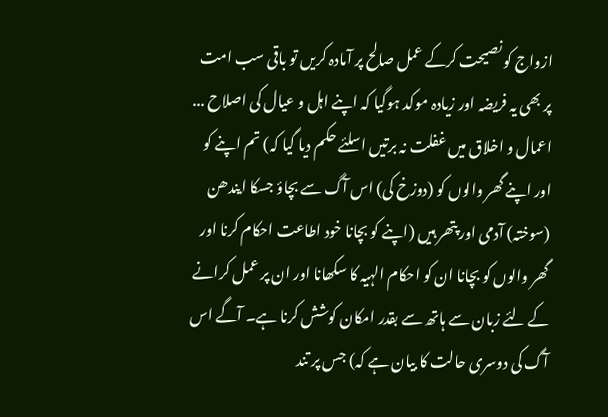ازواج کو نصیحت کرکے عمل صالح پر آمادہ کریں تو باقی سب امت پر بھی یہ فریضہ اور زیادہ موکد ہوگیا کہ اپنے اہل و عیال کی اصلاح ... اعمال و اخلاق میں غفلت نہ برتیں اسلئے حکم دیا گیا کہ) تم اپنے کو اور اپنے گھر والوں کو (دوزخ کی) اس آگ سے بچاؤ جسکا ایندھن (سوختہ) آدمی اور پتھر ہیں (اپنے کو بچانا خود اطاعت احکام کرنا اور گھر والوں کو بچانا ان کو احکام الہیہ کا سکھانا اور ان پر عمل کرانے کے لئے زبان سے ہاتھ سے بقدر امکان کوشش کرنا ہے۔ آگے اس آگ کی دوسری حالت کا بیان ہے کہ) جس پر تند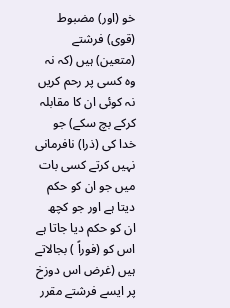خو (اور) مضبوط (قوی) فرشتے (متعین) ہیں (کہ نہ وہ کسی پر رحم کریں نہ کوئی ان کا مقابلہ کرکے بچ سکے) جو خدا کی (ذرا) نافرمانی نہیں کرتے کسی بات میں جو ان کو حکم دیتا ہے اور جو کچھ ان کو حکم دیا جاتا ہے اس کو (فوراً ) بجالاتے ہیں (غرض اس دوزخ پر ایسے فرشتے مقرر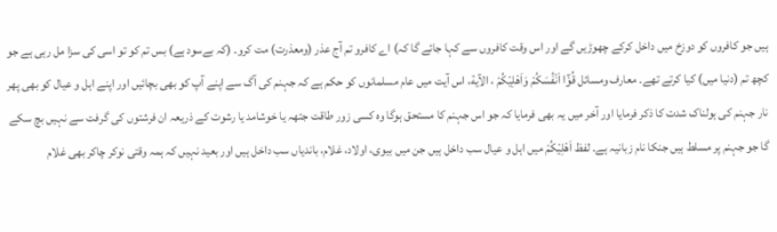ہیں جو کافروں کو دوزخ میں داخل کرکے چھوڑیں گے اور اس وقت کافروں سے کہا جائے گا کہ) اے کافرو تم آج عذر (ومعذرت) مت کرو۔ (کہ بےسود ہے) بس تم کو تو اسی کی سزا مل رہی ہے جو کچھ تم (دنیا میں) کیا کرتے تھے۔ معارف ومسائل قُوْٓا اَنْفُسَكُمْ وَاَهْلِيْكُمْ ، الآیة، اس آیت میں عام مسلمانوں کو حکم ہے کہ جہنم کی آگ سے اپنے آپ کو بھی بچائیں اور اپنے اہل و عیال کو بھی پھر نار جہنم کی ہولناک شدت کا ذکر فرمایا اور آخر میں یہ بھی فرمایا کہ جو اس جہنم کا مستحق ہوگا وہ کسی زور طاقت جتھہ یا خوشامد یا رشوت کے ذریعہ ان فرشتوں کی گرفت سے نہیں بچ سکے گا جو جہنم پر مسلط ہیں جنکا نام زبانیہ ہے۔ لفظ اَهْلِيْكُمْ میں اہل و عیال سب داخل ہیں جن میں بیوی، اولاد، غلام، باندیاں سب داخل ہیں اور بعید نہیں کہ ہمہ وقتی نوکر چاکر بھی غلام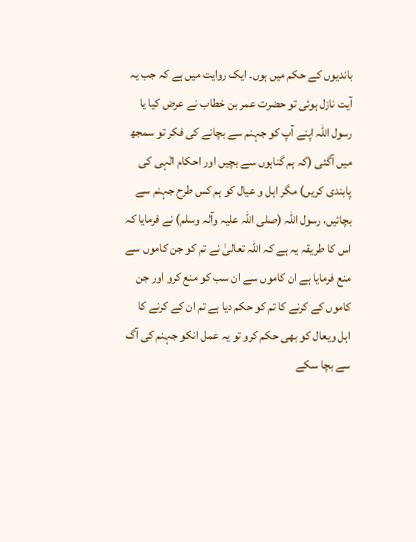باندیوں کے حکم میں ہوں۔ ایک روایت میں ہے کہ جب یہ آیت نازل ہوئی تو حضرت عمر بن خطاب نے عرض کیا یا رسول اللہ اپنے آپ کو جہنم سے بچانے کی فکر تو سمجھ میں آگئی (کہ ہم گناہوں سے بچیں اور احکام الٰہی کی پابندی کریں) مگر اہل و عیال کو ہم کس طرح جہنم سے بچائیں، رسول اللہ (صلی اللہ علیہ وآلہ وسلم) نے فرمایا کہ اس کا طریقہ یہ ہے کہ اللہ تعالیٰ نے تم کو جن کاموں سے منع فرمایا ہے ان کاموں سے ان سب کو منع کرو اور جن کاموں کے کرنے کا تم کو حکم دیا ہے تم ان کے کرنے کا اہل ویعال کو بھی حکم کرو تو یہ عمل انکو جہنم کی آگ سے بچا سکے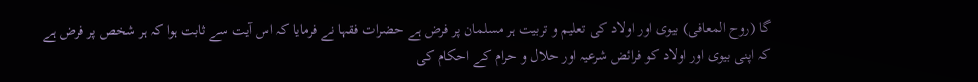گا (روح المعافی) بیوی اور اولاد کی تعلیم و تربیت ہر مسلمان پر فرض ہے حضرات فقہا نے فرمایا کہ اس آیت سے ثابت ہوا کہ ہر شخص پر فرض ہے کہ اپنی بیوی اور اولاد کو فرائض شرعیہ اور حلال و حرام کے احکام کی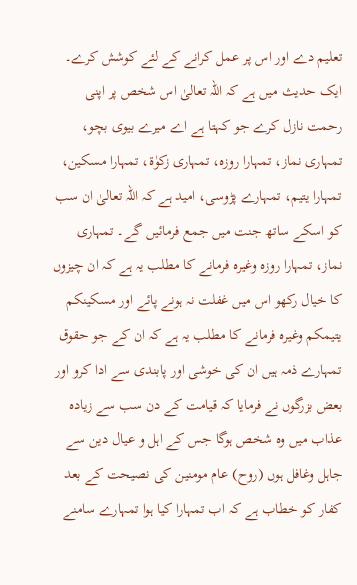تعلیم دے اور اس پر عمل کرانے کے لئے کوشش کرے۔ ایک حدیث میں ہے کہ اللہ تعالیٰ اس شخص پر اپنی رحمت نازل کرے جو کہتا ہے اے میرے بیوی بچو، تمہاری نماز، تمہارا روزہ، تمہاری زکوٰة، تمہارا مسکین، تمہارا یتیم، تمہارے پڑوسی، امید ہے کہ اللہ تعالیٰ ان سب کو اسکے ساتھ جنت میں جمع فرمائیں گے۔ تمہاری نماز، تمہارا روزہ وغیرہ فرمانے کا مطلب یہ ہے کہ ان چیزوں کا خیال رکھو اس میں غفلت نہ ہونے پائے اور مسکینکم یتیمکم وغیرہ فرمانے کا مطلب یہ ہے کہ ان کے جو حقوق تمہارے ذمہ ہیں ان کی خوشی اور پابندی سے ادا کرو اور بعض بزرگوں نے فرمایا کہ قیامت کے دن سب سے زیادہ عذاب میں وہ شخص ہوگا جس کے اہل و عیال دین سے جاہل وغافل ہوں (روح) عام مومنین کی نصیحت کے بعد کفار کو خطاب ہے کہ اب تمہارا کیا ہوا تمہارے سامنے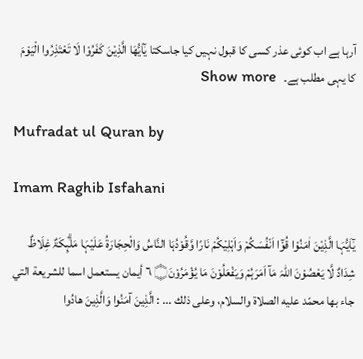آرہا ہے اب کوئی عذر کسی کا قبول نہیں کیا جاسکتا يٰٓاَيُّهَا الَّذِيْنَ كَفَرُوْا لَا تَعْتَذِرُوا الْيَوْمَ کا یہی مطلب ہے۔   Show more

Mufradat ul Quran by

Imam Raghib Isfahani

يٰٓاَيُّہَا الَّذِيْنَ اٰمَنُوْا قُوْٓا اَنْفُسَكُمْ وَاَہْلِيْكُمْ نَارًا وَّقُوْدُہَا النَّاسُ وَالْحِجَارَۃُ عَلَيْہَا مَلٰۗىِٕكَۃٌ غِلَاظٌ شِدَادٌ لَّا يَعْصُوْنَ اللہَ مَآ اَمَرَہُمْ وَيَفْعَلُوْنَ مَا يُؤْمَرُوْنَ۝ ٦ أیمان يستعمل اسما للشریعة التي جاء بها محمّد عليه الصلاة والسلام، وعلی ذلك ... : الَّذِينَ آمَنُوا وَالَّذِينَ هادُوا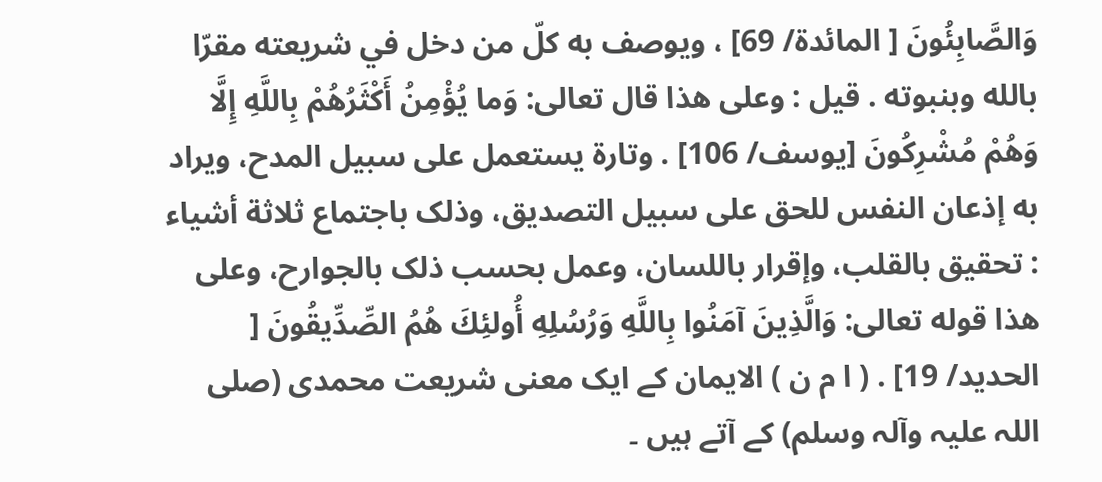وَالصَّابِئُونَ [ المائدة/ 69] ، ويوصف به كلّ من دخل في شریعته مقرّا بالله وبنبوته . قيل : وعلی هذا قال تعالی: وَما يُؤْمِنُ أَكْثَرُهُمْ بِاللَّهِ إِلَّا وَهُمْ مُشْرِكُونَ [يوسف/ 106] . وتارة يستعمل علی سبیل المدح، ويراد به إذعان النفس للحق علی سبیل التصدیق، وذلک باجتماع ثلاثة أشياء : تحقیق بالقلب، وإقرار باللسان، وعمل بحسب ذلک بالجوارح، وعلی هذا قوله تعالی: وَالَّذِينَ آمَنُوا بِاللَّهِ وَرُسُلِهِ أُولئِكَ هُمُ الصِّدِّيقُونَ [ الحدید/ 19] . ( ا م ن ) الایمان کے ایک معنی شریعت محمدی (صلی اللہ علیہ وآلہ وسلم) کے آتے ہیں ۔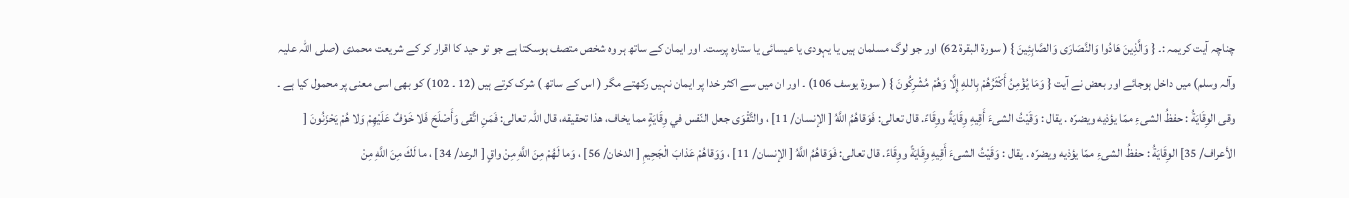چناچہ آیت کریمہ :۔ { وَالَّذِينَ هَادُوا وَالنَّصَارَى وَالصَّابِئِينَ } ( سورة البقرة 62) اور جو لوگ مسلمان ہیں یا یہودی یا عیسائی یا ستارہ پرست۔ اور ایمان کے ساتھ ہر وہ شخص متصف ہوسکتا ہے جو تو حید کا اقرار کر کے شریعت محمدی (صلی اللہ علیہ وآلہ وسلم) میں داخل ہوجائے اور بعض نے آیت { وَمَا يُؤْمِنُ أَكْثَرُهُمْ بِاللهِ إِلَّا وَهُمْ مُشْرِكُونَ } ( سورة يوسف 106) ۔ اور ان میں سے اکثر خدا پر ایمان نہیں رکھتے مگر ( اس کے ساتھ ) شرک کرتے ہیں (12 ۔ 102) کو بھی اسی معنی پر محمول کیا ہے ۔ وقی الوِقَايَةُ : حفظُ الشیءِ ممّا يؤذيه ويضرّه . يقال : وَقَيْتُ الشیءَ أَقِيهِ وِقَايَةً ووِقَاءً. قال تعالی: فَوَقاهُمُ اللَّهُ [ الإنسان/ 11] ، والتَّقْوَى جعل النّفس في وِقَايَةٍ مما يخاف، هذا تحقیقه، قال اللہ تعالی: فَمَنِ اتَّقى وَأَصْلَحَ فَلا خَوْفٌ عَلَيْهِمْ وَلا هُمْ يَحْزَنُونَ [ الأعراف/ 35] الوِقَايَةُ : حفظُ الشیءِ ممّا يؤذيه ويضرّه . يقال : وَقَيْتُ الشیءَ أَقِيهِ وِقَايَةً ووِقَاءً. قال تعالی: فَوَقاهُمُ اللَّهُ [ الإنسان/ 11] ، وَوَقاهُمْ عَذابَ الْجَحِيمِ [ الدخان/ 56] ، وَما لَهُمْ مِنَ اللَّهِ مِنْ واقٍ [ الرعد/ 34] ، ما لَكَ مِنَ اللَّهِ مِنْ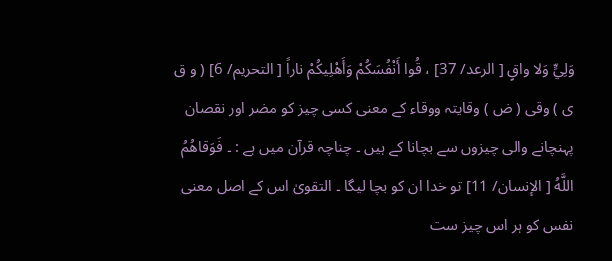وَلِيٍّ وَلا واقٍ [ الرعد/ 37] ، قُوا أَنْفُسَكُمْ وَأَهْلِيكُمْ ناراً [ التحریم/ 6] ( و ق ی ) وقی ( ض ) وقایتہ ووقاء کے معنی کسی چیز کو مضر اور نقصان پہنچانے والی چیزوں سے بچانا کے ہیں ۔ چناچہ قرآن میں ہے : ۔ فَوَقاهُمُ اللَّهُ [ الإنسان/ 11] تو خدا ان کو بچا لیگا ۔ التقویٰ اس کے اصل معنی نفس کو ہر اس چیز ست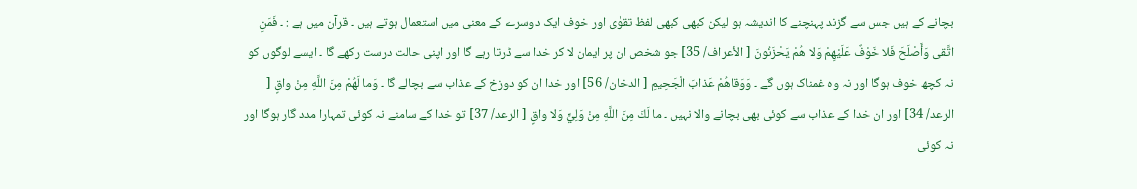بچانے کے ہیں جس سے گزند پہنچنے کا اندیشہ ہو لیکن کبھی کبھی لفظ تقوٰی اور خوف ایک دوسرے کے معنی میں استعمال ہوتے ہیں ۔ قرآن میں ہے : ۔ فَمَنِ اتَّقى وَأَصْلَحَ فَلا خَوْفٌ عَلَيْهِمْ وَلا هُمْ يَحْزَنُونَ [ الأعراف/ 35] جو شخص ان پر ایمان لا کر خدا سے ڈرتا رہے گا اور اپنی حالت درست رکھے گا ۔ ایسے لوگوں کو نہ کچھ خوف ہوگا اور نہ وہ غمناک ہوں گے ۔ وَوَقاهُمْ عَذابَ الْجَحِيمِ [ الدخان/ 56] اور خدا ان کو دوزخ کے عذاب سے بچالے گا ۔ وَما لَهُمْ مِنَ اللَّهِ مِنْ واقٍ [ الرعد/ 34] اور ان خدا کے عذاب سے کوئی بھی بچانے والا نہیں ۔ ما لَكَ مِنَ اللَّهِ مِنْ وَلِيٍّ وَلا واقٍ [ الرعد/ 37] تو خدا کے سامنے نہ کوئی تمہارا مدد گار ہوگا اور نہ کوئی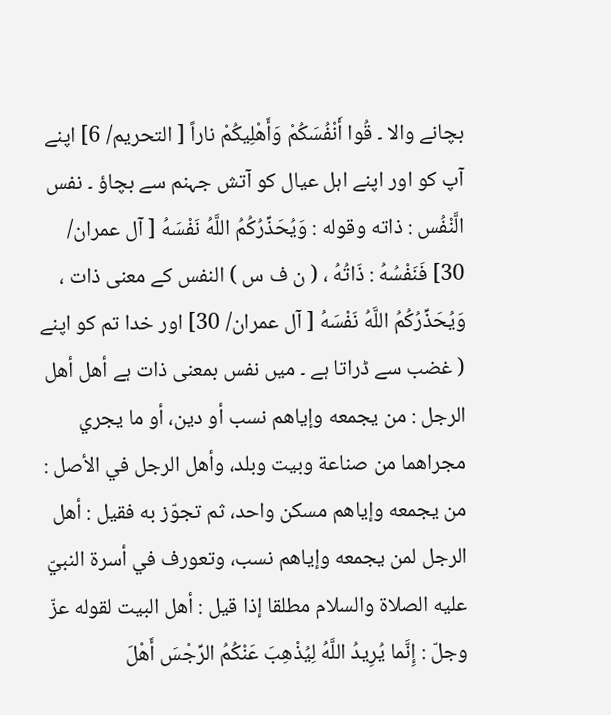بچانے والا ۔ قُوا أَنْفُسَكُمْ وَأَهْلِيكُمْ ناراً [ التحریم/ 6] اپنے آپ کو اور اپنے اہل عیال کو آتش جہنم سے بچاؤ ۔ نفس الَّنْفُس : ذاته وقوله : وَيُحَذِّرُكُمُ اللَّهُ نَفْسَهُ [ آل عمران/ 30] فَنَفْسُهُ : ذَاتُهُ ، ( ن ف س ) النفس کے معنی ذات ، وَيُحَذِّرُكُمُ اللَّهُ نَفْسَهُ [ آل عمران/ 30] اور خدا تم کو اپنے ( غضب سے ڈراتا ہے ۔ میں نفس بمعنی ذات ہے أهل أهل الرجل : من يجمعه وإياهم نسب أو دين، أو ما يجري مجراهما من صناعة وبیت وبلد، وأهل الرجل في الأصل : من يجمعه وإياهم مسکن واحد، ثم تجوّز به فقیل : أهل الرجل لمن يجمعه وإياهم نسب، وتعورف في أسرة النبيّ عليه الصلاة والسلام مطلقا إذا قيل : أهل البیت لقوله عزّ وجلّ : إِنَّما يُرِيدُ اللَّهُ لِيُذْهِبَ عَنْكُمُ الرِّجْسَ أَهْلَ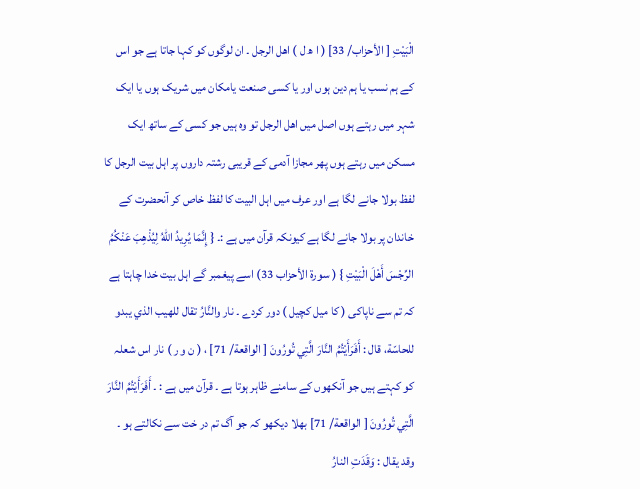الْبَيْتِ [ الأحزاب/ 33] ( ا ھ ل ) اھل الرجل ۔ ان لوگوں کو کہا جاتا ہے جو اس کے ہم نسب یا ہم دین ہوں اور یا کسی صنعت یامکان میں شریک ہوں یا ایک شہر میں رہتے ہوں اصل میں اھل الرجل تو وہ ہیں جو کسی کے ساتھ ایک مسکن میں رہتے ہوں پھر مجازا آدمی کے قریبی رشتہ داروں پر اہل بیت الرجل کا لفظ بولا جانے لگا ہے اور عرف میں اہل البیت کا لفظ خاص کر آنحضرت کے خاندان پر بولا جانے لگا ہے کیونکہ قرآن میں ہے :۔ { إِنَّمَا يُرِيدُ اللهُ لِيُذْهِبَ عَنْكُمُ الرِّجْسَ أَهْلَ الْبَيْتِ } ( سورة الأحزاب 33) اسے پیغمبر گے اہل بیت خدا چاہتا ہے کہ تم سے ناپاکی ( کا میل کچیل ) دور کردے ۔ نار والنَّارُ تقال للهيب الذي يبدو للحاسّة، قال : أَفَرَأَيْتُمُ النَّارَ الَّتِي تُورُونَ [ الواقعة/ 71] ، ( ن و ر ) نار اس شعلہ کو کہتے ہیں جو آنکھوں کے سامنے ظاہر ہوتا ہے ۔ قرآن میں ہے : ۔ أَفَرَأَيْتُمُ النَّارَ الَّتِي تُورُونَ [ الواقعة/ 71] بھلا دیکھو کہ جو آگ تم در خت سے نکالتے ہو ۔ وقد يقال : وَقَدَتِ النارُ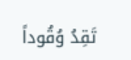تَقِدُ وُقُوداً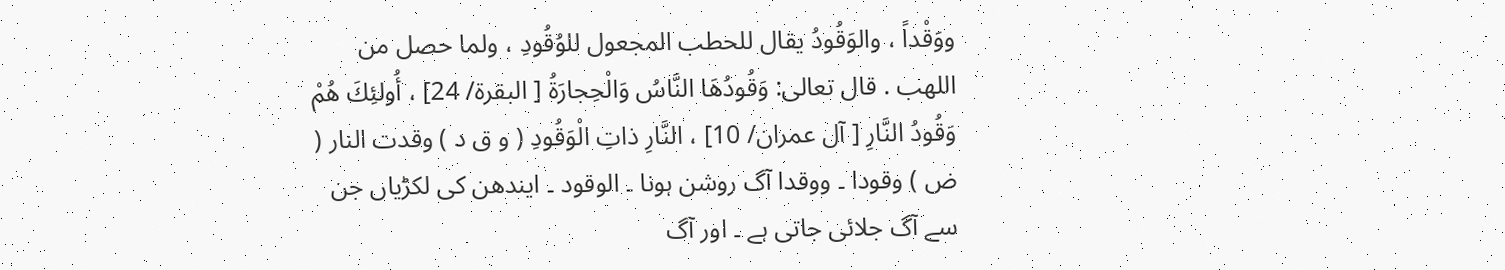ووَقْداً ، والوَقُودُ يقال للحطب المجعول للوُقُودِ ، ولما حصل من اللهب . قال تعالی: وَقُودُهَا النَّاسُ وَالْحِجارَةُ [ البقرة/ 24] ، أُولئِكَ هُمْ وَقُودُ النَّارِ [ آل عمران/ 10] ، النَّارِ ذاتِ الْوَقُودِ ( و ق د ) وقدت النار ( ض ) وقودا ۔ ووقدا آگ روشن ہونا ۔ الوقود ۔ ایندھن کی لکڑیاں جن سے آگ جلائی جاتی ہے ۔ اور آگ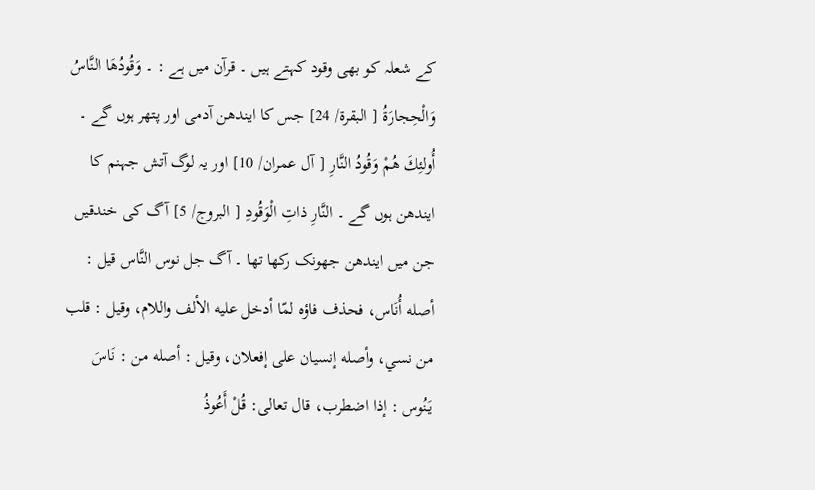کے شعلہ کو بھی وقود کہتے ہیں ۔ قرآن میں ہے : ۔ وَقُودُهَا النَّاسُ وَالْحِجارَةُ [ البقرة/ 24] جس کا ایندھن آدمی اور پتھر ہوں گے ۔ أُولئِكَ هُمْ وَقُودُ النَّارِ [ آل عمران/ 10] اور یہ لوگ آتش جہنم کا ایندھن ہوں گے ۔ النَّارِ ذاتِ الْوَقُودِ [ البروج/ 5] آگ کی خندقیں جن میں ایندھن جھونک رکھا تھا ۔ آگ جل نوس النَّاس قيل : أصله أُنَاس، فحذف فاؤه لمّا أدخل عليه الألف واللام، وقیل : قلب من نسي، وأصله إنسیان علی إفعلان، وقیل : أصله من : نَاسَ يَنُوس : إذا اضطرب، قال تعالی: قُلْ أَعُوذُ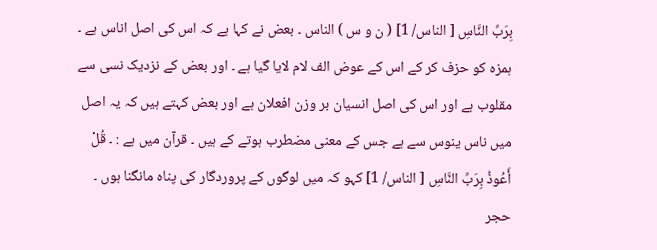بِرَبِّ النَّاسِ [ الناس/ 1] ( ن و س ) الناس ۔ بعض نے کہا ہے کہ اس کی اصل اناس ہے ۔ ہمزہ کو حزف کر کے اس کے عوض الف لام لایا گیا ہے ۔ اور بعض کے نزدیک نسی سے مقلوب ہے اور اس کی اصل انسیان بر وزن افعلان ہے اور بعض کہتے ہیں کہ یہ اصل میں ناس ینوس سے ہے جس کے معنی مضطرب ہوتے کے ہیں ۔ قرآن میں ہے : ۔ قُلْ أَعُوذُ بِرَبِّ النَّاسِ [ الناس/ 1] کہو کہ میں لوگوں کے پروردگار کی پناہ مانگنا ہوں ۔ حجر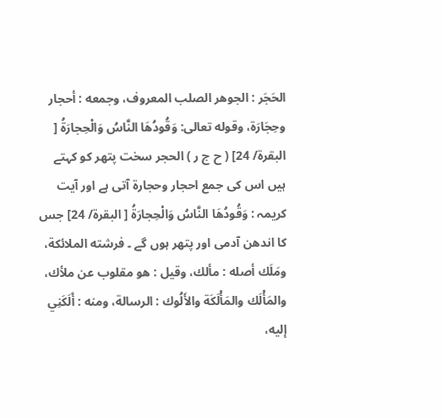الحَجَر : الجوهر الصلب المعروف، وجمعه : أحجار وحِجَارَة، وقوله تعالی: وَقُودُهَا النَّاسُ وَالْحِجارَةُ [ البقرة/ 24] ( ح ج ر ) الحجر سخت پتھر کو کہتے ہیں اس کی جمع احجار وحجارۃ آتی ہے اور آیت کریمہ : وَقُودُهَا النَّاسُ وَالْحِجارَةُ [ البقرة/ 24] جس کا اندھن آدمی اور پتھر ہوں گے ۔ فرشته الملائكة، ومَلَك أصله : مألك، وقیل : هو مقلوب عن ملأك، والمَأْلَك والمَأْلَكَة والأَلُوك : الرسالة، ومنه : أَلَكَنِي إليه،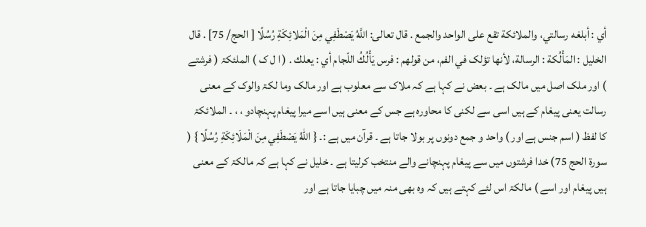أي : أبلغه رسالتي، والملائكة تقع علی الواحد والجمع . قال تعالی: اللَّهُ يَصْطَفِي مِنَ الْمَلائِكَةِ رُسُلًا [ الحج/ 75] . قال الخلیل : المَأْلُكة : الرسالة، لأنها تؤلک في الفم، من قولهم : فرس يَأْلُكُ اللّجام أي : يعلك . ( ا ل ک ) الملئکۃ ( فرشتے ) اور ملک اصل میں مالک ہے ۔ بعض نے کہا ہے کہ ملاک سے معلوب ہے اور مالک وما لکۃ والوک کے معنی رسالت یعنی پیغام کے ہیں اسی سے لکنی کا محاورہ ہے جس کے معنی ہیں اسے میرا پیغام پہنچادو ، ، ۔ الملائکۃ کا لفظ ( اسم جنس ہے اور ) واحد و جمع دونوں پر بولا جاتا ہے ۔ قرآن میں ہے :۔ { اللهُ يَصْطَفِي مِنَ الْمَلَائِكَةِ رُسُلًا } ( سورة الحج 75) خدا فرشتوں میں سے پیغام پہنچانے والے منتخب کرلیتا ہے ۔ خلیل نے کہا ہے کہ مالکۃ کے معنی ہیں پیغام اور اسے ) مالکۃ اس لئے کہتے ہیں کہ وہ بھی منہ میں چبایا جاتا ہے اور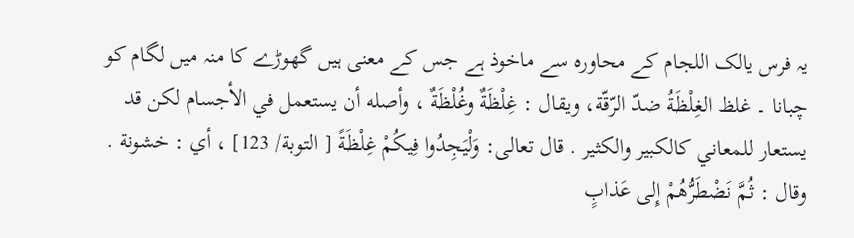یہ فرس یالک اللجام کے محاورہ سے ماخوذ ہے جس کے معنی ہیں گھوڑے کا منہ میں لگام کو چبانا ۔ غلظ الغِلْظَةُ ضدّ الرّقّة، ويقال : غِلْظَةٌ وغُلْظَةٌ ، وأصله أن يستعمل في الأجسام لکن قد يستعار للمعاني كالكبير والکثير . قال تعالی: وَلْيَجِدُوا فِيكُمْ غِلْظَةً [ التوبة/ 123] ، أي : خشونة . وقال : ثُمَّ نَضْطَرُّهُمْ إِلى عَذابٍ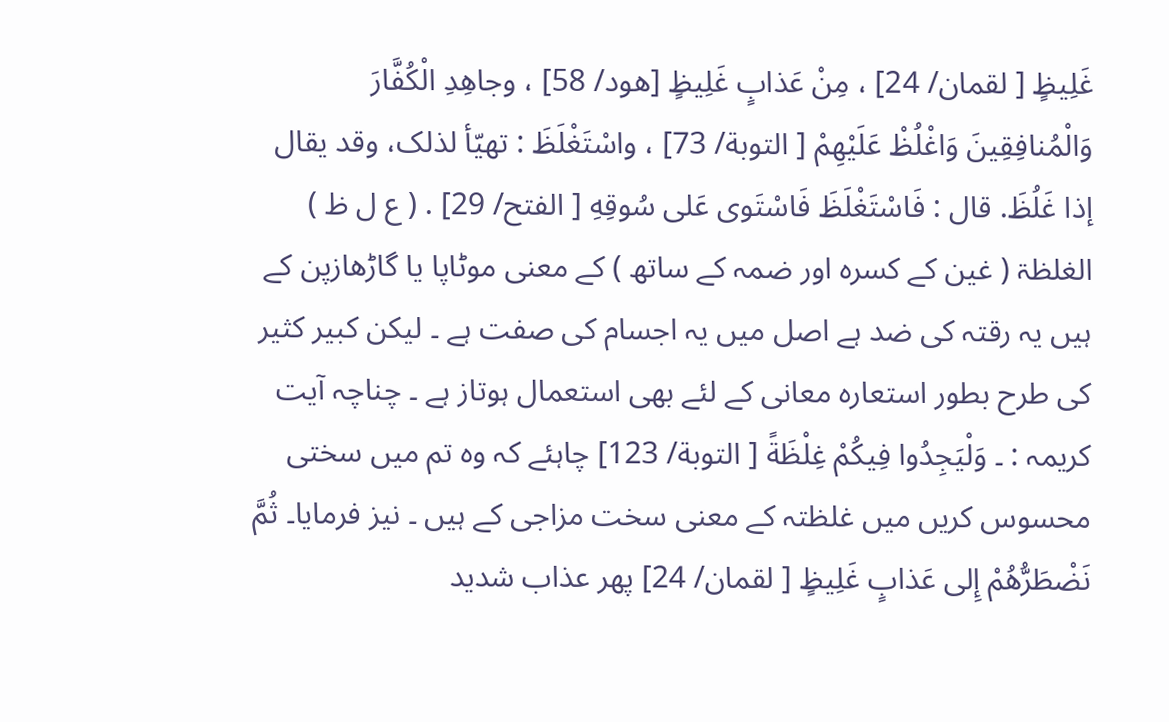غَلِيظٍ [ لقمان/ 24] ، مِنْ عَذابٍ غَلِيظٍ [هود/ 58] ، وجاهِدِ الْكُفَّارَ وَالْمُنافِقِينَ وَاغْلُظْ عَلَيْهِمْ [ التوبة/ 73] ، واسْتَغْلَظَ : تهيّأ لذلک، وقد يقال إذا غَلُظَ. قال : فَاسْتَغْلَظَ فَاسْتَوى عَلى سُوقِهِ [ الفتح/ 29] . ( ع ل ظ ) الغلظۃ ( غین کے کسرہ اور ضمہ کے ساتھ ) کے معنی موٹاپا یا گاڑھازپن کے ہیں یہ رقتہ کی ضد ہے اصل میں یہ اجسام کی صفت ہے ۔ لیکن کبیر کثیر کی طرح بطور استعارہ معانی کے لئے بھی استعمال ہوتاز ہے ۔ چناچہ آیت کریمہ : ۔ وَلْيَجِدُوا فِيكُمْ غِلْظَةً [ التوبة/ 123] چاہئے کہ وہ تم میں سختی محسوس کریں میں غلظتہ کے معنی سخت مزاجی کے ہیں ۔ نیز فرمایا۔ ثُمَّ نَضْطَرُّهُمْ إِلى عَذابٍ غَلِيظٍ [ لقمان/ 24] پھر عذاب شدید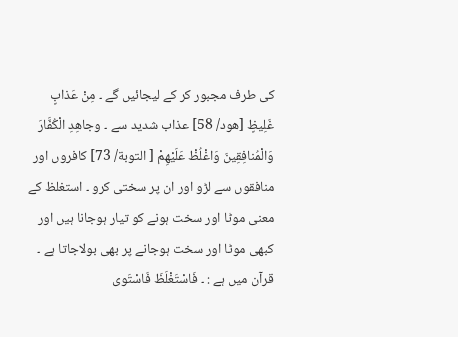کی طرف مجبور کر کے لیجائیں گے ۔ مِنْ عَذابٍ غَلِيظٍ [هود/ 58] عذاب شدید سے ۔ وجاهِدِ الْكُفَّارَ وَالْمُنافِقِينَ وَاغْلُظْ عَلَيْهِمْ [ التوبة/ 73] کافروں اور منافقوں سے لڑو اور ان پر سختی کرو ۔ استغلظ کے معنی موٹا اور سخت ہونے کو تیار ہوجانا ہیں اور کبھی موٹا اور سخت ہوجانے پر بھی بولاجاتا ہے ۔ قرآن میں ہے : ۔ فَاسْتَغْلَظَ فَاسْتَوى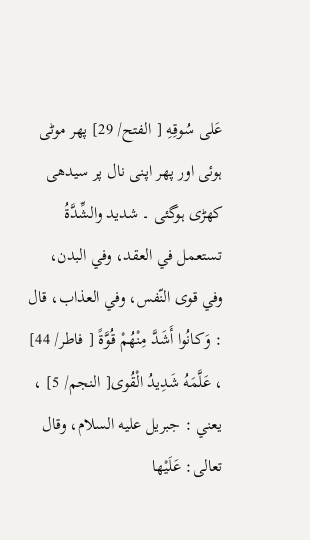عَلى سُوقِهِ [ الفتح/ 29] پھر موٹی ہوئی اور پھر اپنی نال پر سیدھی کھڑی ہوگئی ۔ شدید والشِّدَّةُ تستعمل في العقد، وفي البدن، وفي قوی النّفس، وفي العذاب، قال : وَكانُوا أَشَدَّ مِنْهُمْ قُوَّةً [ فاطر/ 44] ، عَلَّمَهُ شَدِيدُ الْقُوى[ النجم/ 5] ، يعني : جبریل عليه السلام، وقال تعالی: عَلَيْها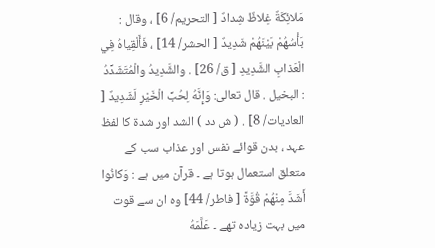مَلائِكَةٌ غِلاظٌ شِدادٌ [ التحریم/ 6] ، وقال : بَأْسُهُمْ بَيْنَهُمْ شَدِيدٌ [ الحشر/ 14] ، فَأَلْقِياهُ فِي الْعَذابِ الشَّدِيدِ [ ق/ 26] . والشَّدِيدُ والْمُتَشَدِّدُ : البخیل . قال تعالی: وَإِنَّهُ لِحُبِّ الْخَيْرِ لَشَدِيدٌ [ العادیات/ 8] . ( ش دد ) الشد اور شدۃ کا لفظ عہد ، بدن قوائے نفس اور عذاب سب کے متعلق استعمال ہوتا ہے ۔ قرآن میں ہے : وَكانُوا أَشَدَّ مِنْهُمْ قُوَّةً [ فاطر/ 44] وہ ان سے قوت میں بہت زیادہ تھے ۔ عَلَّمَهُ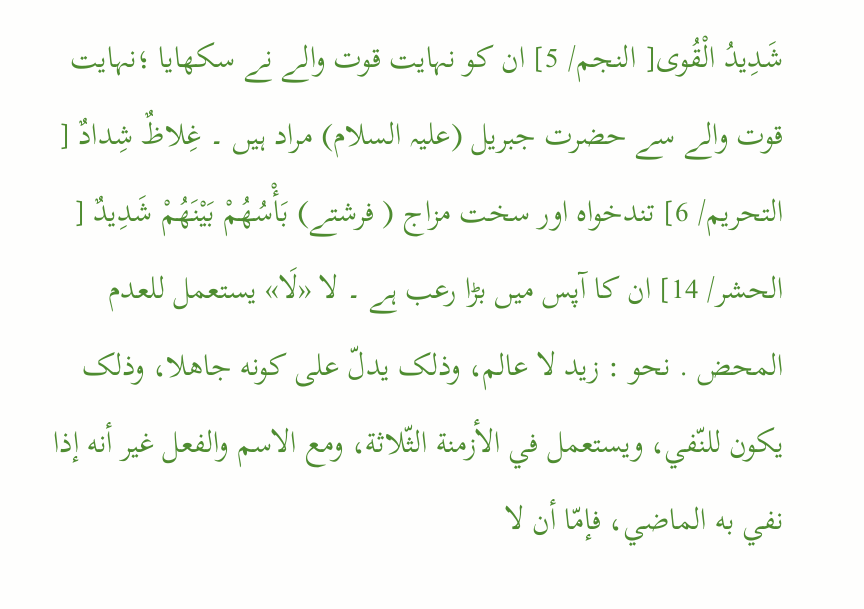شَدِيدُ الْقُوى[ النجم/ 5] ان کو نہایت قوت والے نے سکھایا ؛نہایت قوت والے سے حضرت جبریل (علیہ السلام) مراد ہیں ۔ غِلاظٌ شِدادٌ [ التحریم/ 6] تندخواہ اور سخت مزاج ( فرشتے) بَأْسُهُمْ بَيْنَهُمْ شَدِيدٌ [ الحشر/ 14] ان کا آپس میں بڑا رعب ہے ۔ لا «لَا» يستعمل للعدم المحض . نحو : زيد لا عالم، وذلک يدلّ علی كونه جاهلا، وذلک يكون للنّفي، ويستعمل في الأزمنة الثّلاثة، ومع الاسم والفعل غير أنه إذا نفي به الماضي، فإمّا أن لا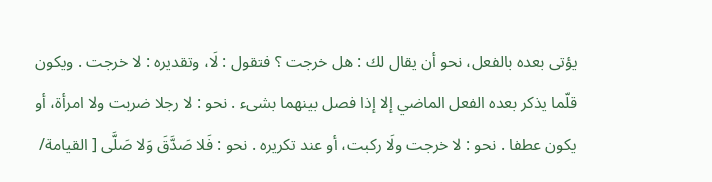يؤتی بعده بالفعل، نحو أن يقال لك : هل خرجت ؟ فتقول : لَا، وتقدیره : لا خرجت . ويكون قلّما يذكر بعده الفعل الماضي إلا إذا فصل بينهما بشیء . نحو : لا رجلا ضربت ولا امرأة، أو يكون عطفا . نحو : لا خرجت ولَا رکبت، أو عند تكريره . نحو : فَلا صَدَّقَ وَلا صَلَّى [ القیامة/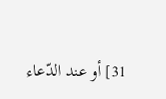31] أو عند الدّعاء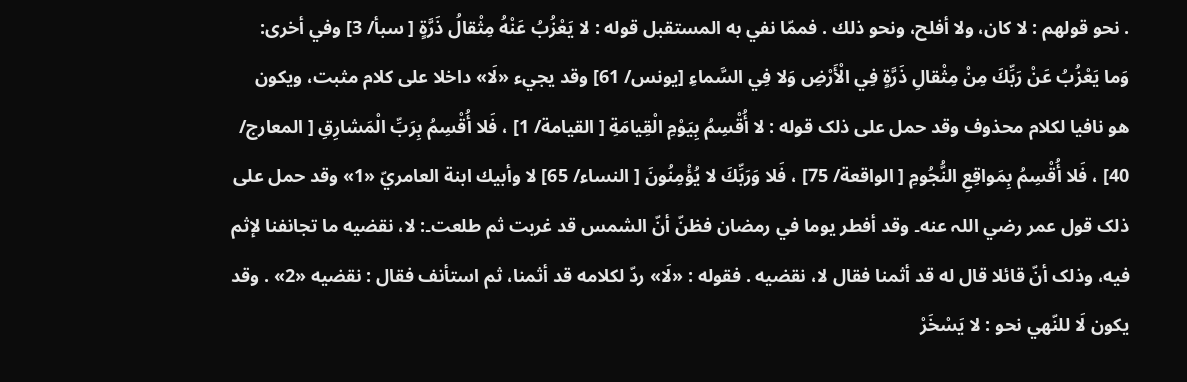. نحو قولهم : لا کان، ولا أفلح، ونحو ذلك . فممّا نفي به المستقبل قوله : لا يَعْزُبُ عَنْهُ مِثْقالُ ذَرَّةٍ [ سبأ/ 3] وفي أخری: وَما يَعْزُبُ عَنْ رَبِّكَ مِنْ مِثْقالِ ذَرَّةٍ فِي الْأَرْضِ وَلا فِي السَّماءِ [يونس/ 61] وقد يجيء «لَا» داخلا علی کلام مثبت، ويكون هو نافیا لکلام محذوف وقد حمل علی ذلک قوله : لا أُقْسِمُ بِيَوْمِ الْقِيامَةِ [ القیامة/ 1] ، فَلا أُقْسِمُ بِرَبِّ الْمَشارِقِ [ المعارج/ 40] ، فَلا أُقْسِمُ بِمَواقِعِ النُّجُومِ [ الواقعة/ 75] ، فَلا وَرَبِّكَ لا يُؤْمِنُونَ [ النساء/ 65] لا وأبيك ابنة العامريّ «1» وقد حمل علی ذلک قول عمر رضي اللہ عنه۔ وقد أفطر يوما في رمضان فظنّ أنّ الشمس قد غربت ثم طلعت۔: لا، نقضيه ما تجانفنا لإثم فيه، وذلک أنّ قائلا قال له قد أثمنا فقال لا، نقضيه . فقوله : «لَا» ردّ لکلامه قد أثمنا، ثم استأنف فقال : نقضيه «2» . وقد يكون لَا للنّهي نحو : لا يَسْخَرْ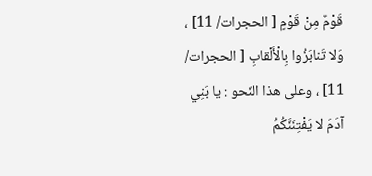قَوْمٌ مِنْ قَوْمٍ [ الحجرات/ 11] ، وَلا تَنابَزُوا بِالْأَلْقابِ [ الحجرات/ 11] ، وعلی هذا النّحو : يا بَنِي آدَمَ لا يَفْتِنَنَّكُمُ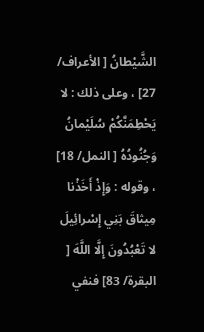الشَّيْطانُ [ الأعراف/ 27] ، وعلی ذلك : لا يَحْطِمَنَّكُمْ سُلَيْمانُ وَجُنُودُهُ [ النمل/ 18] ، وقوله : وَإِذْ أَخَذْنا مِيثاقَ بَنِي إِسْرائِيلَ لا تَعْبُدُونَ إِلَّا اللَّهَ [ البقرة/ 83] فنفي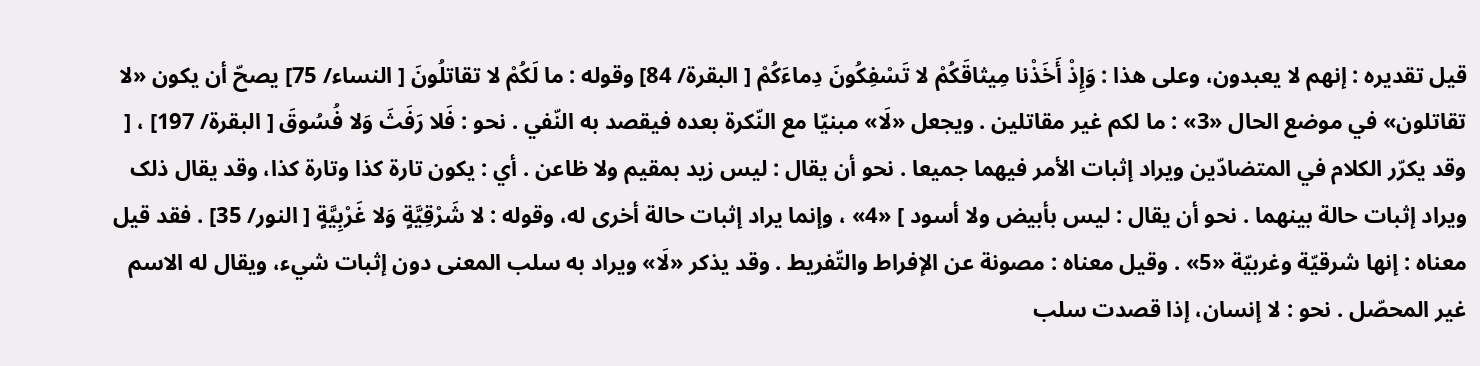قيل تقدیره : إنهم لا يعبدون، وعلی هذا : وَإِذْ أَخَذْنا مِيثاقَكُمْ لا تَسْفِكُونَ دِماءَكُمْ [ البقرة/ 84] وقوله : ما لَكُمْ لا تقاتلُونَ [ النساء/ 75] يصحّ أن يكون «لا تقاتلون» في موضع الحال «3» : ما لکم غير مقاتلین . ويجعل «لَا» مبنيّا مع النّكرة بعده فيقصد به النّفي . نحو : فَلا رَفَثَ وَلا فُسُوقَ [ البقرة/ 197] ، [ وقد يكرّر الکلام في المتضادّين ويراد إثبات الأمر فيهما جمیعا . نحو أن يقال : ليس زيد بمقیم ولا ظاعن . أي : يكون تارة كذا وتارة كذا، وقد يقال ذلک ويراد إثبات حالة بينهما . نحو أن يقال : ليس بأبيض ولا أسود ] «4» ، وإنما يراد إثبات حالة أخری له، وقوله : لا شَرْقِيَّةٍ وَلا غَرْبِيَّةٍ [ النور/ 35] . فقد قيل معناه : إنها شرقيّة وغربيّة «5» . وقیل معناه : مصونة عن الإفراط والتّفریط . وقد يذكر «لَا» ويراد به سلب المعنی دون إثبات شيء، ويقال له الاسم غير المحصّل . نحو : لا إنسان، إذا قصدت سلب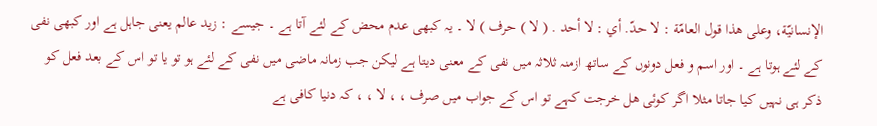الإنسانيّة، وعلی هذا قول العامّة : لا حدّ. أي : لا أحد . ( لا ) حرف ) لا ۔ یہ کبھی عدم محض کے لئے آتا ہے ۔ جیسے : زید عالم یعنی جاہل ہے اور کبھی نفی کے لئے ہوتا ہے ۔ اور اسم و فعل دونوں کے ساتھ ازمنہ ثلاثہ میں نفی کے معنی دیتا ہے لیکن جب زمانہ ماضی میں نفی کے لئے ہو تو یا تو اس کے بعد فعل کو ذکر ہی نہیں کیا جاتا مثلا اگر کوئی ھل خرجت کہے تو اس کے جواب میں صرف ، ، لا ، ، کہ دنیا کافی ہے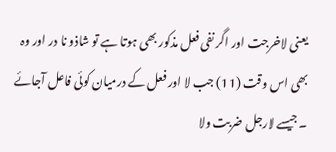یعنی لاخرجت اور اگر نفی فعل مذکور بھی ہوتا ہے تو شاذو نا در اور وہ بھی اس وقت (11) جب لا اور فعل کے درمیان کوئی فاعل آجائے ۔ جیسے لارجل ضربت ولا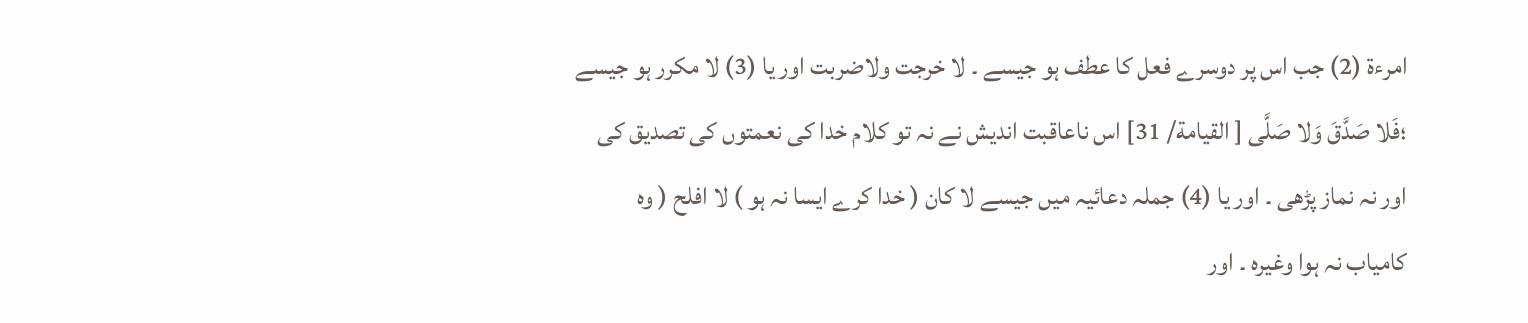امرءۃ (2) جب اس پر دوسرے فعل کا عطف ہو جیسے ۔ لا خرجت ولاضربت اور یا (3) لا مکرر ہو جیسے ؛فَلا صَدَّقَ وَلا صَلَّى [ القیامة/ 31] اس ناعاقبت اندیش نے نہ تو کلام خدا کی نعمتوں کی تصدیق کی اور نہ نماز پڑھی ۔ اور یا (4) جملہ دعائیہ میں جیسے لا کان ( خدا کرے ایسا نہ ہو ) لا افلح ( وہ کامیاب نہ ہوا وغیرہ ۔ اور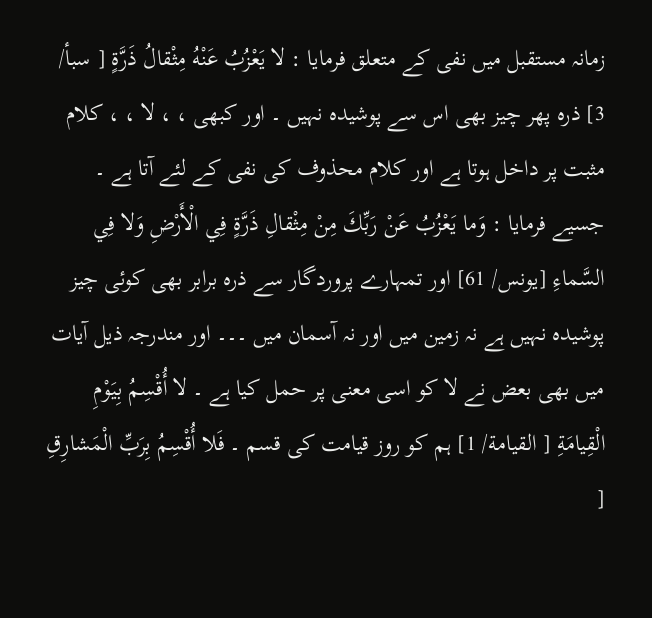زمانہ مستقبل میں نفی کے متعلق فرمایا : لا يَعْزُبُ عَنْهُ مِثْقالُ ذَرَّةٍ [ سبأ/ 3] ذرہ پھر چیز بھی اس سے پوشیدہ نہیں ۔ اور کبھی ، ، لا ، ، کلام مثبت پر داخل ہوتا ہے اور کلام محذوف کی نفی کے لئے آتا ہے ۔ جسیے فرمایا : وَما يَعْزُبُ عَنْ رَبِّكَ مِنْ مِثْقالِ ذَرَّةٍ فِي الْأَرْضِ وَلا فِي السَّماءِ [يونس/ 61] اور تمہارے پروردگار سے ذرہ برابر بھی کوئی چیز پوشیدہ نہیں ہے نہ زمین میں اور نہ آسمان میں ۔۔۔ اور مندرجہ ذیل آیات میں بھی بعض نے لا کو اسی معنی پر حمل کیا ہے ۔ لا أُقْسِمُ بِيَوْمِ الْقِيامَةِ [ القیامة/ 1] ہم کو روز قیامت کی قسم ۔ فَلا أُقْسِمُ بِرَبِّ الْمَشارِقِ [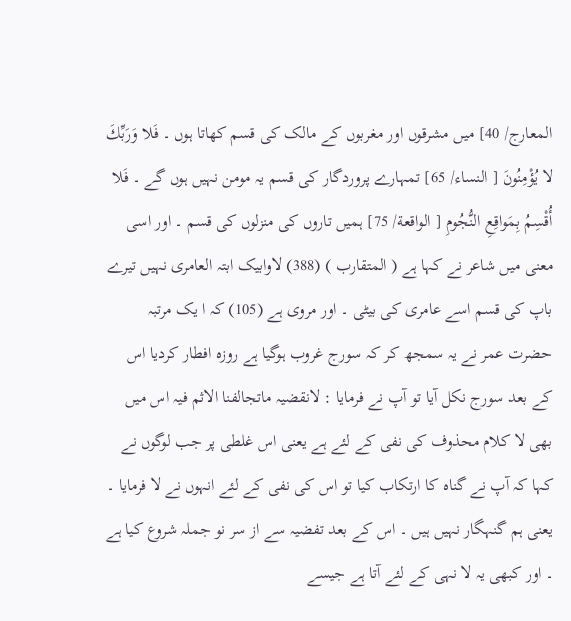المعارج/ 40] میں مشرقوں اور مغربوں کے مالک کی قسم کھاتا ہوں ۔ فَلا وَرَبِّكَ لا يُؤْمِنُونَ [ النساء/ 65] تمہارے پروردگار کی قسم یہ مومن نہیں ہوں گے ۔ فَلا أُقْسِمُ بِمَواقِعِ النُّجُومِ [ الواقعة/ 75] ہمیں تاروں کی منزلوں کی قسم ۔ اور اسی معنی میں شاعر نے کہا ہے ( المتقارب ) (388) لاوابیک ابتہ العامری نہیں تیرے باپ کی قسم اسے عامری کی بیٹی ۔ اور مروی ہے (105) کہ ا یک مرتبہ حضرت عمر نے یہ سمجھ کر کہ سورج غروب ہوگیا ہے روزہ افطار کردیا اس کے بعد سورج نکل آیا تو آپ نے فرمایا : لانقضیہ ماتجالفنا الاثم فیہ اس میں بھی لا کلام محذوف کی نفی کے لئے ہے یعنی اس غلطی پر جب لوگوں نے کہا کہ آپ نے گناہ کا ارتکاب کیا تو اس کی نفی کے لئے انہوں نے لا فرمایا ۔ یعنی ہم گنہگار نہیں ہیں ۔ اس کے بعد تفضیہ سے از سر نو جملہ شروع کیا ہے ۔ اور کبھی یہ لا نہی کے لئے آتا ہے جیسے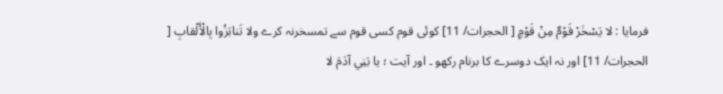فرمایا : لا يَسْخَرْ قَوْمٌ مِنْ قَوْمٍ [ الحجرات/ 11] کوئی قوم کسی قوم سے تمسخرنہ کرے ولا تَنابَزُوا بِالْأَلْقابِ [ الحجرات/ 11] اور نہ ایک دوسرے کا برنام رکھو ۔ اور آیت ؛ يا بَنِي آدَمَ لا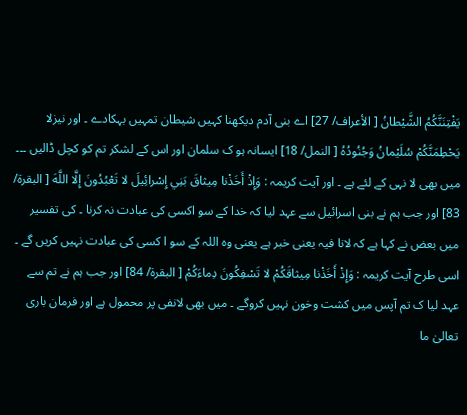يَفْتِنَنَّكُمُ الشَّيْطانُ [ الأعراف/ 27] اے بنی آدم دیکھنا کہیں شیطان تمہیں بہکادے ۔ اور نیزلا يَحْطِمَنَّكُمْ سُلَيْمانُ وَجُنُودُهُ [ النمل/ 18] ایسانہ ہو ک سلمان اور اس کے لشکر تم کو کچل ڈالیں ۔۔۔ میں بھی لا نہی کے لئے ہے ۔ اور آیت کریمہ : وَإِذْ أَخَذْنا مِيثاقَ بَنِي إِسْرائِيلَ لا تَعْبُدُونَ إِلَّا اللَّهَ [ البقرة/ 83] اور جب ہم نے بنی اسرائیل سے عہد لیا کہ خدا کے سو اکسی کی عبادت نہ کرنا ۔ کی تفسیر میں بعض نے کہا ہے کہ لانا فیہ یعنی خبر ہے یعنی وہ اللہ کے سو ا کسی کی عبادت نہیں کریں گے ۔ اسی طرح آیت کریمہ : وَإِذْ أَخَذْنا مِيثاقَكُمْ لا تَسْفِكُونَ دِماءَكُمْ [ البقرة/ 84] اور جب ہم نے تم سے عہد لیا ک تم آپس میں کشت وخون نہیں کروگے ۔ میں بھی لانفی پر محمول ہے اور فرمان باری تعالیٰ ما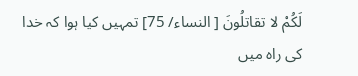لَكُمْ لا تقاتلُونَ [ النساء/ 75] تمہیں کیا ہوا کہ خدا کی راہ میں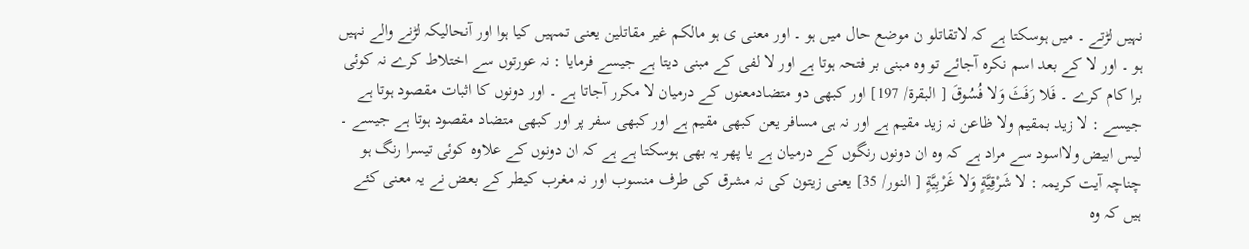نہیں لڑتے ۔ میں ہوسکتا ہے کہ لاتقاتلو ن موضع حال میں ہو ۔ اور معنی ی ہو مالکم غیر مقاتلین یعنی تمہیں کیا ہوا اور آنحالیکہ لڑنے والے نہیں ہو ۔ اور لا کے بعد اسم نکرہ آجائے تو وہ مبنی بر فتحہ ہوتا ہے اور لا لفی کے مبنی دیتا ہے جیسے فرمایا : نہ عورتوں سے اختلاط کرے نہ کوئی برا کام کرے ۔ فَلا رَفَثَ وَلا فُسُوقَ [ البقرة/ 197] اور کبھی دو متضادمعنوں کے درمیان لا مکرر آجاتا ہے ۔ اور دونوں کا اثبات مقصود ہوتا ہے جیسے : لا زید بمقیم ولا ظاعن نہ زید مقیم ہے اور نہ ہی مسافر یعن کبھی مقیم ہے اور کبھی سفر پر اور کبھی متضاد مقصود ہوتا ہے جیسے ۔ لیس ابیض ولااسود سے مراد ہے کہ وہ ان دونوں رنگوں کے درمیان ہے یا پھر یہ بھی ہوسکتا ہے ہے کہ ان دونوں کے علاوہ کوئی تیسرا رنگ ہو چناچہ آیت کریمہ : لا شَرْقِيَّةٍ وَلا غَرْبِيَّةٍ [ النور/ 35] یعنی زیتون کی نہ مشرق کی طرف منسوب اور نہ مغرب کیطر کے بعض نے یہ معنی کئے ہیں کہ وہ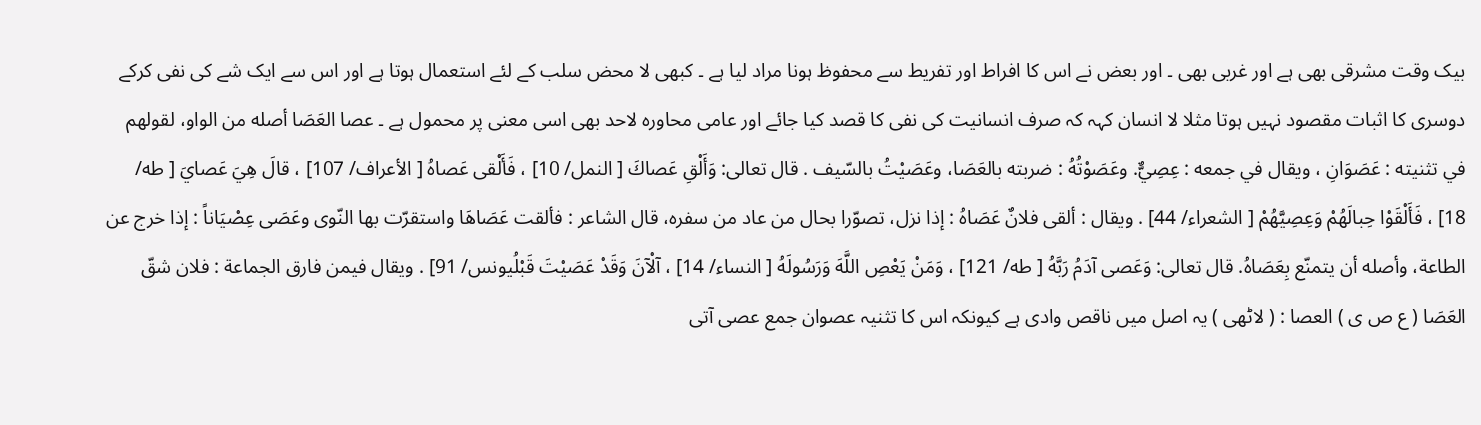بیک وقت مشرقی بھی ہے اور غربی بھی ۔ اور بعض نے اس کا افراط اور تفریط سے محفوظ ہونا مراد لیا ہے ۔ کبھی لا محض سلب کے لئے استعمال ہوتا ہے اور اس سے ایک شے کی نفی کرکے دوسری کا اثبات مقصود نہیں ہوتا مثلا لا انسان کہہ کہ صرف انسانیت کی نفی کا قصد کیا جائے اور عامی محاورہ لاحد بھی اسی معنی پر محمول ہے ۔ عصا العَصَا أصله من الواو، لقولهم في تثنیته : عَصَوَانِ ، ويقال في جمعه : عِصِيٌّ. وعَصَوْتُهُ : ضربته بالعَصَا، وعَصَيْتُ بالسّيف . قال تعالی: وَأَلْقِ عَصاكَ [ النمل/ 10] ، فَأَلْقى عَصاهُ [ الأعراف/ 107] ، قالَ هِيَ عَصايَ [ طه/ 18] ، فَأَلْقَوْا حِبالَهُمْ وَعِصِيَّهُمْ [ الشعراء/ 44] . ويقال : ألقی فلانٌ عَصَاهُ : إذا نزل، تصوّرا بحال من عاد من سفره، قال الشاعر : فألقت عَصَاهَا واستقرّت بها النّوى وعَصَى عِصْيَاناً : إذا خرج عن الطاعة، وأصله أن يتمنّع بِعَصَاهُ. قال تعالی: وَعَصى آدَمُ رَبَّهُ [ طه/ 121] ، وَمَنْ يَعْصِ اللَّهَ وَرَسُولَهُ [ النساء/ 14] ، آلْآنَ وَقَدْ عَصَيْتَ قَبْلُيونس/ 91] . ويقال فيمن فارق الجماعة : فلان شقّ العَصَا ( ع ص ی ) العصا : ( لاٹھی ) یہ اصل میں ناقص وادی ہے کیونکہ اس کا تثنیہ عصوان جمع عصی آتی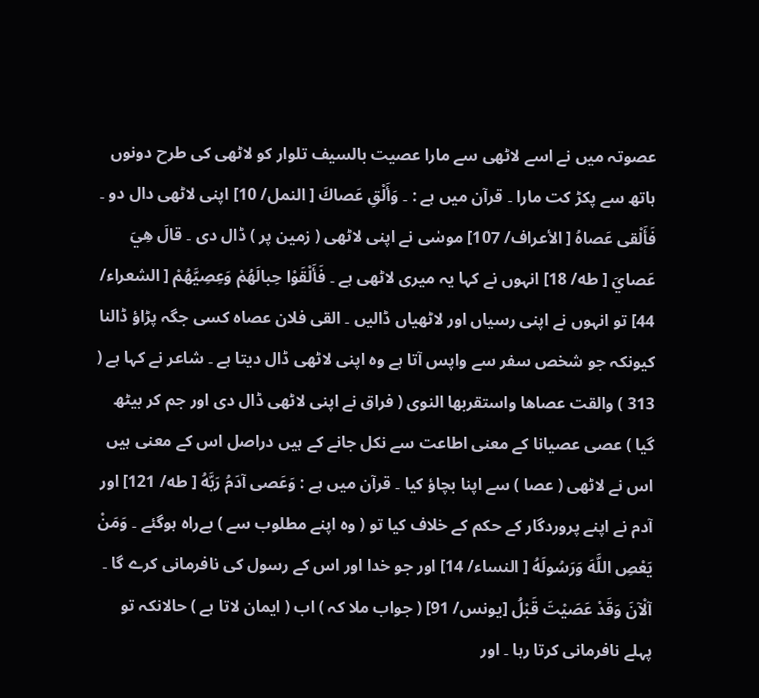عصوتہ میں نے اسے لاٹھی سے مارا عصیت بالسیف تلوار کو لاٹھی کی طرح دونوں ہاتھ سے پکڑ کت مارا ۔ قرآن میں ہے : ۔ وَأَلْقِ عَصاكَ [ النمل/ 10] اپنی لاٹھی دال دو ۔ فَأَلْقى عَصاهُ [ الأعراف/ 107] موسٰی نے اپنی لاٹھی ( زمین پر ) ڈال دی ۔ قالَ هِيَ عَصايَ [ طه/ 18] انہوں نے کہا یہ میری لاٹھی ہے ۔ فَأَلْقَوْا حِبالَهُمْ وَعِصِيَّهُمْ [ الشعراء/ 44] تو انہوں نے اپنی رسیاں اور لاٹھیاں ڈالیں ۔ القی فلان عصاہ کسی جگہ پڑاؤ ڈالنا کیونکہ جو شخص سفر سے واپس آتا ہے وہ اپنی لاٹھی ڈال دیتا ہے ۔ شاعر نے کہا ہے ( 313 ) والقت عصاھا واستقربھا النوی ( فراق نے اپنی لاٹھی ڈال دی اور جم کر بیٹھ گیا ) عصی عصیانا کے معنی اطاعت سے نکل جانے کے ہیں دراصل اس کے معنی ہیں اس نے لاٹھی ( عصا ) سے اپنا بچاؤ کیا ۔ قرآن میں ہے : وَعَصى آدَمُ رَبَّهُ [ طه/ 121] اور آدم نے اپنے پروردگار کے حکم کے خلاف کیا تو ( وہ اپنے مطلوب سے ) بےراہ ہوگئے ۔ وَمَنْ يَعْصِ اللَّهَ وَرَسُولَهُ [ النساء/ 14] اور جو خدا اور اس کے رسول کی نافرمانی کرے گا ۔ آلْآنَ وَقَدْ عَصَيْتَ قَبْلُ [يونس/ 91] ( جواب ملا کہ ) اب ( ایمان لاتا ہے ) حالانکہ تو پہلے نافرمانی کرتا رہا ۔ اور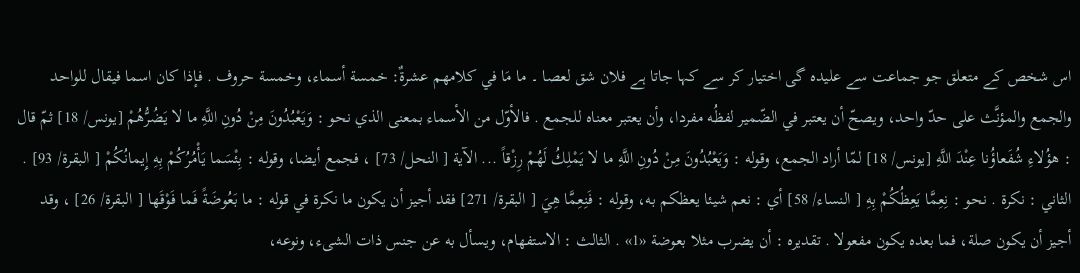اس شخص کے متعلق جو جماعت سے علیدہ گی اختیار کر سے کہا جاتا ہے فلان شق لعصا ۔ ما مَا في کلامهم عشرةٌ: خمسة أسماء، وخمسة حروف . فإذا کان اسما فيقال للواحد والجمع والمؤنَّث علی حدّ واحد، ويصحّ أن يعتبر في الضّمير لفظُه مفردا، وأن يعتبر معناه للجمع . فالأوّل من الأسماء بمعنی الذي نحو : وَيَعْبُدُونَ مِنْ دُونِ اللَّهِ ما لا يَضُرُّهُمْ [يونس/ 18] ثمّ قال : هؤُلاءِ شُفَعاؤُنا عِنْدَ اللَّهِ [يونس/ 18] لمّا أراد الجمع، وقوله : وَيَعْبُدُونَ مِنْ دُونِ اللَّهِ ما لا يَمْلِكُ لَهُمْ رِزْقاً ... الآية [ النحل/ 73] ، فجمع أيضا، وقوله : بِئْسَما يَأْمُرُكُمْ بِهِ إِيمانُكُمْ [ البقرة/ 93] . الثاني : نكرة . نحو : نِعِمَّا يَعِظُكُمْ بِهِ [ النساء/ 58] أي : نعم شيئا يعظکم به، وقوله : فَنِعِمَّا هِيَ [ البقرة/ 271] فقد أجيز أن يكون ما نكرة في قوله : ما بَعُوضَةً فَما فَوْقَها [ البقرة/ 26] ، وقد أجيز أن يكون صلة، فما بعده يكون مفعولا . تقدیره : أن يضرب مثلا بعوضة «1» . الثالث : الاستفهام، ويسأل به عن جنس ذات الشیء، ونوعه،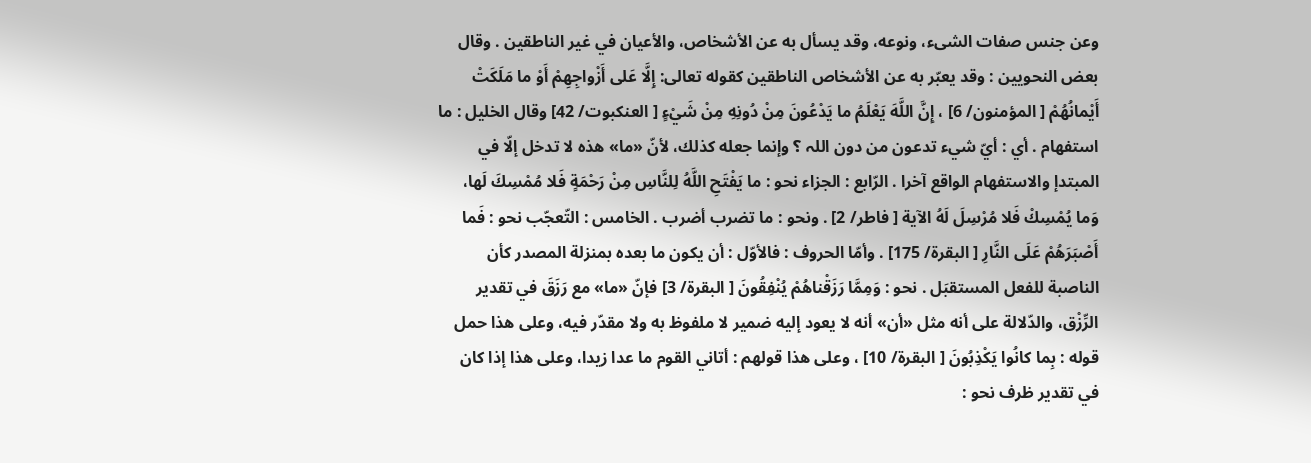وعن جنس صفات الشیء، ونوعه، وقد يسأل به عن الأشخاص، والأعيان في غير الناطقین . وقال بعض النحويين : وقد يعبّر به عن الأشخاص الناطقین کقوله تعالی: إِلَّا عَلى أَزْواجِهِمْ أَوْ ما مَلَكَتْ أَيْمانُهُمْ [ المؤمنون/ 6] ، إِنَّ اللَّهَ يَعْلَمُ ما يَدْعُونَ مِنْ دُونِهِ مِنْ شَيْءٍ [ العنکبوت/ 42] وقال الخلیل : ما استفهام . أي : أيّ شيء تدعون من دون اللہ ؟ وإنما جعله كذلك، لأنّ «ما» هذه لا تدخل إلّا في المبتدإ والاستفهام الواقع آخرا . الرّابع : الجزاء نحو : ما يَفْتَحِ اللَّهُ لِلنَّاسِ مِنْ رَحْمَةٍ فَلا مُمْسِكَ لَها، وَما يُمْسِكْ فَلا مُرْسِلَ لَهُ الآية [ فاطر/ 2] . ونحو : ما تضرب أضرب . الخامس : التّعجّب نحو : فَما أَصْبَرَهُمْ عَلَى النَّارِ [ البقرة/ 175] . وأمّا الحروف : فالأوّل : أن يكون ما بعده بمنزلة المصدر كأن الناصبة للفعل المستقبَل . نحو : وَمِمَّا رَزَقْناهُمْ يُنْفِقُونَ [ البقرة/ 3] فإنّ «ما» مع رَزَقَ في تقدیر الرِّزْق، والدّلالة علی أنه مثل «أن» أنه لا يعود إليه ضمیر لا ملفوظ به ولا مقدّر فيه، وعلی هذا حمل قوله : بِما کانُوا يَكْذِبُونَ [ البقرة/ 10] ، وعلی هذا قولهم : أتاني القوم ما عدا زيدا، وعلی هذا إذا کان في تقدیر ظرف نحو :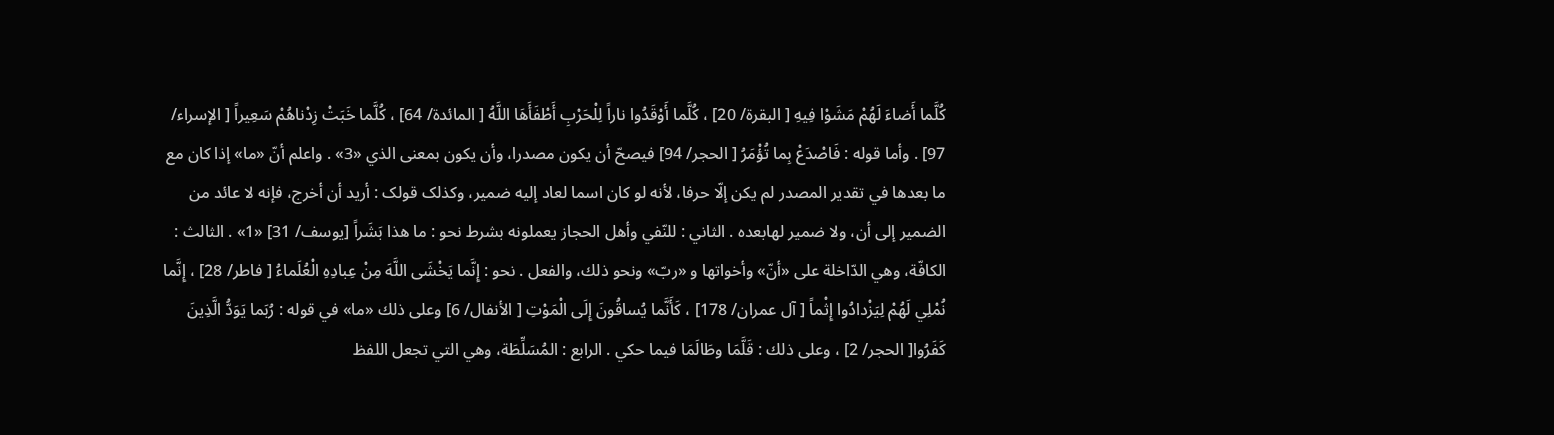كُلَّما أَضاءَ لَهُمْ مَشَوْا فِيهِ [ البقرة/ 20] ، كُلَّما أَوْقَدُوا ناراً لِلْحَرْبِ أَطْفَأَهَا اللَّهُ [ المائدة/ 64] ، كُلَّما خَبَتْ زِدْناهُمْ سَعِيراً [ الإسراء/ 97] . وأما قوله : فَاصْدَعْ بِما تُؤْمَرُ [ الحجر/ 94] فيصحّ أن يكون مصدرا، وأن يكون بمعنی الذي «3» . واعلم أنّ «ما» إذا کان مع ما بعدها في تقدیر المصدر لم يكن إلّا حرفا، لأنه لو کان اسما لعاد إليه ضمیر، وکذلک قولک : أريد أن أخرج، فإنه لا عائد من الضمیر إلى أن، ولا ضمیر لهابعده . الثاني : للنّفي وأهل الحجاز يعملونه بشرط نحو : ما هذا بَشَراً [يوسف/ 31] «1» . الثالث : الکافّة، وهي الدّاخلة علی «أنّ» وأخواتها و «ربّ» ونحو ذلك، والفعل . نحو : إِنَّما يَخْشَى اللَّهَ مِنْ عِبادِهِ الْعُلَماءُ [ فاطر/ 28] ، إِنَّما نُمْلِي لَهُمْ لِيَزْدادُوا إِثْماً [ آل عمران/ 178] ، كَأَنَّما يُساقُونَ إِلَى الْمَوْتِ [ الأنفال/ 6] وعلی ذلك «ما» في قوله : رُبَما يَوَدُّ الَّذِينَ كَفَرُوا[ الحجر/ 2] ، وعلی ذلك : قَلَّمَا وطَالَمَا فيما حكي . الرابع : المُسَلِّطَة، وهي التي تجعل اللفظ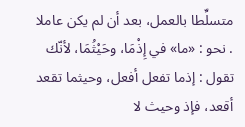متسلِّطا بالعمل، بعد أن لم يكن عاملا . نحو : «ما» في إِذْمَا، وحَيْثُمَا، لأنّك تقول : إذما تفعل أفعل، وحیثما تقعد أقعد، فإذ وحیث لا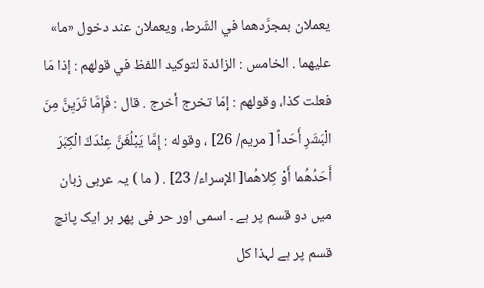يعملان بمجرَّدهما في الشّرط، ويعملان عند دخول «ما» عليهما . الخامس : الزائدة لتوکيد اللفظ في قولهم : إذا مَا فعلت کذا، وقولهم : إمّا تخرج أخرج . قال : فَإِمَّا تَرَيِنَّ مِنَ الْبَشَرِ أَحَداً [ مریم/ 26] ، وقوله : إِمَّا يَبْلُغَنَّ عِنْدَكَ الْكِبَرَ أَحَدُهُما أَوْ كِلاهُما[ الإسراء/ 23] . ( ما ) یہ عربی زبان میں دو قسم پر ہے ۔ اسمی اور حر فی پھر ہر ایک پانچ قسم پر ہے لہذا کل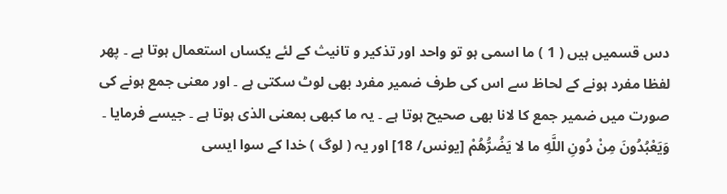دس قسمیں ہیں ( 1 ) ما اسمی ہو تو واحد اور تذکیر و تانیث کے لئے یکساں استعمال ہوتا ہے ۔ پھر لفظا مفرد ہونے کے لحاظ سے اس کی طرف ضمیر مفرد بھی لوٹ سکتی ہے ۔ اور معنی جمع ہونے کی صورت میں ضمیر جمع کا لانا بھی صحیح ہوتا ہے ۔ یہ ما کبھی بمعنی الذی ہوتا ہے ۔ جیسے فرمایا ۔ وَيَعْبُدُونَ مِنْ دُونِ اللَّهِ ما لا يَضُرُّهُمْ [يونس/ 18] اور یہ ( لوگ ) خدا کے سوا ایسی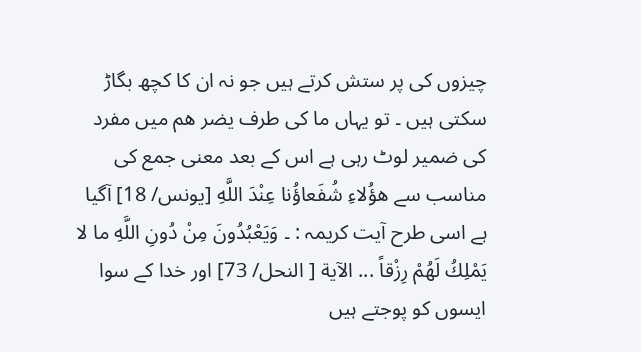چیزوں کی پر ستش کرتے ہیں جو نہ ان کا کچھ بگاڑ سکتی ہیں ۔ تو یہاں ما کی طرف یضر ھم میں مفرد کی ضمیر لوٹ رہی ہے اس کے بعد معنی جمع کی مناسب سے هؤُلاءِ شُفَعاؤُنا عِنْدَ اللَّهِ [يونس/ 18] آگیا ہے اسی طرح آیت کریمہ : ۔ وَيَعْبُدُونَ مِنْ دُونِ اللَّهِ ما لا يَمْلِكُ لَهُمْ رِزْقاً ... الآية [ النحل/ 73] اور خدا کے سوا ایسوں کو پوجتے ہیں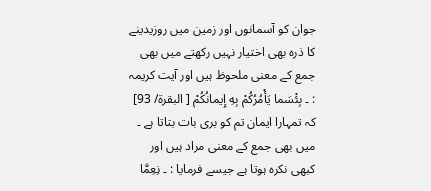جوان کو آسمانوں اور زمین میں روزیدینے کا ذرہ بھی اختیار نہیں رکھتے میں بھی جمع کے معنی ملحوظ ہیں اور آیت کریمہ : ۔ بِئْسَما يَأْمُرُكُمْ بِهِ إِيمانُكُمْ [ البقرة/ 93] کہ تمہارا ایمان تم کو بری بات بتاتا ہے ۔ میں بھی جمع کے معنی مراد ہیں اور کبھی نکرہ ہوتا ہے جیسے فرمایا : ۔ نِعِمَّا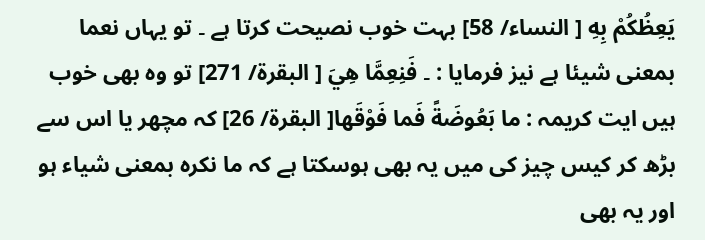يَعِظُكُمْ بِهِ [ النساء/ 58] بہت خوب نصیحت کرتا ہے ۔ تو یہاں نعما بمعنی شیئا ہے نیز فرمایا : ۔ فَنِعِمَّا هِيَ [ البقرة/ 271] تو وہ بھی خوب ہیں ایت کریمہ : ما بَعُوضَةً فَما فَوْقَها[ البقرة/ 26] کہ مچھر یا اس سے بڑھ کر کیس چیز کی میں یہ بھی ہوسکتا ہے کہ ما نکرہ بمعنی شیاء ہو اور یہ بھی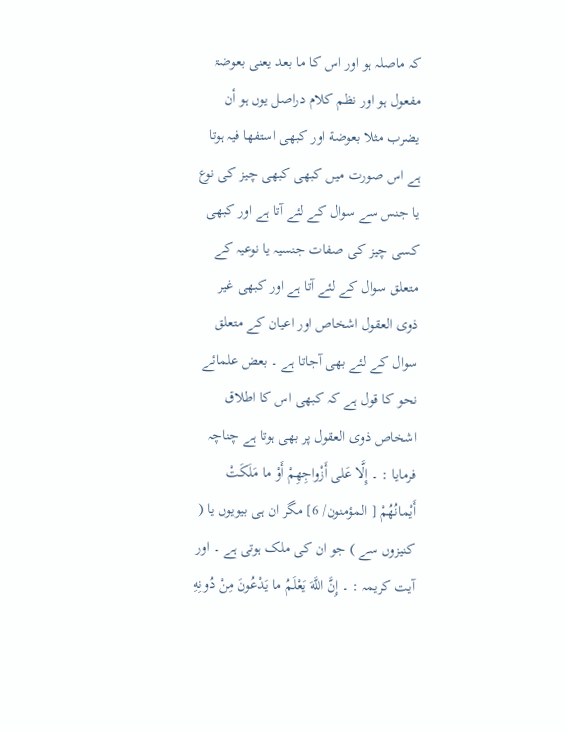کہ ماصلہ ہو اور اس کا ما بعد یعنی بعوضۃ مفعول ہو اور نظم کلام دراصل یوں ہو أن يضرب مثلا بعوضة اور کبھی استفھا فیہ ہوتا ہے اس صورت میں کبھی کبھی چیز کی نوع یا جنس سے سوال کے لئے آتا ہے اور کبھی کسی چیز کی صفات جنسیہ یا نوعیہ کے متعلق سوال کے لئے آتا ہے اور کبھی غیر ذوی العقول اشخاص اور اعیان کے متعلق سوال کے لئے بھی آجاتا ہے ۔ بعض علمائے نحو کا قول ہے کہ کبھی اس کا اطلاق اشخاص ذوی العقول پر بھی ہوتا ہے چناچہ فرمایا : ۔ إِلَّا عَلى أَزْواجِهِمْ أَوْ ما مَلَكَتْ أَيْمانُهُمْ [ المؤمنون/ 6] مگر ان ہی بیویوں یا ( کنیزوں سے ) جو ان کی ملک ہوتی ہے ۔ اور آیت کریمہ : ۔ إِنَّ اللَّهَ يَعْلَمُ ما يَدْعُونَ مِنْ دُونِهِ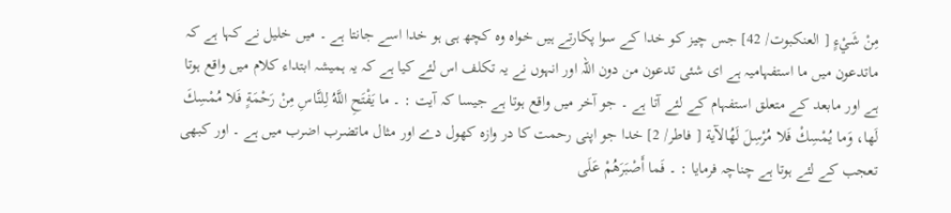مِنْ شَيْءٍ [ العنکبوت/ 42] جس چیز کو خدا کے سوا پکارتے ہیں خواہ وہ کچھ ہی ہو خدا اسے جانتا ہے ۔ میں خلیل نے کہا ہے کہ ماتدعون میں ما استفہامیہ ہے ای شئی تدعون من دون اللہ اور انہوں نے یہ تکلف اس لئے کیا ہے کہ یہ ہمیشہ ابتداء کلام میں واقع ہوتا ہے اور مابعد کے متعلق استفہام کے لئے آتا ہے ۔ جو آخر میں واقع ہوتا ہے جیسا کہ آیت : ۔ ما يَفْتَحِ اللَّهُ لِلنَّاسِ مِنْ رَحْمَةٍ فَلا مُمْسِكَ لَها، وَما يُمْسِكْ فَلا مُرْسِلَ لَهُالآية [ فاطر/ 2] خدا جو اپنی رحمت کا در وازہ کھول دے اور مثال ماتضرب اضرب میں ہے ۔ اور کبھی تعجب کے لئے ہوتا ہے چناچہ فرمایا : ۔ فَما أَصْبَرَهُمْ عَلَى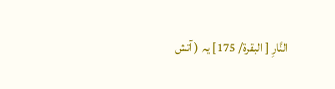النَّارِ [ البقرة/ 175] یہ ( آتش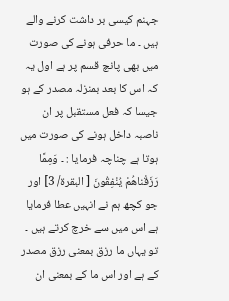جہنم کیسی بر داشت کرنے والے ہیں ۔ ما حرفی ہونے کی صورت میں بھی پانچ قسم پر ہے اول یہ کہ اس کا بعد بمنزلہ مصدر کے ہو جیسا کہ فعل مستقبل پر ان ناصبہ داخل ہونے کی صورت میں ہوتا ہے چناچہ فرمایا : ۔ وَمِمَّا رَزَقْناهُمْ يُنْفِقُونَ [ البقرة/ 3] اور جو کچھ ہم نے انہیں عطا فرمایا ہے اس میں سے خرچ کرتے ہیں ۔ تو یہاں ما رزق بمعنی رزق مصدر کے ہے اور اس ما کے بمعنی ان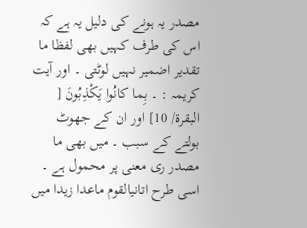مصدر یہ ہونے کی دلیل یہ ہے کہ اس کی طرف کہیں بھی لفظا ما تقدیر اضمیر نہیں لوٹتی ۔ اور آیت کریمہ : ۔ بِما کانُوا يَكْذِبُونَ [ البقرة/ 10] اور ان کے جھوٹ بولتے کے سبب ۔ میں بھی ما مصدر ری معنی پر محمول ہے ۔ اسی طرح اتانیالقوم ماعدا زیدا میں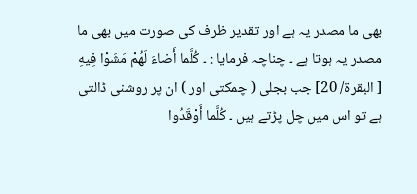بھی ما مصدر یہ ہے اور تقدیر ظرف کی صورت میں بھی ما مصدر یہ ہوتا ہے ۔ چناچہ فرمایا : ۔ كُلَّما أَضاءَ لَهُمْ مَشَوْا فِيهِ [ البقرة/ 20] جب بجلی ( چمکتی اور ) ان پر روشنی ڈالتی ہے تو اس میں چل پڑتے ہیں ۔ كُلَّما أَوْقَدُوا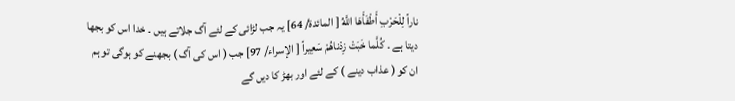ناراً لِلْحَرْبِ أَطْفَأَهَا اللَّهُ [ المائدة/ 64] یہ جب لڑائی کے لئے آگ جلاتے ہیں ۔ خدا اس کو بجھا دیتا ہے ۔ كُلَّما خَبَتْ زِدْناهُمْ سَعِيراً [ الإسراء/ 97] جب ( اس کی آگ ) بجھنے کو ہوگی تو ہم ان کو ( عذاب دینے ) کے لئے اور بھڑ کا دیں گے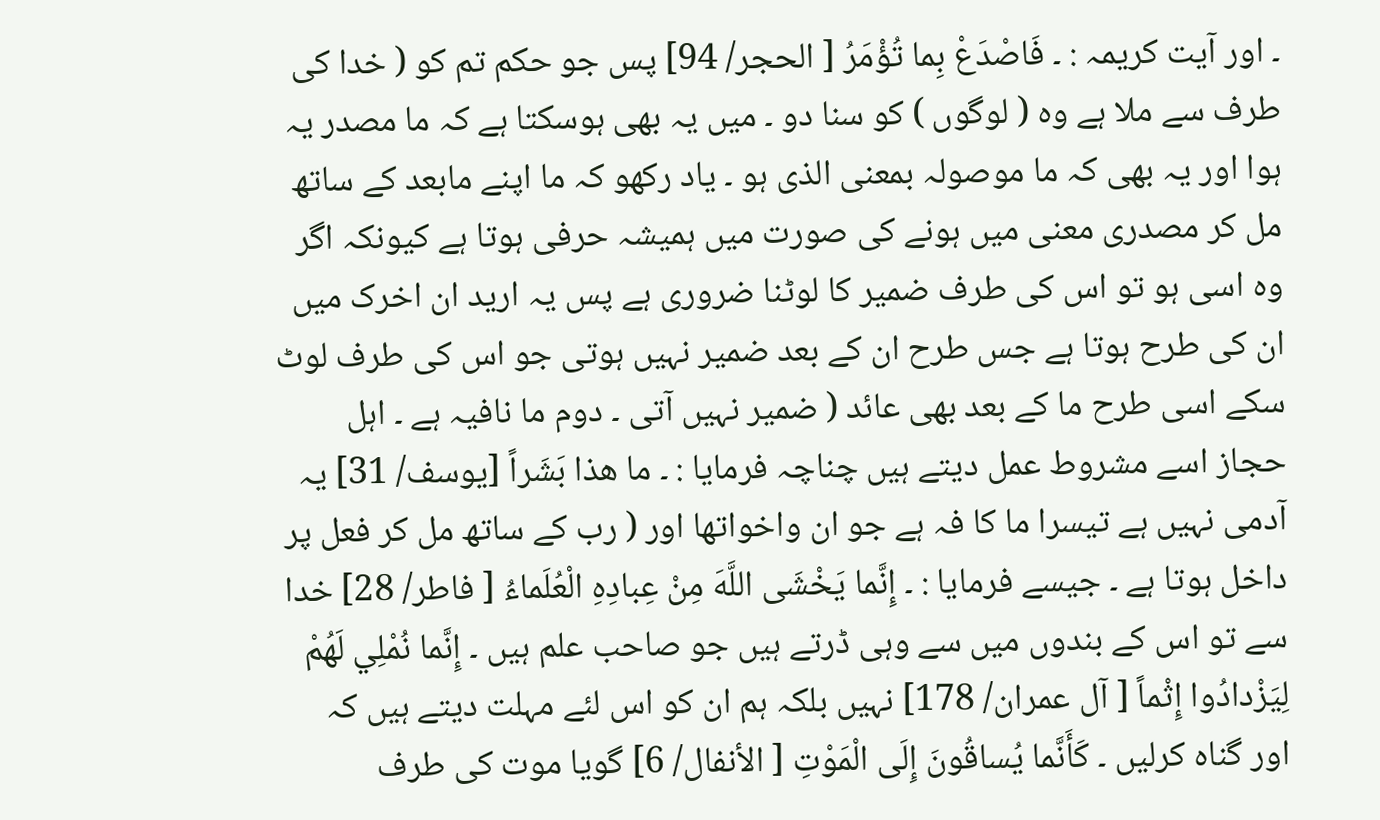۔ اور آیت کریمہ : ۔ فَاصْدَعْ بِما تُؤْمَرُ [ الحجر/ 94] پس جو حکم تم کو ( خدا کی طرف سے ملا ہے وہ ( لوگوں ) کو سنا دو ۔ میں یہ بھی ہوسکتا ہے کہ ما مصدر یہ ہوا اور یہ بھی کہ ما موصولہ بمعنی الذی ہو ۔ یاد رکھو کہ ما اپنے مابعد کے ساتھ مل کر مصدری معنی میں ہونے کی صورت میں ہمیشہ حرفی ہوتا ہے کیونکہ اگر وہ اسی ہو تو اس کی طرف ضمیر کا لوٹنا ضروری ہے پس یہ ارید ان اخرک میں ان کی طرح ہوتا ہے جس طرح ان کے بعد ضمیر نہیں ہوتی جو اس کی طرف لوٹ سکے اسی طرح ما کے بعد بھی عائد ( ضمیر نہیں آتی ۔ دوم ما نافیہ ہے ۔ اہل حجاز اسے مشروط عمل دیتے ہیں چناچہ فرمایا : ۔ ما هذا بَشَراً [يوسف/ 31] یہ آدمی نہیں ہے تیسرا ما کا فہ ہے جو ان واخواتھا اور ( رب کے ساتھ مل کر فعل پر داخل ہوتا ہے ۔ جیسے فرمایا : ۔ إِنَّما يَخْشَى اللَّهَ مِنْ عِبادِهِ الْعُلَماءُ [ فاطر/ 28] خدا سے تو اس کے بندوں میں سے وہی ڈرتے ہیں جو صاحب علم ہیں ۔ إِنَّما نُمْلِي لَهُمْ لِيَزْدادُوا إِثْماً [ آل عمران/ 178] نہیں بلکہ ہم ان کو اس لئے مہلت دیتے ہیں کہ اور گناہ کرلیں ۔ كَأَنَّما يُساقُونَ إِلَى الْمَوْتِ [ الأنفال/ 6] گویا موت کی طرف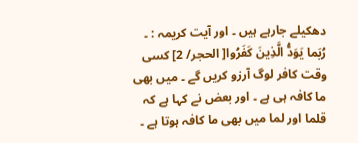دھکیلے جارہے ہیں ۔ اور آیت کریمہ : ۔ رُبَما يَوَدُّ الَّذِينَ كَفَرُوا[ الحجر/ 2] کسی وقت کافر لوگ آرزو کریں گے ۔ میں بھی ما کافہ ہی ہے ۔ اور بعض نے کہا ہے کہ قلما اور لما میں بھی ما کافہ ہوتا ہے ۔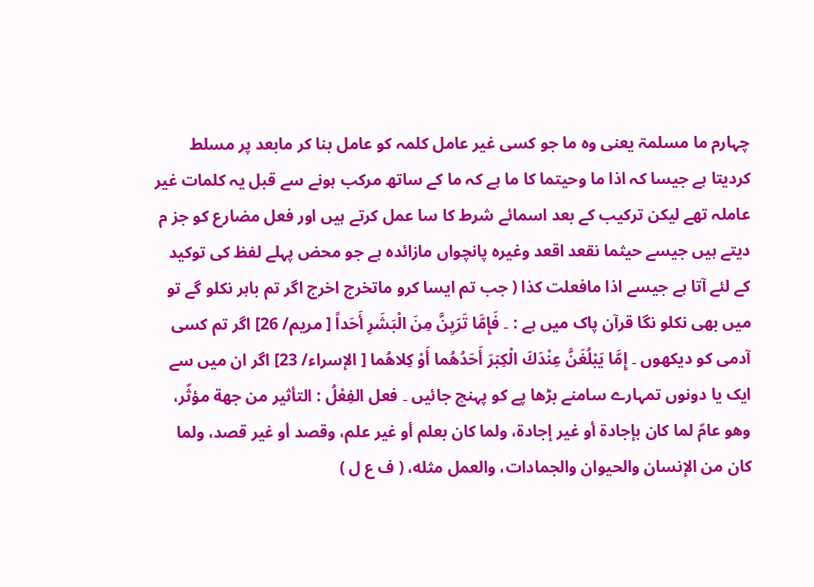چہارم ما مسلمۃ یعنی وہ ما جو کسی غیر عامل کلمہ کو عامل بنا کر مابعد پر مسلط کردیتا ہے جیسا کہ اذا ما وحیتما کا ما ہے کہ ما کے ساتھ مرکب ہونے سے قبل یہ کلمات غیر عاملہ تھے لیکن ترکیب کے بعد اسمائے شرط کا سا عمل کرتے ہیں اور فعل مضارع کو جز م دیتے ہیں جیسے حیثما نقعد اقعد وغیرہ پانچواں مازائدہ ہے جو محض پہلے لفظ کی توکید کے لئے آتا ہے جیسے اذا مافعلت کذا ( جب تم ایسا کرو ماتخرج اخرج اگر تم باہر نکلو گے تو میں بھی نکلو نگا قرآن پاک میں ہے : ۔ فَإِمَّا تَرَيِنَّ مِنَ الْبَشَرِ أَحَداً [ مریم/ 26] اگر تم کسی آدمی کو دیکھوں ۔ إِمَّا يَبْلُغَنَّ عِنْدَكَ الْكِبَرَ أَحَدُهُما أَوْ كِلاهُما [ الإسراء/ 23] اگر ان میں سے ایک یا دونوں تمہارے سامنے بڑھا پے کو پہنچ جائیں ۔ فعل الفِعْلُ : التأثير من جهة مؤثّر، وهو عامّ لما کان بإجادة أو غير إجادة، ولما کان بعلم أو غير علم، وقصد أو غير قصد، ولما کان من الإنسان والحیوان والجمادات، والعمل مثله، ( ف ع ل )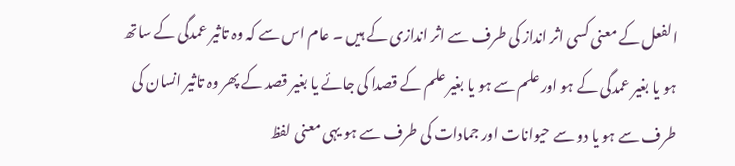الفعل کے معنی کسی اثر انداز کی طرف سے اثر اندازی کے ہیں ۔ عام اس سے کہ وہ تاثیر عمدگی کے ساتھ ہو یا بغیر عمدگی کے ہو اور علم سے ہو یا بغیر علم کے قصدا کی جائے یا بغیر قصد کے پھر وہ تاثیر انسان کی طرف سے ہو یا دو سے حیوانات اور جمادات کی طرف سے ہو یہی معنی لفظ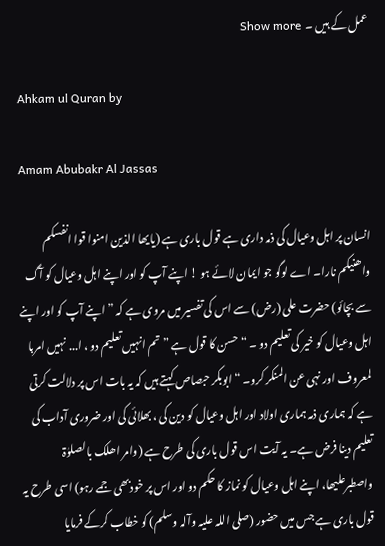عمل کے ہیں ۔  Show more

Ahkam ul Quran by

Amam Abubakr Al Jassas

انسان پر اہل وعیال کی ذمہ داری ہے قول باری ہے (یایھا الذین امنوا قوا انفسکم واھنیکم نارا۔ اے لوگو جو ایمان لائے ہو ! اپنے آپ کو اور اپنے اہل وعیال کو آگ سے بچائو) حضرت علی (رض) سے اس کی تفسیر میں مروی ہے کہ ” اپنے آپ کو اور اپنے اہل وعیال کو خیر کی تعلیم دو ۔ “ حسن کا قول ہے ” تم انہیں تعلیم دو ، ا... نہیں امربا لمعروف اور نہی عن المنکر کرو۔ “ ابوبکر حبصاص کہتے ہیں کہ یہ بات اس پر دلالت کرتی ہے کہ ہماری ذمہ ہماری اولاد اور اہل وعیال کو دین کی ، بھلائی کی اور ضروری آداب کی تعلیم دینا فرض ہے۔ یہ آیت اس قول باری کی طرح ہے (وامر اھلک بالصلوٰۃ واصطبرعلیھا، اپنے اہل وعیال کو نماز کا حکم دو اور اس پر خودبھی جمے رہو) اسی طرح یہ قول باری ہے جس میں حضور (صلی اللہ علیہ وآلہ وسلم) کو خطاب کرکے فرمایا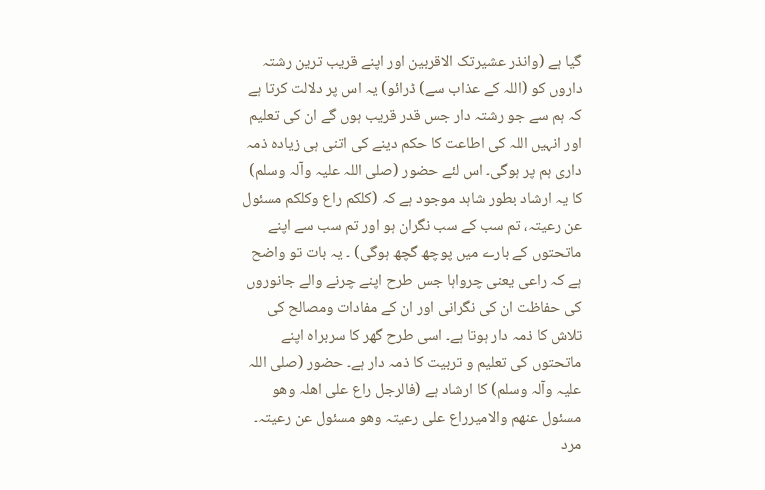گیا ہے (وانذر عشیرتک الاقربین اور اپنے قریب ترین رشتہ داروں کو (اللہ کے عذاب سے) ڈرائو) یہ اس پر دلالت کرتا ہے کہ ہم سے جو رشتہ دار جس قدر قریب ہوں گے ان کی تعلیم اور انہیں اللہ کی اطاعت کا حکم دینے کی اتنی ہی زیادہ ذمہ داری ہم پر ہوگی۔ اس لئے حضور (صلی اللہ علیہ وآلہ وسلم) کا یہ ارشاد بطور شاہد موجود ہے کہ (کلکم راع وکلکم مسئول عن رعیتہ، تم سب کے سب نگران ہو اور تم سب سے اپنے ماتحتوں کے بارے میں پوچھ گچھ ہوگی) ۔ یہ بات تو واضح ہے کہ راعی یعنی چرواہا جس طرح اپنے چرنے والے جانوروں کی حفاظت ان کی نگرانی اور ان کے مفادات ومصالح کی تلاش کا ذمہ دار ہوتا ہے۔ اسی طرح گھر کا سربراہ اپنے ماتحتوں کی تعلیم و تربیت کا ذمہ دار ہے۔ حضور (صلی اللہ علیہ وآلہ وسلم) کا ارشاد ہے (فالرجل راع علی اھلہ وھو مسئول عنھم والامیرراع علی رعیتہ وھو مسئول عن رعیتہ۔ مرد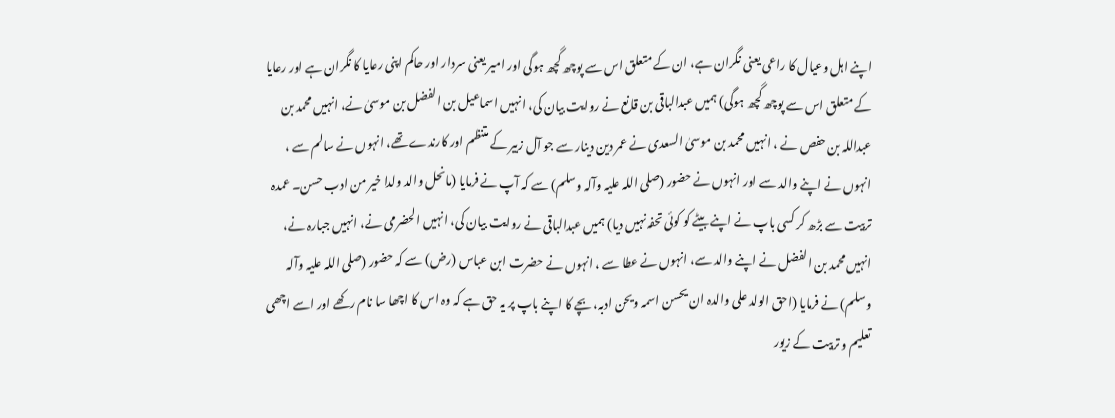اپنے اہل وعیال کا راعی یعنی نگران ہے، ان کے متعلق اس سے پوچھ گچھ ہوگی اور امیر یعنی سردار اور حاکم اپنی رعایا کا نگران ہے اور رعایا کے متعلق اس سے پوچھ گچھ ہوگی) ہمیں عبدالباقی بن قانع نے روایت بیان کی، انہیں اسماعیل بن الفضل بن موسیٰ نے، انہیں محمد بن عبداللہ بن حفص نے ، انہیں محمد بن موسیٰ السعدی نے عمر دین دینار سے جو آل زبیر کے متنظم اور کارندے تھے، انہوں نے سالم سے ، انہوں نے اپنے والد سے اور انہوں نے حضور (صلی اللہ علیہ وآلہ وسلم) سے کہ آپ نے فرمایا (مانحل والد ولدا خیر من ادب حسن۔ عمدہ تربیت سے بڑھ کر کسی باپ نے اپنے بیٹے کو کوئی تحفہ نہیں دیا) ہمیں عبدالباقی نے روایت بیان کی، انہیں الحضرمی نے، انہیں جبارہ نے، انہیں محمد بن الفضل نے اپنے والد سے، انہوں نے عطا سے ، انہوں نے حضرت ابن عباس (رض) سے کہ حضور (صلی اللہ علیہ وآلہ وسلم) نے فرمایا (احق الولد علی والدہ ان یحسن اسمہ ویحن ادبہ، بچے کا اپنے باپ پر یہ حق ہے کہ وہ اس کا اچھا سا نام رکھے اور اسے اچھی تعلیم و تربیت کے زیور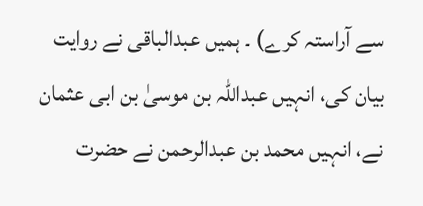سے آراستہ کرے) ۔ ہمیں عبدالباقی نے روایت بیان کی، انہیں عبداللہ بن موسیٰ بن ابی عثمان نے، انہیں محمد بن عبدالرحمن نے حضرت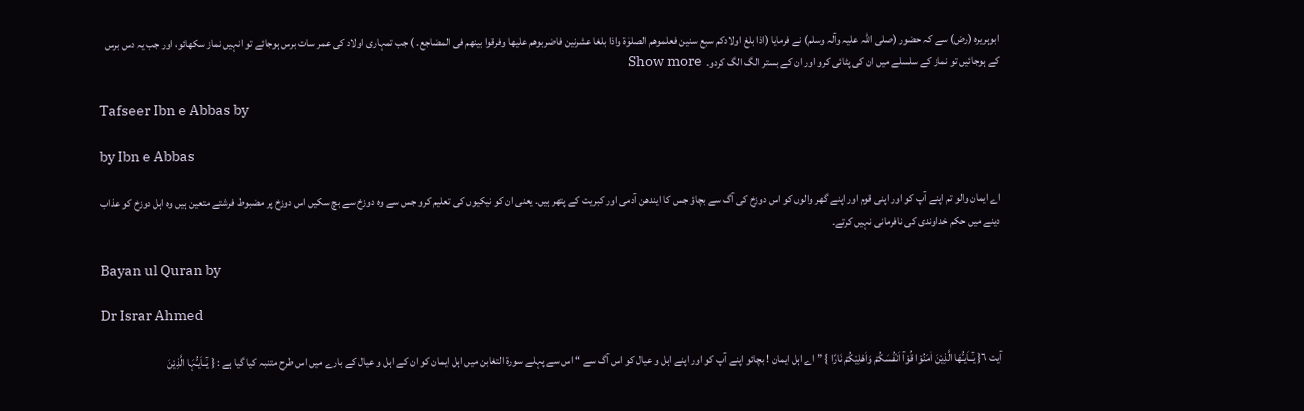ابوہریرہ (رض) سے کہ حضور (صلی اللہ علیہ وآلہ وسلم) نے فرمایا (اذا بلغ اولادکم سبع سنین فعلموھم الصلوٰۃ واذا بلغا عشرنین فاضربوھم علیھا وفرقوا بینھم فی المضاجع۔ ) جب تمہاری اولاد کی عمر سات برس ہوجائے تو انہیں نماز سکھائو، اور جب یہ دس برس کے ہوجائیں تو نماز کے سلسلے میں ان کی پٹائی کرو اور ان کے بستر الگ الگ کردو۔  Show more

Tafseer Ibn e Abbas by

by Ibn e Abbas

اے ایمان والو تم اپنے آپ کو اور اپنی قوم اور اپنے گھر والوں کو اس دوزخ کی آگ سے بچاؤ جس کا ایندھن آدمی اور کبریت کے پتھر ہیں۔ یعنی ان کو نیکیوں کی تعلیم کرو جس سے وہ دوزخ سے بچ سکیں اس دوزخ پر مضبوط فرشتے متعین ہیں وہ اہل دوزخ کو عذاب دینے میں حکم خداوندی کی نافرمانی نہیں کرتے۔

Bayan ul Quran by

Dr Israr Ahmed

آیت ٦{ یٰٓــاَیـُّھَا الَّذِیْنَ اٰمَنُوْا قُوْآ اَنْفُسَکُمْ وَاَھْلِیْکُمْ نَارًا } ” اے اہل ایمان ! بچائو اپنے آپ کو اور اپنے اہل و عیال کو اس آگ سے “ اس سے پہلے سورة التغابن میں اہل ایمان کو ان کے اہل و عیال کے بارے میں اس طرح متنبہ کیا گیا ہے : { یٰٓــاَیـُّہَا الَّذِیْنَ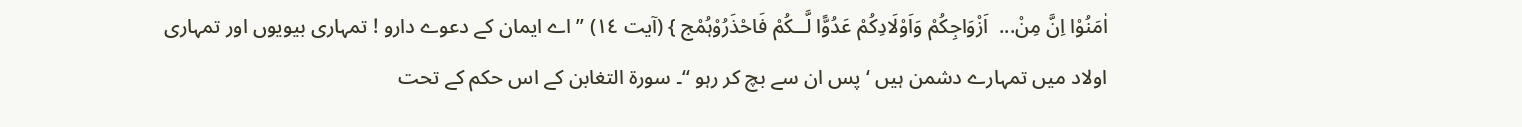اٰمَنُوْا اِنَّ مِنْ...  اَزْوَاجِکُمْ وَاَوْلَادِکُمْ عَدُوًّا لَّــکُمْ فَاحْذَرُوْہُمْج } (آیت ١٤) ” اے ایمان کے دعوے دارو ! تمہاری بیویوں اور تمہاری اولاد میں تمہارے دشمن ہیں ‘ پس ان سے بچ کر رہو “۔ سورة التغابن کے اس حکم کے تحت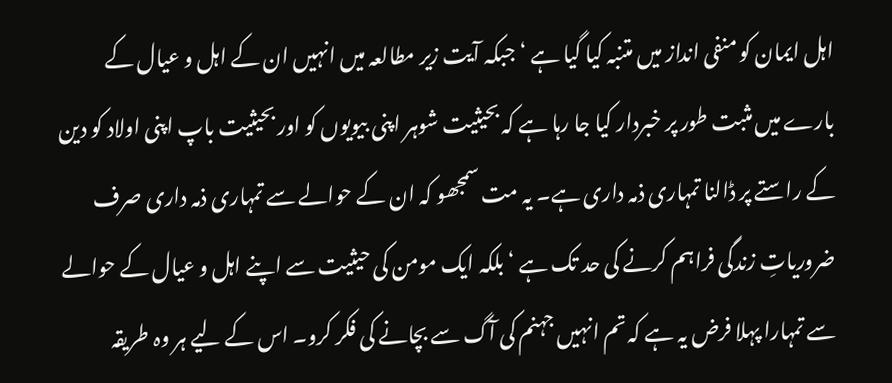اہل ایمان کو منفی انداز میں متنبہ کیا گیا ہے ‘ جبکہ آیت زیر مطالعہ میں انہیں ان کے اہل و عیال کے بارے میں مثبت طور پر خبردار کیا جا رہا ہے کہ بحیثیت شوہر اپنی بیویوں کو اور بحیثیت باپ اپنی اولاد کو دین کے راستے پر ڈالنا تمہاری ذمہ داری ہے۔ یہ مت سمجھو کہ ان کے حوالے سے تمہاری ذمہ داری صرف ضروریاتِ زندگی فراہم کرنے کی حد تک ہے ‘ بلکہ ایک مومن کی حیثیت سے اپنے اہل و عیال کے حوالے سے تمہارا پہلا فرض یہ ہے کہ تم انہیں جہنم کی آگ سے بچانے کی فکر کرو۔ اس کے لیے ہر وہ طریقہ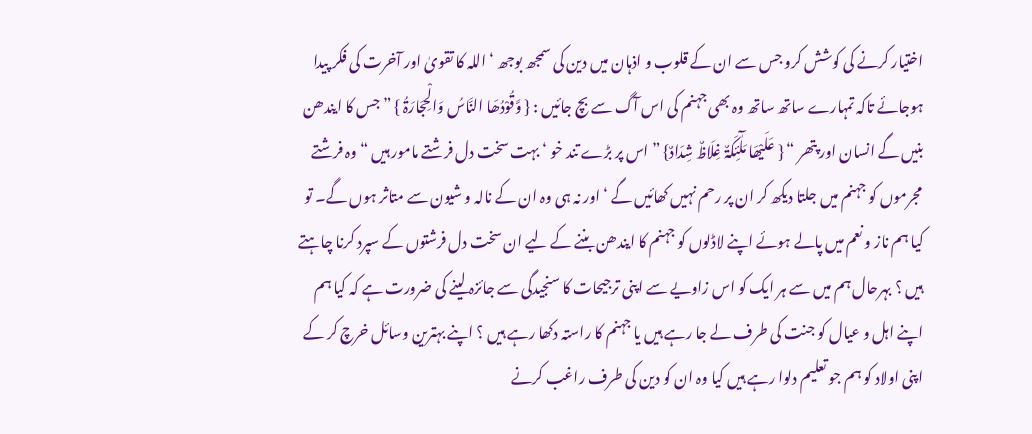اختیار کرنے کی کوشش کرو جس سے ان کے قلوب و اذہان میں دین کی سمجھ بوجھ ‘ اللہ کا تقویٰ اور آخرت کی فکر پیدا ہوجائے تاکہ تمہارے ساتھ ساتھ وہ بھی جہنم کی اس آگ سے بچ جائیں : { وَّقُوْدُھَا النَّاسُ وَالْحِجَارَۃُ } ” جس کا ایندھن بنیں گے انسان اور پتھر “ { عَلَیْھَا مَلٰٓئِکَۃٌ غِلَاظٌ شِدَادٌ} ” اس پر بڑے تند خو ‘ بہت سخت دل فرشتے مامور ہیں “ وہ فرشتے مجرموں کو جہنم میں جلتا دیکھ کر ان پر رحم نہیں کھائیں گے ‘ اور نہ ہی وہ ان کے نالہ و شیون سے متاثر ہوں گے۔ تو کیا ہم ناز و نعم میں پالے ہوئے اپنے لاڈلوں کو جہنم کا ایندھن بننے کے لیے ان سخت دل فرشتوں کے سپرد کرنا چاہتے ہیں ؟ بہرحال ہم میں سے ہر ایک کو اس زاویے سے اپنی ترجیحات کا سنجیدگی سے جائزہ لینے کی ضرورت ہے کہ کیا ہم اپنے اہل و عیال کو جنت کی طرف لے جا رہے ہیں یا جہنم کا راستہ دکھا رہے ہیں ؟ اپنے بہترین وسائل خرچ کر کے اپنی اولاد کو ہم جو تعلیم دلوا رہے ہیں کیا وہ ان کو دین کی طرف راغب کرنے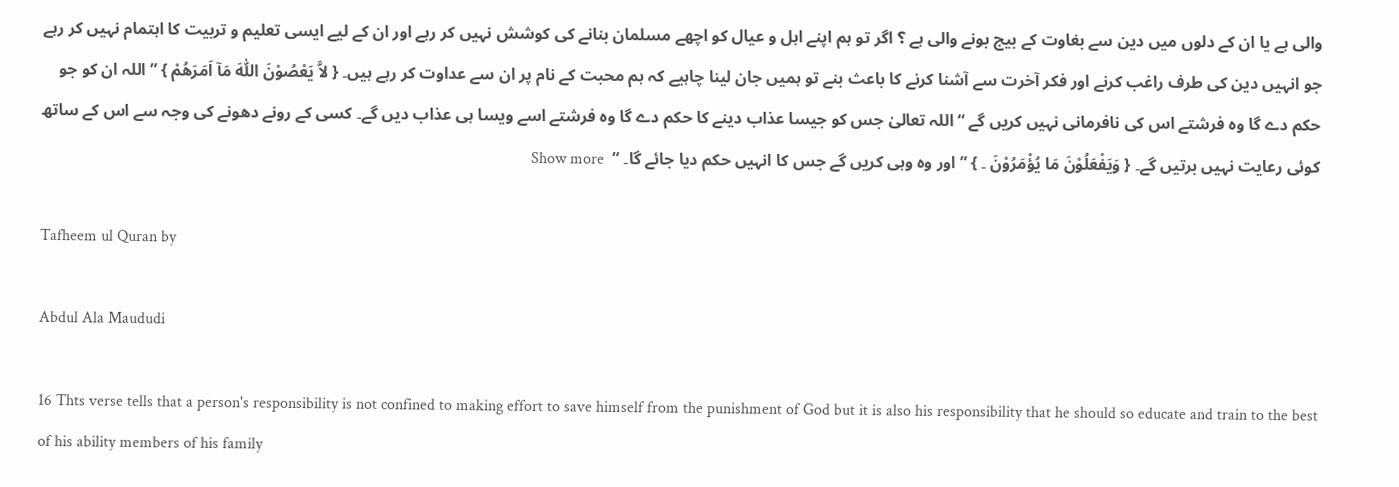والی ہے یا ان کے دلوں میں دین سے بغاوت کے بیج بونے والی ہے ؟ اگر تو ہم اپنے اہل و عیال کو اچھے مسلمان بنانے کی کوشش نہیں کر رہے اور ان کے لیے ایسی تعلیم و تربیت کا اہتمام نہیں کر رہے جو انہیں دین کی طرف راغب کرنے اور فکر آخرت سے آشنا کرنے کا باعث بنے تو ہمیں جان لینا چاہیے کہ ہم محبت کے نام پر ان سے عداوت کر رہے ہیں۔ { لاَّ یَعْصُوْنَ اللّٰہَ مَآ اَمَرَھُمْ } ” اللہ ان کو جو حکم دے گا وہ فرشتے اس کی نافرمانی نہیں کریں گے “ اللہ تعالیٰ جس کو جیسا عذاب دینے کا حکم دے گا وہ فرشتے اسے ویسا ہی عذاب دیں گے۔ کسی کے رونے دھونے کی وجہ سے اس کے ساتھ کوئی رعایت نہیں برتیں گے۔ { وَیَفْعَلُوْنَ مَا یُؤْمَرُوْنَ ۔ } ” اور وہ وہی کریں گے جس کا انہیں حکم دیا جائے گا۔ “  Show more

Tafheem ul Quran by

Abdul Ala Maududi

16 Thts verse tells that a person's responsibility is not confined to making effort to save himself from the punishment of God but it is also his responsibility that he should so educate and train to the best of his ability members of his family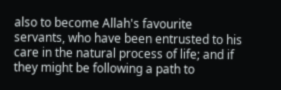also to become Allah's favourite servants, who have been entrusted to his care in the natural process of life; and if they might be following a path to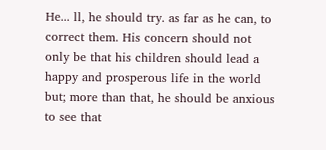He... ll, he should try. as far as he can, to correct them. His concern should not only be that his children should lead a happy and prosperous life in the world but; more than that, he should be anxious to see that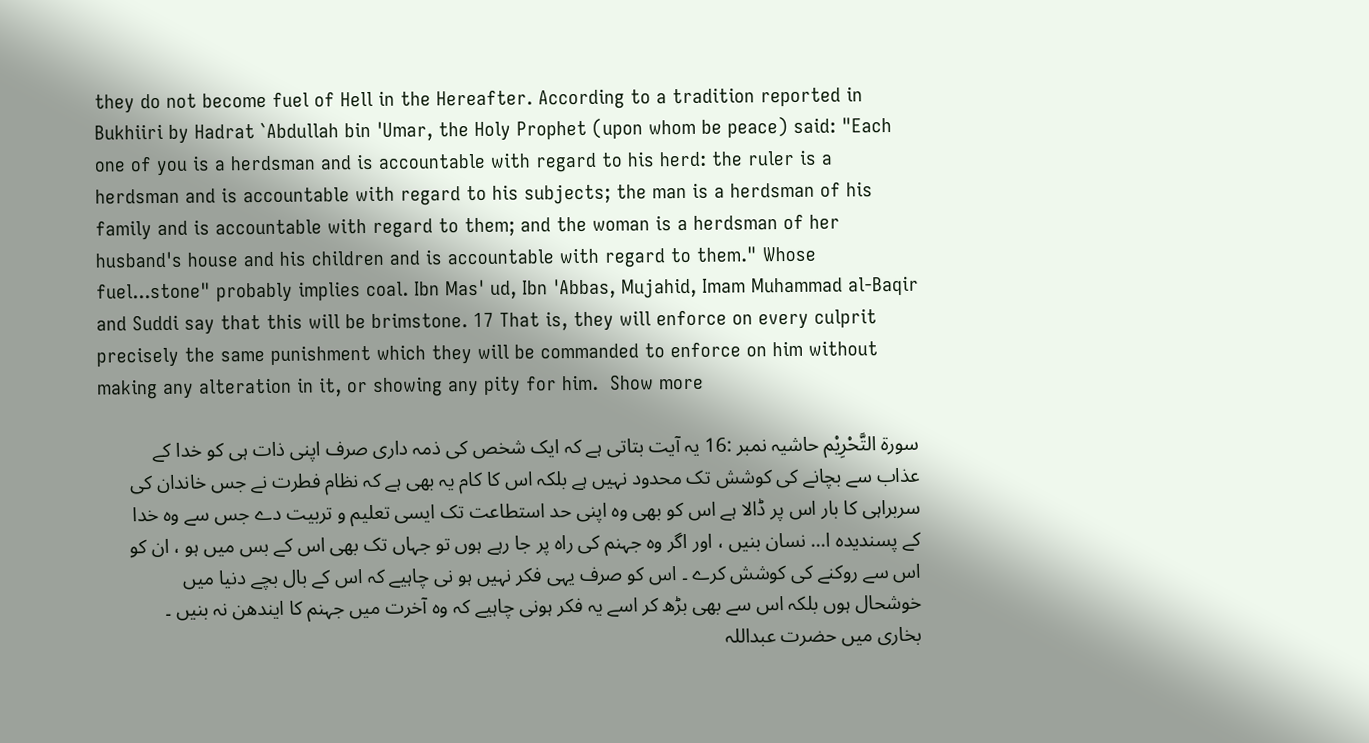they do not become fuel of Hell in the Hereafter. According to a tradition reported in Bukhiiri by Hadrat `Abdullah bin 'Umar, the Holy Prophet (upon whom be peace) said: "Each one of you is a herdsman and is accountable with regard to his herd: the ruler is a herdsman and is accountable with regard to his subjects; the man is a herdsman of his family and is accountable with regard to them; and the woman is a herdsman of her husband's house and his children and is accountable with regard to them." Whose fuel...stone" probably implies coal. Ibn Mas' ud, Ibn 'Abbas, Mujahid, Imam Muhammad al-Baqir and Suddi say that this will be brimstone. 17 That is, they will enforce on every culprit precisely the same punishment which they will be commanded to enforce on him without making any alteration in it, or showing any pity for him.  Show more

سورة التَّحْرِيْم حاشیہ نمبر :16 یہ آیت بتاتی ہے کہ ایک شخص کی ذمہ داری صرف اپنی ذات ہی کو خدا کے عذاب سے بچانے کی کوشش تک محدود نہیں ہے بلکہ اس کا کام یہ بھی ہے کہ نظام فطرت نے جس خاندان کی سربراہی کا بار اس پر ڈالا ہے اس کو بھی وہ اپنی حد استطاعت تک ایسی تعلیم و تربیت دے جس سے وہ خدا کے پسندیدہ ا... نسان بنیں ، اور اگر وہ جہنم کی راہ پر جا رہے ہوں تو جہاں تک بھی اس کے بس میں ہو ، ان کو اس سے روکنے کی کوشش کرے ۔ اس کو صرف یہی فکر نہیں ہو نی چاہیے کہ اس کے بال بچے دنیا میں خوشحال ہوں بلکہ اس سے بھی بڑھ کر اسے یہ فکر ہونی چاہیے کہ وہ آخرت میں جہنم کا ایندھن نہ بنیں ۔ بخاری میں حضرت عبداللہ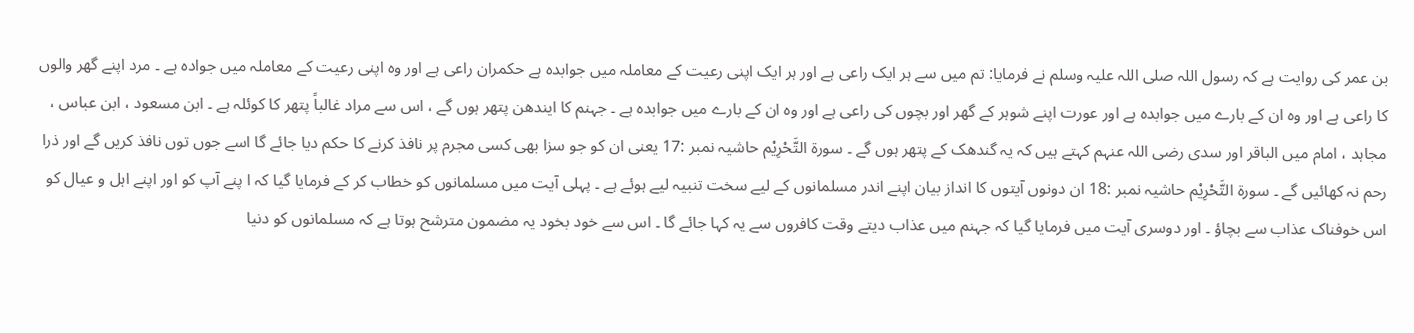بن عمر کی روایت ہے کہ رسول اللہ صلی اللہ علیہ وسلم نے فرمایا: تم میں سے ہر ایک راعی ہے اور ہر ایک اپنی رعیت کے معاملہ میں جوابدہ ہے حکمران راعی ہے اور وہ اپنی رعیت کے معاملہ میں جوادہ ہے ۔ مرد اپنے گھر والوں کا راعی ہے اور وہ ان کے بارے میں جوابدہ ہے اور عورت اپنے شوہر کے گھر اور بچوں کی راعی ہے اور وہ ان کے بارے میں جوابدہ ہے ۔ جہنم کا ایندھن پتھر ہوں گے ، اس سے مراد غالباً پتھر کا کوئلہ ہے ۔ ابن مسعود ، ابن عباس ، مجاہد ، امام میں الباقر اور سدی رضی اللہ عنہم کہتے ہیں کہ یہ گندھک کے پتھر ہوں گے ۔ سورة التَّحْرِيْم حاشیہ نمبر :17 یعنی ان کو جو سزا بھی کسی مجرم پر نافذ کرنے کا حکم دیا جائے گا اسے جوں توں نافذ کریں گے اور ذرا رحم نہ کھائیں گے ۔ سورة التَّحْرِيْم حاشیہ نمبر :18 ان دونوں آیتوں کا انداز بیان اپنے اندر مسلمانوں کے لیے سخت تنبیہ لیے ہوئے ہے ۔ پہلی آیت میں مسلمانوں کو خطاب کر کے فرمایا گیا کہ ا پنے آپ کو اور اپنے اہل و عیال کو اس خوفناک عذاب سے بچاؤ ۔ اور دوسری آیت میں فرمایا گیا کہ جہنم میں عذاب دیتے وقت کافروں سے یہ کہا جائے گا ۔ اس سے خود بخود یہ مضمون مترشح ہوتا ہے کہ مسلمانوں کو دنیا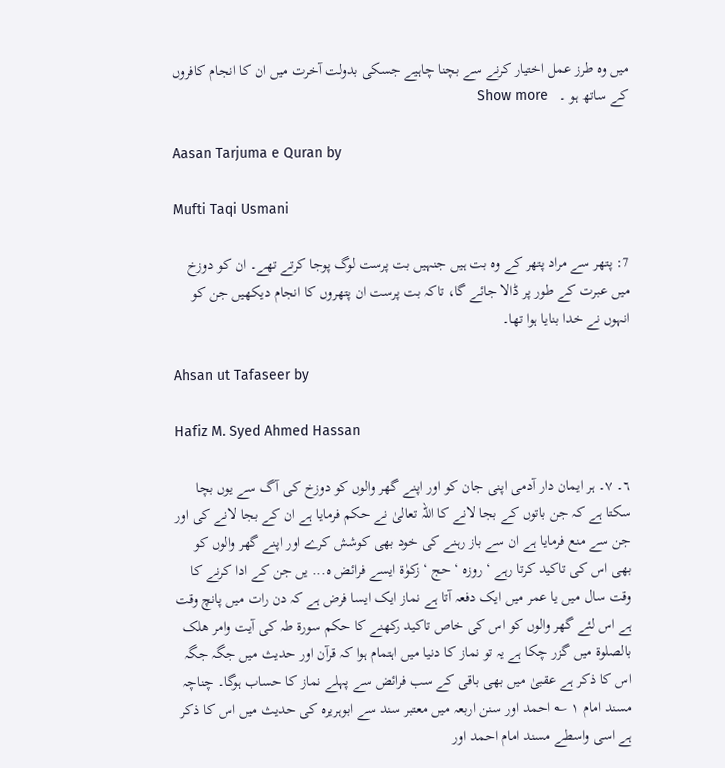میں وہ طرز عمل اختیار کرنے سے بچنا چاہیے جسکی بدولت آخرت میں ان کا انجام کافروں کے ساتھ ہو ۔   Show more

Aasan Tarjuma e Quran by

Mufti Taqi Usmani

7: پتھر سے مراد پتھر کے وہ بت ہیں جنہیں بت پرست لوگ پوجا کرتے تھے۔ ان کو دوزخ میں عبرت کے طور پر ڈالا جائے گا، تاکہ بت پرست ان پتھروں کا انجام دیکھیں جن کو انہوں نے خدا بنایا ہوا تھا۔

Ahsan ut Tafaseer by

Hafiz M. Syed Ahmed Hassan

٦۔ ٧۔ ہر ایمان دار آدمی اپنی جان کو اور اپنے گھر والوں کو دوزخ کی آگ سے یوں بچا سکتا ہے کہ جن باتوں کے بجا لانے کا اللہ تعالیٰ نے حکم فرمایا ہے ان کے بجا لانے کی اور جن سے منع فرمایا ہے ان سے باز رہنے کی خود بھی کوشش کرے اور اپنے گھر والوں کو بھی اس کی تاکید کرتا رہے ‘ روزہ ‘ حج ‘ زکوٰۃ ایسے فرائض ہ... یں جن کے ادا کرنے کا وقت سال میں یا عمر میں ایک دفعہ آتا ہے نماز ایک ایسا فرض ہے کہ دن رات میں پانچ وقت ہے اس لئے گھر والوں کو اس کی خاص تاکید رکھنے کا حکم سورة طہ کی آیت وامر ھلک بالصلوۃ میں گزر چکا ہے یہ تو نماز کا دنیا میں اہتمام ہوا کہ قرآن اور حدیث میں جگہ جگہ اس کا ذکر ہے عقبیٰ میں بھی باقی کے سب فرائض سے پہلے نماز کا حساب ہوگا۔ چناچہ مسند امام ١ ؎ احمد اور سنن اربعہ میں معتبر سند سے ابوہریرہ کی حدیث میں اس کا ذکر ہے اسی واسطے مسند امام احمد اور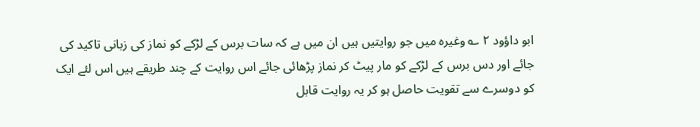ابو داؤود ٢ ؎ وغیرہ میں جو روایتیں ہیں ان میں ہے کہ سات برس کے لڑکے کو نماز کی زبانی تاکید کی جائے اور دس برس کے لڑکے کو مار پیٹ کر نماز پڑھائی جائے اس روایت کے چند طریقے ہیں اس لئے ایک کو دوسرے سے تقویت حاصل ہو کر یہ روایت قابل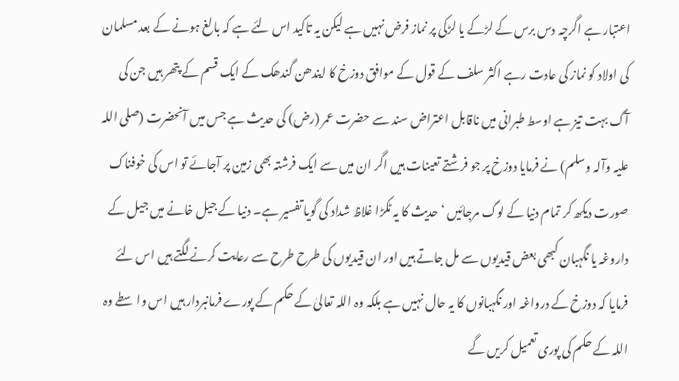اعتبار ہے اگرچہ دس برس کے لڑکے یا لڑکی پر نماز فرض نہیں ہے لیکن یہ تاکید اس لئے ہے کہ بالغ ہونے کے بعد مسلمان کی اولاد کو نماز کی عادت رہے اکثر سلف کے قول کے موافق دوزخ کا ایندھن گندھک کے ایک قسم کے پتھر ہیں جن کی آگ بہت تیز ہے اوسط طبرانی میں ناقابل اعتراض سند سے حضرت عمر (رض) کی حدیث ہے جس میں آنحضرت (صلی اللہ علیہ وآلہ وسلم) نے فرمایا دوزخ پر جو فرشتے تعینات ہیں اگر ان میں سے ایک فرشتہ بھی زمین پر آجائے تو اس کی خوفناک صورت دیکھ کر تمام دنیا کے لوگ مرجائیں ‘ حدیث کا یہ ٹکڑا غلاظ شداد کی گویا تفسیر ہے۔ دنیا کے جیل خانے میں جیل کے داروغہ یا نگہبان کبھی بعض قیدیوں سے مل جاتے ہیں اور ان قیدیوں کی طرح طرح سے رعایت کرنے لگتے ہیں اس لئے فرمایا کہ دوزخ کے درواغہ اور نگہبانوں کا یہ حال نہیں ہے بلکہ وہ اللہ تعالیٰ کے حکم کے پورے فرمانبردار ہیں اس واسطے وہ اللہ کے حکم کی پوری تعمیل کریں گے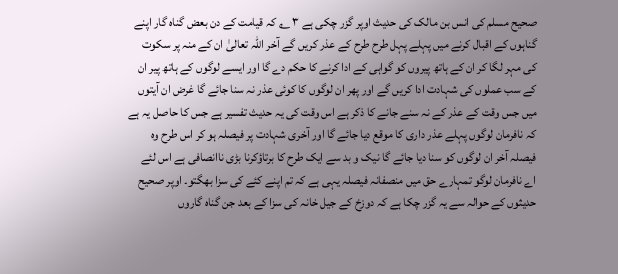صحیح مسلم کی انس بن مالک کی حدیث اوپر گزر چکی ہے ٣ ؎ کہ قیامت کے دن بعض گناہ گار اپنے گناہوں کے اقبال کرنے میں پہلے پہل طرح طرح کے عذر کریں گے آخر اللہ تعالیٰ ان کے منہ پر سکوت کی مہر لگا کر ان کے ہاتھ پیروں کو گواہی کے ادا کرنے کا حکم دے گا اور ایسے لوگوں کے ہاتھ پیر ان کے سب عملوں کی شہادت ادا کریں گے اور پھر ان لوگوں کا کوئی عذر نہ سنا جائے گا غرض ان آیتوں میں جس وقت کے عذر کے نہ سنے جانے کا ذکر ہے اس وقت کی یہ حدیث تفسیر ہے جس کا حاصل یہ ہے کہ نافرمان لوگوں پہلے عذر داری کا موقع دیا جائے گا اور آخری شہادت پر فیصلہ ہو کر اس طرح وہ فیصلہ آخر ان لوگوں کو سنا دیا جائے گا نیک و بد سے ایک طرح کا برتاؤکرنا بڑی ناانصافی ہے اس لئے اے نافرمان لوگو تمہارے حق میں منصفانہ فیصلہ یہی ہے کہ تم اپنے کئے کی سزا بھگتو۔ اوپر صحیح حدیثوں کے حوالہ سے یہ گزر چکا ہے کہ دوزخ کے جیل خانہ کی سزا کے بعد جن گناہ گاروں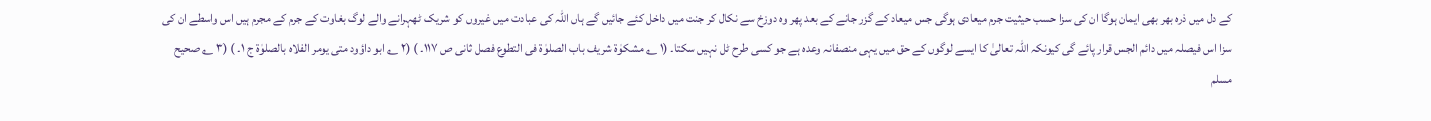کے دل میں ذرہ بھر بھی ایمان ہوگا ان کی سزا حسب حیثیت جرم میعادی ہوگی جس میعاد کے گزر جانے کے بعد پھر وہ دوزخ سے نکال کر جنت میں داخل کئے جائیں گے ہاں اللہ کی عبادت میں غیروں کو شریک ٹھہرانے والے لوگ بغاوت کے جرم کے مجرم ہیں اس واسطے ان کی سزا اس فیصلہ میں دائم الجس قرار پائے گی کیونکہ اللہ تعالیٰ کا ایسے لوگوں کے حق میں یہی منصفانہ وعدہ ہے جو کسی طرح ٹل نہیں سکتا۔ (١ ؎ مشکوٰۃ شریف باب الصلوٰۃ فی التطوع فصل ثانی ص ١١٧۔ ) (٢ ؎ ابو داؤود متی یومر الفلاہ بالصلوٰۃ ج ١۔ ) (٣ ؎ صحیح مسلم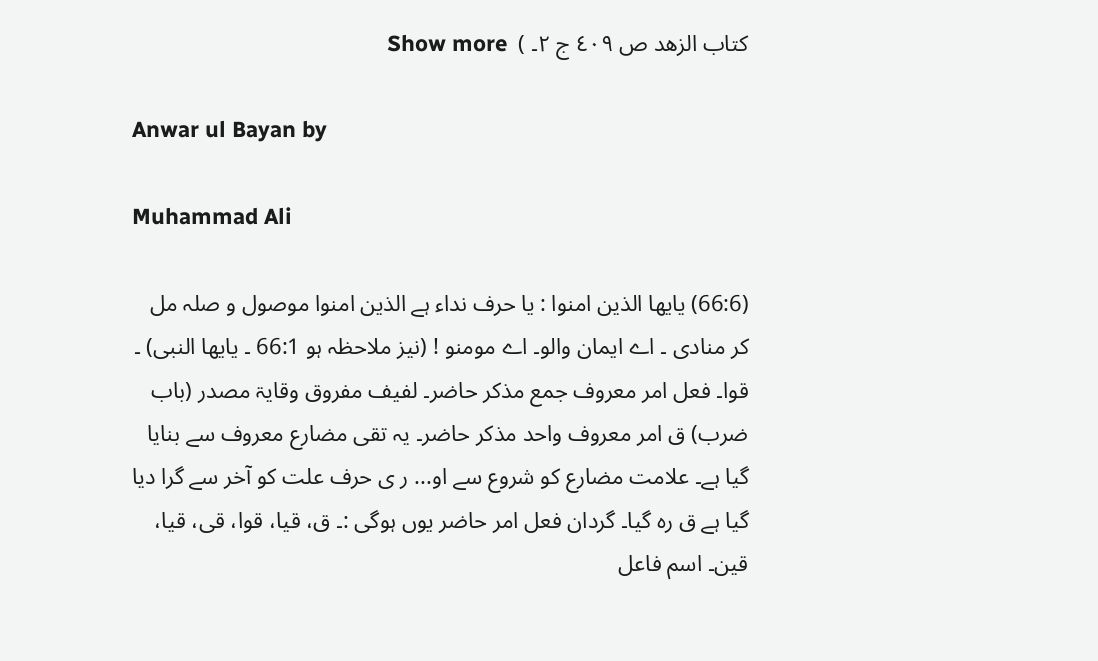کتاب الزھد ص ٤٠٩ ج ٢۔ )  Show more

Anwar ul Bayan by

Muhammad Ali

(66:6) یایھا الذین امنوا : یا حرف نداء ہے الذین امنوا موصول و صلہ مل کر منادی ۔ اے ایمان والو۔ اے مومنو ! (نیز ملاحظہ ہو 66:1 ۔ یایھا النبی) ۔ قوا۔ فعل امر معروف جمع مذکر حاضر۔ لفیف مفروق وقایۃ مصدر (باب ضرب) ق امر معروف واحد مذکر حاضر۔ یہ تقی مضارع معروف سے بنایا گیا ہے۔ علامت مضارع کو شروع سے او... ر ی حرف علت کو آخر سے گرا دیا گیا ہے ق رہ گیا۔ گردان فعل امر حاضر یوں ہوگی :۔ ق، قیا، قوا، قی، قیا، قین۔ اسم فاعل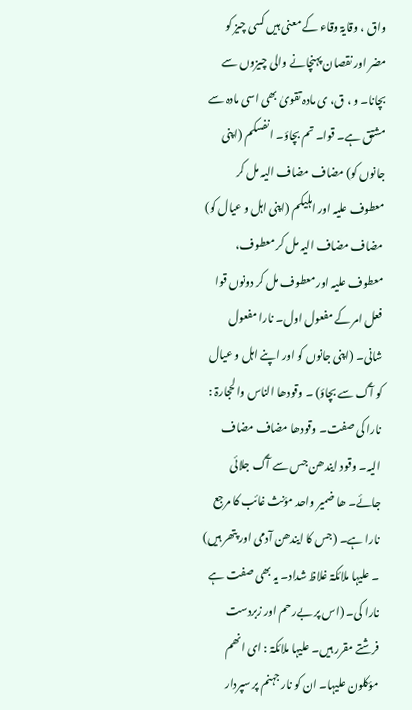واق ، وقایۃ وقاء کے معنی ہیں کسی چیز کو مضر اور نقصان پہنچانے والی چیزوں سے بچانا۔ و ، ق، ی مادہ تقویٰ بھی اسی مادہ سے مشتق ہے۔ قوا۔ تم بچاؤ۔ انفسکم (اپنی جانوں کو) مضاف مضاف الیہ مل کر معطوف علیہ اور اہلیکم (اپنی اہل و عیال کو) مضاف مضاف الیہ مل کر معطوف، معطوف علیہ اور معطوف مل کر دونوں قوا فعل امر کے مفعول اول۔ نارا مفعول شانی۔ (اپنی جانوں کو اور اپنے اہل و عیال کو آگ سے بچاؤ) ۔ وقودھا الناس والحجارۃ : نارا کی صفت۔ وقودھا مضاف مضاف الیہ۔ وقود ایندھن جس سے آگ جلائی جائے۔ ھا ضمیر واحد مؤنث غائب کا مرجع نارا ہے۔ (جس کا ایندھن آدمی اور پتھر ہیں) ۔ علیہا ملائکۃ غلاظ شداد۔ یہ بھی صفت ہے نارا کی۔ (اس پر بےرحم اور زبردست فرشتے مقرر ہیں۔ علیہا ملائکۃ : ای انھم مؤکلون علیہا۔ ان کو نار جہنم پر سپردار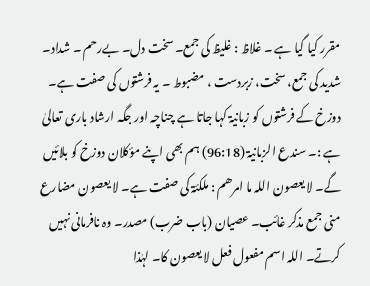مقرر کیا گیا ہے ۔ غلاظ : غلیظ کی جمع۔ سخت دل۔ بےرحم ۔ شداد۔ شدید کی جمع، سخت، زبردست ، مضبوط ۔ یہ فرشتوں کی صفت ہے۔ دوزخ کے فرشتوں کو زبانیۃ کہا جاتا ہے چناچہ اور جگہ ارشاد باری تعالیٰ ہے :۔ سندع الزبانیۃ (96:18) ہم بھی اپنے مؤکلان دوزخ کو بلائیں گے۔ لا یعصون اللہ ما امرھم : ملکئۃ کی صفت ہے۔ لا یعصون مضارع منی جمع مذکر غائب۔ عصیان (باب ضرب) مصدر۔ وہ نافرمانی نہیں کرتے۔ اللہ اسم مفعول فعل لا یعصون کا۔ لہٰذا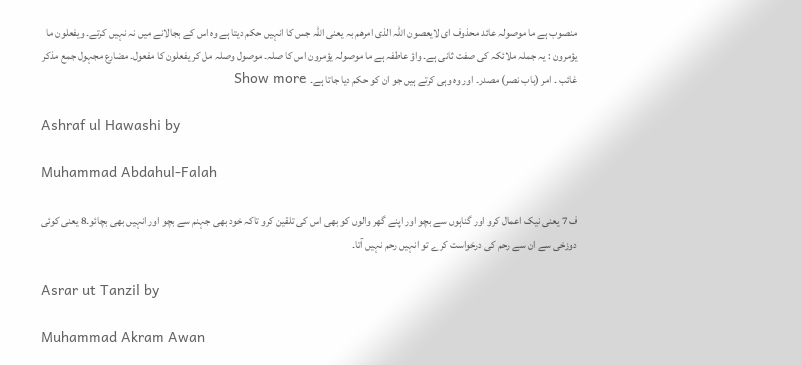منصوب ہے ما موصولہ عائد محذوف ای لایعصون اللہ الذی امرھم بہ یعنی اللہ جس کا انہیں حکم دیتا ہے وہ اس کے بجالانے میں نہ نہیں کرتے۔ ویفعلون ما یؤمرون : یہ جملہ ملائکہ کی صفت ثانی ہے۔ واؤ عاطفہ ہے ما موصولہ یؤمرون اس کا صلہ۔ موصول وصلہ مل کر یفعلون کا مفعول۔ مضارع مجہول جمع مذکر غائب ۔ امر (باب نصر) مصدر۔ اور وہ وہی کرتے ہیں جو ان کو حکم دیا جاتا ہے۔  Show more

Ashraf ul Hawashi by

Muhammad Abdahul-Falah

ف 7 یعنی نیک اعمال کرو اور گناہوں سے بچو اور اپنے گھر والوں کو بھی اس کی تلقین کرو تاکہ خود بھی جہنم سے بچو اور انہیں بھی بچائو۔8 یعنی کوئی دوزخی سے ان سے رحم کی درخواست کرے تو انہیں رحم نہیں آتا۔

Asrar ut Tanzil by

Muhammad Akram Awan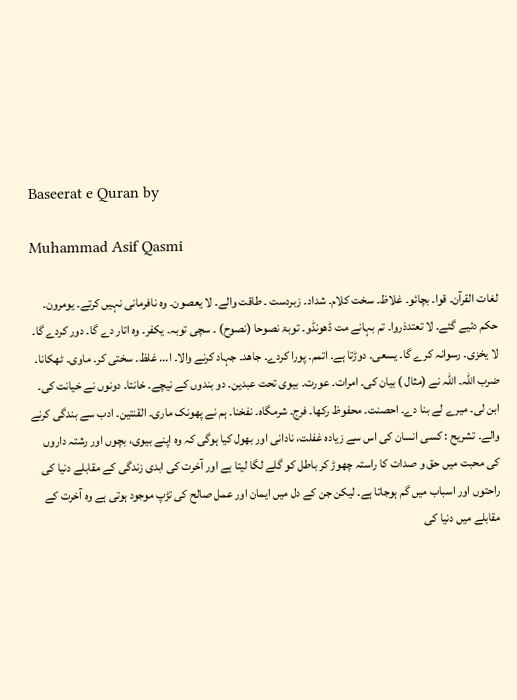Baseerat e Quran by

Muhammad Asif Qasmi

لغات القرآن۔ قوا۔ بچائو۔ غلاظ۔ سخت کلام۔ شداد۔ زبردست ۔ طاقت والے۔ لا یعصون۔ وہ نافرمانی نہیں کرتے۔ یومرون۔ حکم دئیے گئے۔ لا تعتدذروا۔ تم بہانے مت ڈھونڈو۔ توبۃ نصوحا (نصوح) ۔ سچی توبہ۔ یکفر۔ وہ اتار دے گا۔ دور کردے گا۔ لا یخزی۔ رسوانہ کرے گا۔ یسعی۔ دوڑتا ہے۔ اتمم۔ پورا کردے۔ جاھد۔ جہاد کرنے والا۔ ا... غلظ۔ سختی کر۔ ماوی۔ ٹھکانا۔ ضرب اللہ۔ اللہ نے (مثال ) بیان کی۔ امرات۔ عورت۔ بیوی تحت عبدین۔ دو بندوں کے نیچے۔ خانتا۔ دونوں نے خیانت کی۔ ابن لی۔ میرے لے بنا دے۔ احصنت۔ محفوظ رکھا۔ فرج۔ شرمگاہ۔ نفخنا۔ ہم نے پھونک ماری۔ القنتین۔ ادب سے بندگی کرنے والے۔ تشریح : کسی انسان کی اس سے زیادہ غفلت، نادانی اور بھول کیا ہوگی کہ وہ اپنے بیوی، بچوں اور رشتہ داروں کی محبت میں حق و صدات کا راستہ چھوڑ کر باطل کو گلے لگا لیتا ہے اور آخرت کی ابدی زندگی کے مقابلے دنیا کی راحتوں اور اسباب میں گم ہوجاتا ہے۔ لیکن جن کے دل میں ایمان اور عمل صالح کی تڑپ موجود ہوتی ہے وہ آخرت کے مقابلے میں دنیا کی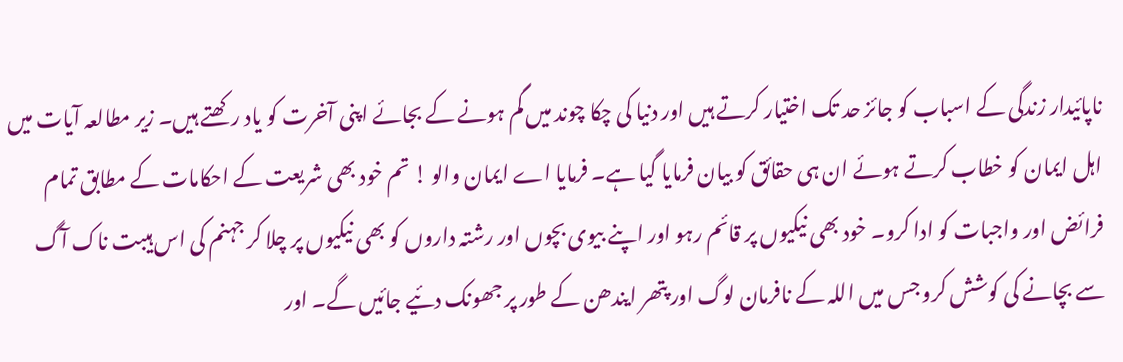ناپائیدار زندگی کے اسباب کو جائز حد تک اختیار کرتے ہیں اور دنیا کی چکا چوند میں گم ہونے کے بجائے اپنی آخرت کو یاد رکھتے ہیں۔ زیر مطالعہ آیات میں اہل ایمان کو خطاب کرتے ہوئے ان ہی حقائق کو بیان فرمایا گیا ہے۔ فرمایا اے ایمان والو ! تم خود بھی شریعت کے احکامات کے مطابق تمام فرائض اور واجبات کو ادا کرو۔ خود بھی نیکیوں پر قائم رہو اور اپنے بیوی بچوں اور رشتہ داروں کو بھی نیکیوں پر چلا کر جہنم کی اس ہیبت ناک آگ سے بچانے کی کوشش کرو جس میں اللہ کے نافرمان لوگ اور پتھر ایندھن کے طور پر جھونک دئیے جائیں گے۔ اور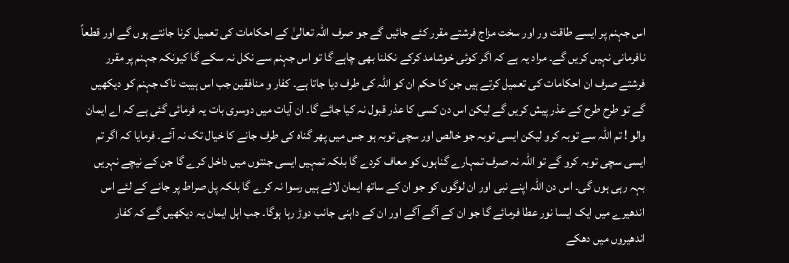اس جہنم پر ایسے طاقت ور اور سخت مزاج فرشتے مقرر کئے جائیں گے جو صرف اللہ تعالیٰ کے احکامات کی تعمیل کرنا جانتے ہوں گے اور قطعاً نافرمانی نہیں کریں گے۔ مراد یہ ہے کہ اگر کوئی خوشامد کرکے نکلنا بھی چاہے گا تو اس جہنم سے نکل نہ سکے گا کیونکہ جہنم پر مقرر فرشتے صرف ان احکامات کی تعمیل کرتے ہیں جن کا حکم ان کو اللہ کی طرف دیا جاتا ہے۔ کفار و منافقین جب اس ہیبت ناک جہنم کو دیکھیں گے تو طرح طرح کے عذر پیش کریں گے لیکن اس دن کسی کا عذر قبول نہ کیا جائے گا۔ ان آیات میں دوسری بات یہ فرمائی گئی ہے کہ اے ایمان والو ! تم اللہ سے توبہ کرو لیکن ایسی توبہ جو خالص اور سچی توبہ ہو جس میں پھر گناہ کی طرف جانے کا خیال تک نہ آئے۔ فرمایا کہ اگر تم ایسی سچی توبہ کرو گے تو اللہ نہ صرف تمہارے گناہوں کو معاف کردے گا بلکہ تمہیں ایسی جنتوں میں داخل کرے گا جن کے نیچے نہریں بہہ رہی ہوں گی۔ اس دن اللہ اپنے نبی اور ان لوگوں کو جو ان کے ساتھ ایمان لائے ہیں رسوا نہ کرے گا بلکہ پل صراط پر جانے کے لئے اس اندھیرے میں ایک ایسا نور عطا فرمائے گا جو ان کے آگے آگے اور ان کے داہنی جانب دوڑ رہا ہوگا۔ جب اہل ایمان یہ دیکھیں گے کہ کفار اندھیروں میں دھکے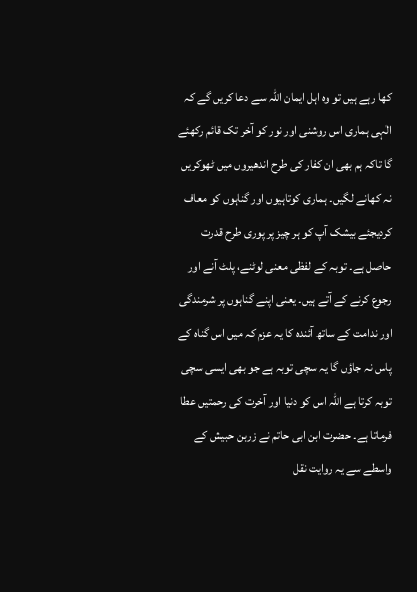کھا رہے ہیں تو وہ اہل ایمان اللہ سے دعا کریں گے کہ الٰہی ہماری اس روشنی اور نور کو آخر تک قائم رکھئے گا تاکہ ہم بھی ان کفار کی طرح اندھیروں میں ٹھوکریں نہ کھانے لگیں۔ ہماری کوتاہیوں اور گناہوں کو معاف کردیجئے بیشک آپ کو ہر چیز پر پوری طرح قدرت حاصل ہے۔ توبہ کے لفظی معنی لوٹنے، پلٹ آنے اور رجوع کرنے کے آتے ہیں۔ یعنی اپنے گناہوں پر شرمندگی اور ندامت کے ساتھ آئندہ کا یہ عزم کہ میں اس گناہ کے پاس نہ جاؤں گا یہ سچی توبہ ہے جو بھی ایسی سچی توبہ کرتا ہے اللہ اس کو دنیا اور آخرت کی رحمتیں عطا فرماتا ہے۔ حضرت ابن ابی حاتم نے زربن حبیش کے واسطے سے یہ روایت نقل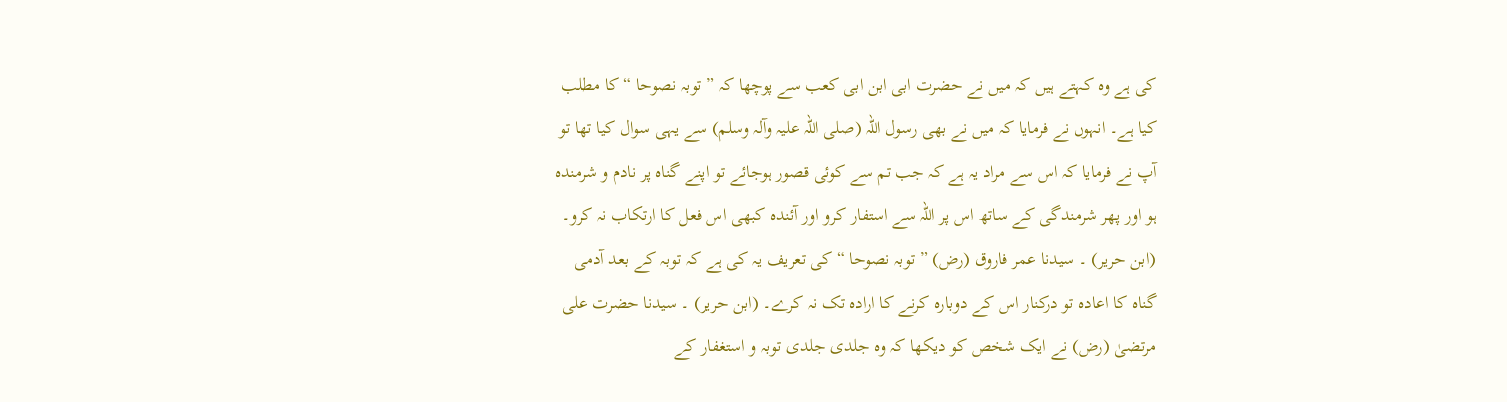کی ہے وہ کہتے ہیں کہ میں نے حضرت ابی ابن ابی کعب سے پوچھا کہ ” توبہ نصوحا “ کا مطلب کیا ہے۔ انہوں نے فرمایا کہ میں نے بھی رسول اللہ (صلی اللہ علیہ وآلہ وسلم) سے یہی سوال کیا تھا تو آپ نے فرمایا کہ اس سے مراد یہ ہے کہ جب تم سے کوئی قصور ہوجائے تو اپنے گناہ پر نادم و شرمندہ ہو اور پھر شرمندگی کے ساتھ اس پر اللہ سے استفار کرو اور آئندہ کبھی اس فعل کا ارتکاب نہ کرو۔ (ابن حریر) ۔ سیدنا عمر فاروق (رض) ” توبہ نصوحا “ کی تعریف یہ کی ہے کہ توبہ کے بعد آدمی گناہ کا اعادہ تو درکنار اس کے دوبارہ کرنے کا ارادہ تک نہ کرے۔ (ابن حریر) ۔ سیدنا حضرت علی مرتضیٰ (رض) نے ایک شخص کو دیکھا کہ وہ جلدی جلدی توبہ و استغفار کے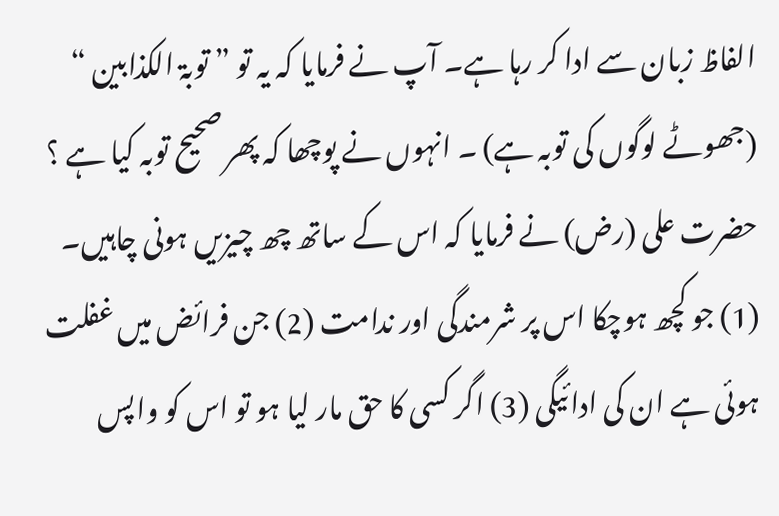الفاظ زبان سے ادا کر رہا ہے۔ آپ نے فرمایا کہ یہ تو ” توبۃ الکذابین “ (جھوٹے لوگوں کی توبہ ہے) ۔ انہوں نے پوچھا کہ پھر صحیح توبہ کیا ہے ؟ حضرت علی (رض) نے فرمایا کہ اس کے ساتھ چھ چیزیں ہونی چاہیں۔ (1) جو کچھ ہوچکا اس پر شرمندگی اور ندامت (2) جن فرائض میں غفلت ہوئی ہے ان کی ادائیگی (3) اگر کسی کا حق مار لیا ہو تو اس کو واپس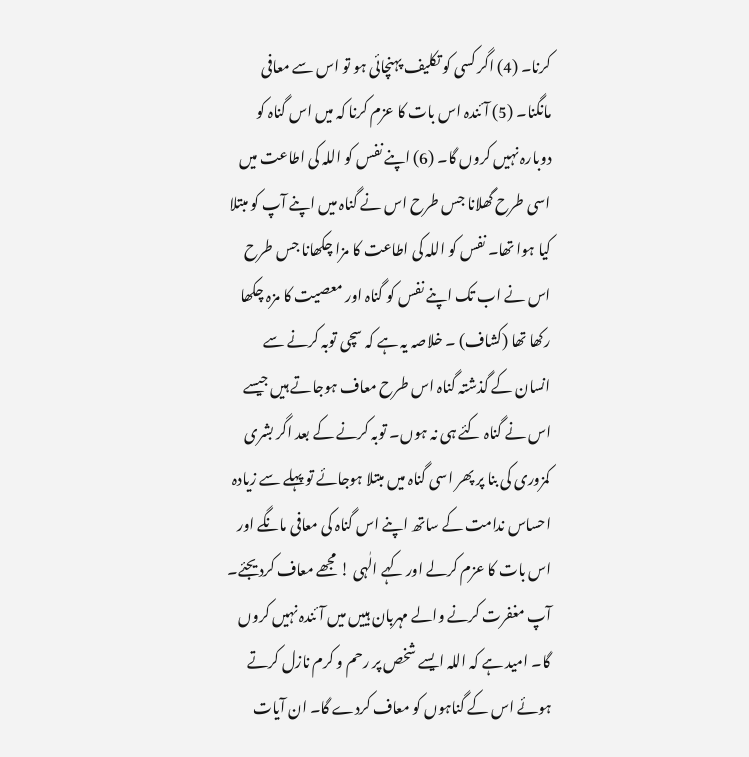کرنا۔ (4) اگر کسی کو تکلیف پہنچائی ہو تو اس سے معافی مانگنا۔ (5) آئندہ اس بات کا عزم کرنا کہ میں اس گناہ کو دوبارہ نہیں کروں گا۔ (6) اپنے نفس کو اللہ کی اطاعت میں اسی طرح گھلانا جس طرح اس نے گناہ میں اپنے آپ کو مبتلا کیا ہوا تھا۔ نفس کو اللہ کی اطاعت کا مزا چکھانا جس طرح اس نے اب تک اپنے نفس کو گناہ اور معصیت کا مزہ چکھا رکھا تھا (کشاف) ۔ خلاصہ یہ ہے کہ سچی توبہ کرنے سے انسان کے گذشتہ گناہ اس طرح معاف ہوجاتے ہیں جیسے اس نے گناہ کئے ہی نہ ہوں۔ توبہ کرنے کے بعد اگر بشری کمزوری کی بنا پر پھر اسی گناہ میں مبتلا ہوجائے تو پہلے سے زیادہ احساس ندامت کے ساتھ اپنے اس گناہ کی معافی مانگے اور اس بات کا عزم کرلے اور کہے الٰہی ! مجھے معاف کردیجئے۔ آپ مغفرت کرنے والے مہربان ہییں میں آئندہ نہیں کروں گا۔ امید ہے کہ اللہ ایسے شخص پر رحم و کرم نازل کرتے ہوئے اس کے گناہوں کو معاف کردے گا۔ ان آیات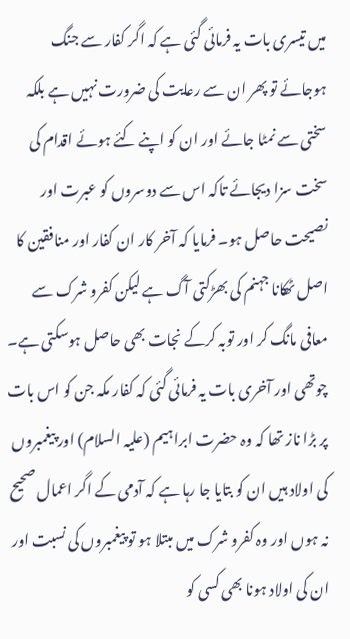میں تیسری بات یہ فرمائی گئی ہے کہ اگر کفار سے جنگ ہوجائے تو پھر ان سے رعایت کی ضرورت نہیں ہے بلکہ سختی سے نمٹا جائے اور ان کو اپنے کئے ہوئے اقدام کی سخت سزا دیجائے تاکہ اس سے دوسروں کو عبرت اور نصیحت حاصل ہو۔ فرمایا کہ آخر کار ان کفار اور منافقین کا اصل ٹھکانا جہنم کی بھڑکتی آگ ہے لیکن کفرو شرک سے معافی مانگ کر اور توبہ کرکے نجات بھی حاصل ہوسکتی ہے۔ چوتھی اور آخری بات یہ فرمائی گئی کہ کفار مکہ جن کو اس بات پر بڑا ناز تھا کہ وہ حضرت ابراہیم (علیہ السلام) اور پیغمبروں کی اولاد ہیں ان کو بتایا جا رہا ہے کہ آدمی کے اگر اعمال صحیح نہ ہوں اور وہ کفرو شرک میں مبتلا ہو تو پیغمبروں کی نسبت اور ان کی اولاد ہونا بھی کسی کو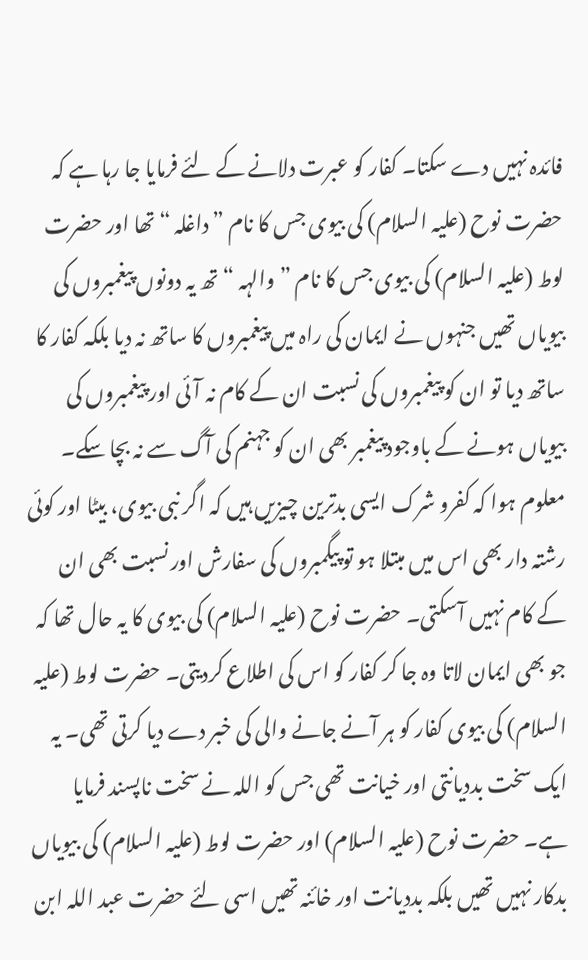فائدہ نہیں دے سکتا۔ کفار کو عبرت دلانے کے لئے فرمایا جا رہا ہے کہ حضرت نوح (علیہ السلام) کی بیوی جس کا نام ” داغلہ “ تھا اور حضرت لوط (علیہ السلام) کی بیوی جس کا نام ” والہہ “ تھ یہ دونوں پیغمبروں کی بیویاں تھیں جنہوں نے ایمان کی راہ میں پیغمبروں کا ساتھ نہ دیا بلکہ کفار کا ساتھ دیا تو ان کو پیغمبروں کی نسبت ان کے کام نہ آئی اور پیغمبروں کی بیویاں ہونے کے باوجود پیغمبر بھی ان کو جہنم کی آگ سے نہ بچا سکے۔ معلوم ہوا کہ کفرو شرک ایسی بدترین چیزیں ہیں کہ اگر نبی بیوی، بیٹا اور کوئی رشتہ دار بھی اس میں مبتلا ہو تو پیگمبروں کی سفارش اور نسبت بھی ان کے کام نہیں آسکتی۔ حضرت نوح (علیہ السلام) کی بیوی کا یہ حال تھا کہ جو بھی ایمان لاتا وہ جا کر کفار کو اس کی اطلاع کردیتی۔ حضرت لوط (علیہ السلام) کی بیوی کفار کو ہر آنے جانے والی کی خبر دے دیا کرتی تھی۔ یہ ایک سخت بددیانتی اور خیانت تھی جس کو اللہ نے سخت ناپسند فرمایا ہے۔ حضرت نوح (علیہ السلام) اور حضرت لوط (علیہ السلام) کی بیویاں بدکار نہیں تھیں بلکہ بددیانت اور خائنہ تھیں اسی لئے حضرت عبد اللہ ابن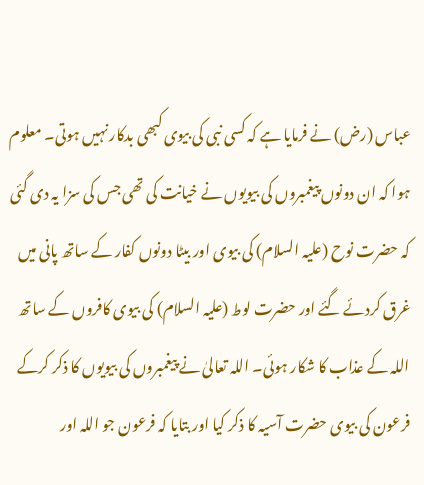عباس (رض) نے فرمایا ہے کہ کسی نبی کی بیوی کبھی بدکار نہیں ہوتی۔ معلوم ہوا کہ ان دونوں پیغمبروں کی بیویوں نے خیانت کی تھی جس کی سزا یہ دی گئی کہ حضرت نوح (علیہ السلام) کی بیوی اور بیٹا دونوں کفار کے ساتھ پانی میں غرق کردئے گئے اور حضرت لوط (علیہ السلام) کی بیوی کافروں کے ساتھ اللہ کے عذاب کا شکار ہوئی۔ اللہ تعالیٰ نے پیغمبروں کی بیویوں کا ذکر کرکے فرعون کی بیوی حضرت آسیہ کا ذکر کیا اور بتایا کہ فرعون جو اللہ اور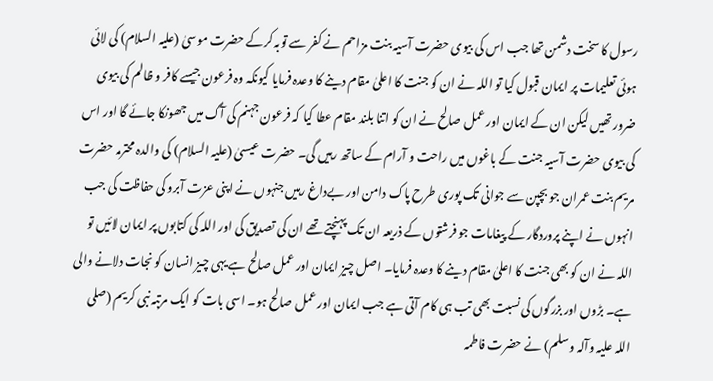رسول کا سخت دشمن تھا جب اس کی بیوی حضرت آسیہ بنت مزاحم نے کفر سے توبہ کرکے حضرت موسیٰ (علیہ السلام) کی لائی ہوئی تعلیمات پر ایمان قبول کیا تو اللہ نے ان کو جنت کا اعلیٰ مقام دینے کا وعدہ فرمایا کیونکہ وہ فرعون جیسے کافر و ظالم کی بیوی ضرور تھیں لیکن ان کے ایمان اور عمل صالح نے ان کو اتنا بلند مقام عطا کیا کہ فرعون جہنم کی آگ میں جھونکا جائے گا اور اس کی بیوی حضرت آسیہ جنت کے باغوں میں راحت و آرام کے ساتھ رہیں گی۔ حضرت عیسیٰ (علیہ السلام) کی والدہ محترمہ حضرت مریم بنت عمران جو بچپن سے جوانی تک پوری طرح پاک دامن اور بےداغ رہیں جنہوں نے اپنی عزت آبرو کی حفاظت کی جب انہوں نے اپنے پروردگار کے پیغامات جو فرشتوں کے ذریعہ ان تک پہنچتے تھے ان کی تصدیق کی اور اللہ کی کتابوں پر ایمان لائیں تو اللہ نے ان کو بھی جنت کا اعلیٰ مقام دینے کا وعدہ فرمایا۔ اصل چیز ایمان اور عمل صالح ہے یہی چیز انسان کو نجات دلانے والی ہے۔ بڑوں اور بزرگوں کی نسبت بھی تب ہی کام آتی ہے جب ایمان اور عمل صالح ہو۔ اسی بات کو ایک مرتبہ نبی کریم (صلی اللہ علیہ وآلہ وسلم) نے حضرت فاطمہ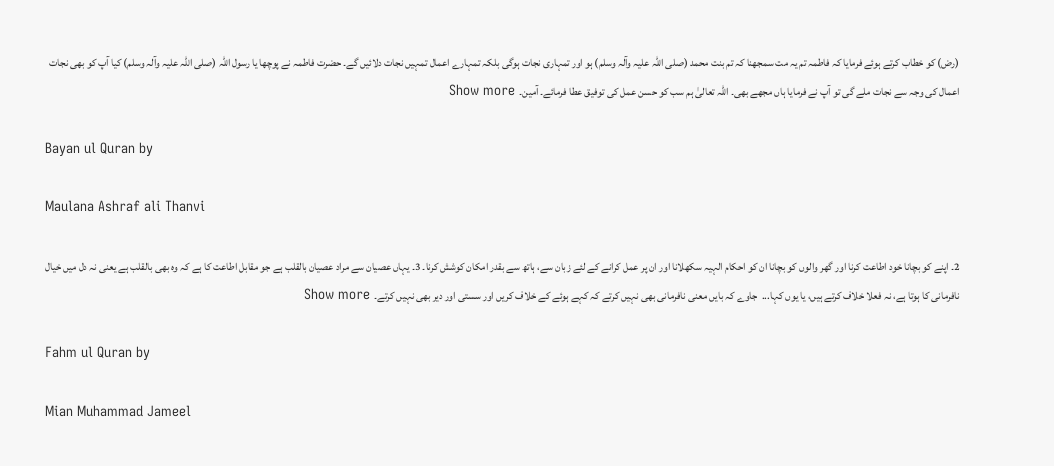(رض) کو خطاب کرتے ہوئے فرمایا کہ فاطمہ تم یہ مت سمجھنا کہ تم بنت محمد (صلی اللہ علیہ وآلہ وسلم) ہو اور تمہاری نجات ہوگی بلکہ تمہارے اعمال تمہیں نجات دلائیں گے۔ حضرت فاطمہ نے پوچھا یا رسول اللہ (صلی اللہ علیہ وآلہ وسلم) کیا آپ کو بھی نجات اعمال کی وجہ سے نجات ملے گی تو آپ نے فرمایا ہاں مجھے بھی۔ اللہ تعالیٰ ہم سب کو حسن عمل کی توفیق عطا فرمائے۔ آمین۔  Show more

Bayan ul Quran by

Maulana Ashraf ali Thanvi

2۔ اپنے کو بچانا خود اطاعت کرنا اور گھر والوں کو بچانا ان کو احکام الہیہ سکھلانا اور ان پر عمل کرانے کے لئے زبان سے، ہاتھ سے بقدر امکان کوشش کرنا۔ 3۔ یہاں عصیان سے مراد عصیان بالقلب ہے جو مقابل اطاعت کا ہے کہ وہ بھی بالقلب ہے یعنی نہ دل میں خیال نافرمانی کا ہوتا ہے، نہ فعلا خلاف کرتے ہیں، یا یوں کہا...  جاوے کہ بایں معنی نافرمانی بھی نہیں کرتے کہ کہے ہوئے کے خلاف کریں اور سستی اور دیر بھی نہیں کرتے۔  Show more

Fahm ul Quran by

Mian Muhammad Jameel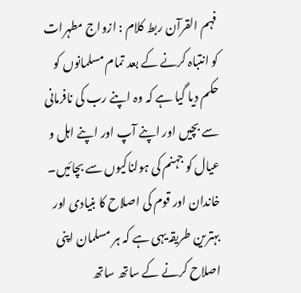فہم القرآن ربط کلام : ازواج مطہرات کو انتباہ کرنے کے بعد تمام مسلمانوں کو حکم دیا گیا ہے کہ وہ اپنے رب کی نافرمانی سے بچیں اور اپنے آپ اور اپنے اہل و عیال کو جہنم کی ہولناکیوں سے بچائیں۔ خاندان اور قوم کی اصلاح کا بنیادی اور بہترین طریقہ یہی ہے کہ ہر مسلمان اپنی اصلاح کرنے کے ساتھ ساتھ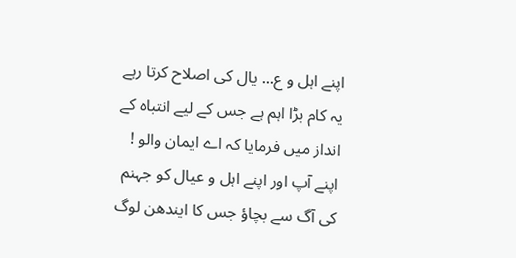اپنے اہل و ع... یال کی اصلاح کرتا رہے یہ کام بڑا اہم ہے جس کے لیے انتباہ کے انداز میں فرمایا کہ اے ایمان والو ! اپنے آپ اور اپنے اہل و عیال کو جہنم کی آگ سے بچاؤ جس کا ایندھن لوگ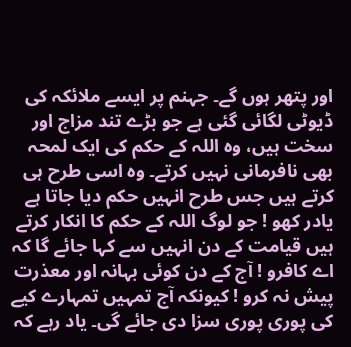اور پتھر ہوں گے۔ جہنم پر ایسے ملائکہ کی ڈیوٹی لگائی گئی ہے جو بڑے تند مزاج اور سخت ہیں، وہ اللہ کے حکم کی ایک لمحہ بھی نافرمانی نہیں کرتے۔ وہ اسی طرح ہی کرتے ہیں جس طرح انہیں حکم دیا جاتا ہے یادر کھو ! جو لوگ اللہ کے حکم کا انکار کرتے ہیں قیامت کے دن انہیں سے کہا جائے گا کہ اے کافرو ! آج کے دن کوئی بہانہ اور معذرت پیش نہ کرو ! کیونکہ آج تمہیں تمہارے کیے کی پوری پوری سزا دی جائے گی۔ یاد رہے کہ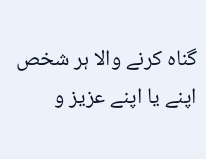گناہ کرنے والا ہر شخص اپنے یا اپنے عزیز و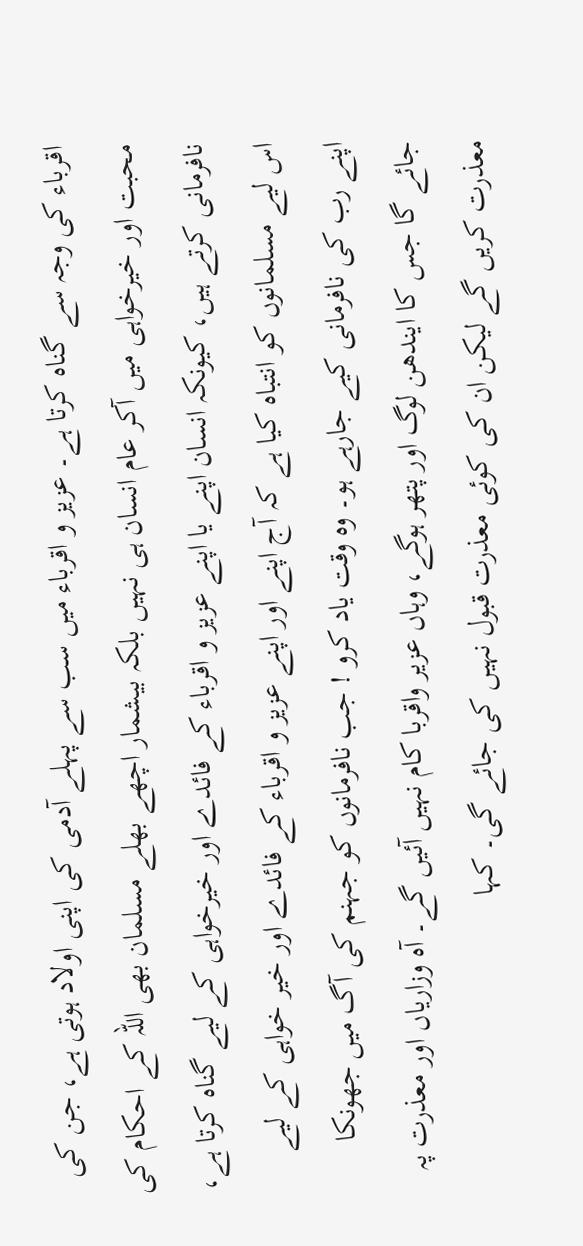اقرباء کی وجہ سے گناہ کرتا ہے۔ عزیز و اقرباء میں سب سے پہلے آدمی کی اپنی اولاد ہوتی ہے، جن کی محبت اور خیرخواہی میں آکر عام انسان ہی نہیں بلکہ بیشمار اچھے بھلے مسلمان بھی اللہ کے احکام کی نافرمانی کرتے ہیں، کیونکہ انسان اپنے یا اپنے عزیز و اقرباء کے فائدے اور خیرخواہی کے لیے گناہ کرتا ہے، اس لیے مسلمانوں کو انتباہ کیا ہے کہ آج اپنے اور اپنے عزیز و اقرباء کے فائدے اور خیر خواہی کے لیے اپنے رب کی نافرمانی کیے جارہے ہو۔ وہ وقت یاد کرو ! جب نافرمانوں کو جہنم کی آگ میں جھونکا جائے گا جس کا ایندھن لوگ اور پتھر ہوگے، وہاں عزیر واقربا کام نہیں آئیں گے۔ آہ وزاریاں اور معذرت پہ معذرت کریں گے لیکن ان کی کوئی معذرت قبول نہیں کی جائے گی۔ کہا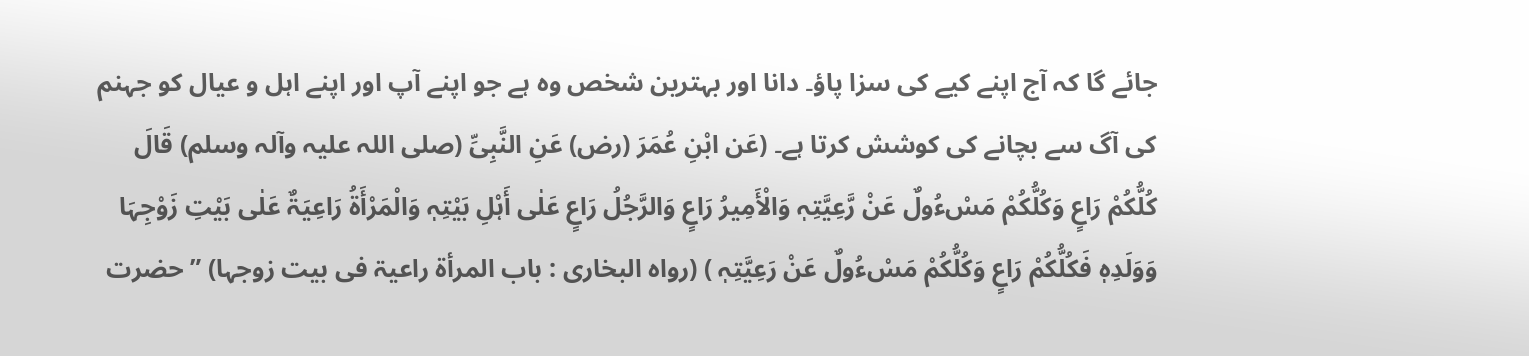جائے گا کہ آج اپنے کیے کی سزا پاؤ۔ دانا اور بہترین شخص وہ ہے جو اپنے آپ اور اپنے اہل و عیال کو جہنم کی آگ سے بچانے کی کوشش کرتا ہے۔ (عَن ابْنِ عُمَرَ (رض) عَنِ النَّبِیِّ (صلی اللہ علیہ وآلہ وسلم) قَالَ کُلُّکُمْ رَاعٍ وَکُلُّکُمْ مَسْءُولٌ عَنْ رَّعِیَّتِہٖ وَالْأَمِیرُ رَاعٍ وَالرَّجُلُ رَاعٍ عَلٰی أَہْلِ بَیْتِہٖ وَالْمَرْأَۃُ رَاعِیَۃٌ عَلٰی بَیْتِ زَوْجِہَا وَوَلَدِہٖ فَکُلُّکُمْ رَاعٍ وَکُلُّکُمْ مَسْءُولٌ عَنْ رَعِیَّتِہٖ ) (رواہ البخاری : باب المرأۃ راعیۃ فی بیت زوجہا) ” حضرت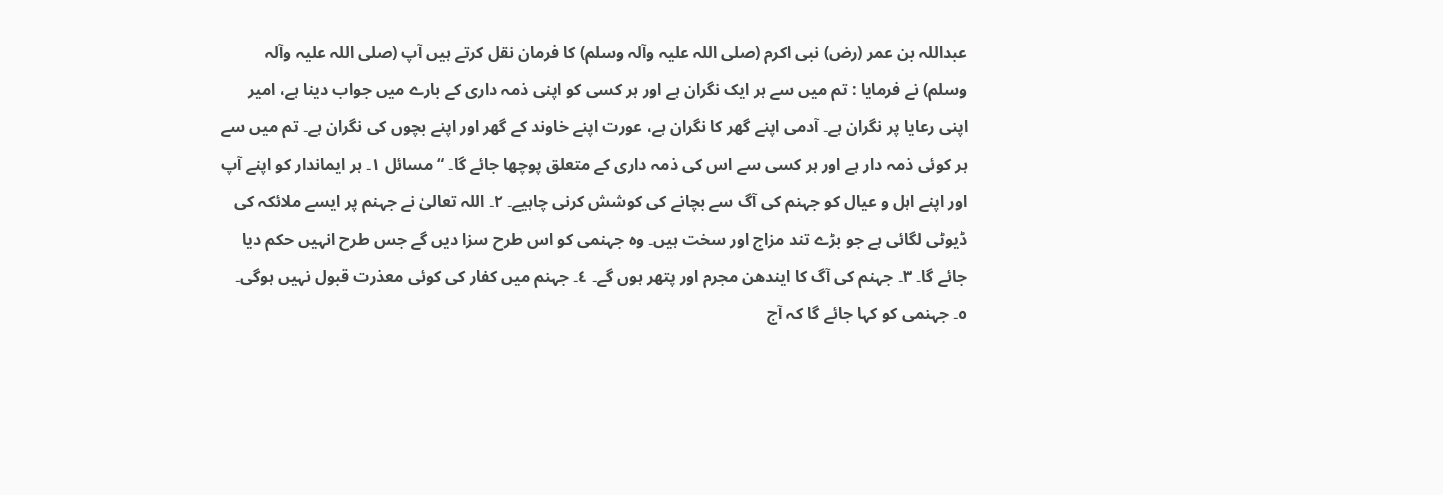عبداللہ بن عمر (رض) نبی اکرم (صلی اللہ علیہ وآلہ وسلم) کا فرمان نقل کرتے ہیں آپ (صلی اللہ علیہ وآلہ وسلم) نے فرمایا : تم میں سے ہر ایک نگران ہے اور ہر کسی کو اپنی ذمہ داری کے بارے میں جواب دینا ہے، امیر اپنی رعایا پر نگران ہے۔ آدمی اپنے گھر کا نگران ہے، عورت اپنے خاوند کے گھر اور اپنے بچوں کی نگران ہے۔ تم میں سے ہر کوئی ذمہ دار ہے اور ہر کسی سے اس کی ذمہ داری کے متعلق پوچھا جائے گا۔ “ مسائل ١۔ ہر ایماندار کو اپنے آپ اور اپنے اہل و عیال کو جہنم کی آگ سے بچانے کی کوشش کرنی چاہیے۔ ٢۔ اللہ تعالیٰ نے جہنم پر ایسے ملائکہ کی ڈیوٹی لگائی ہے جو بڑے تند مزاج اور سخت ہیں۔ وہ جہنمی کو اس طرح سزا دیں گے جس طرح انہیں حکم دیا جائے گا۔ ٣۔ جہنم کی آگ کا ایندھن مجرم اور پتھر ہوں گے۔ ٤۔ جہنم میں کفار کی کوئی معذرت قبول نہیں ہوگی۔ ٥۔ جہنمی کو کہا جائے گا کہ آج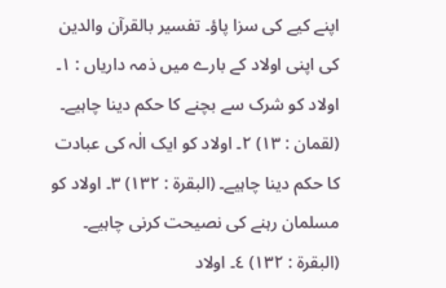اپنے کیے کی سزا پاؤ۔ تفسیر بالقرآن والدین کی اپنی اولاد کے بارے میں ذمہ داریاں : ١۔ اولاد کو شرک سے بچنے کا حکم دینا چاہیے۔ (لقمان : ١٣) ٢۔ اولاد کو ایک الٰہ کی عبادت کا حکم دینا چاہیے۔ (البقرۃ : ١٣٢) ٣۔ اولاد کو مسلمان رہنے کی نصیحت کرنی چاہیے۔ (البقرۃ : ١٣٢) ٤۔ اولاد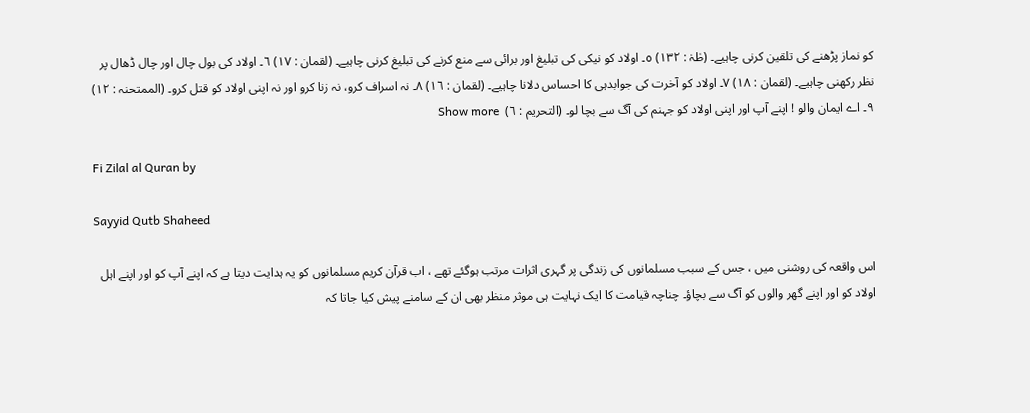کو نماز پڑھنے کی تلقین کرنی چاہیے۔ (طٰہٰ : ١٣٢) ٥۔ اولاد کو نیکی کی تبلیغ اور برائی سے منع کرنے کی تبلیغ کرنی چاہیے۔ (لقمان : ١٧) ٦۔ اولاد کی بول چال اور چال ڈھال پر نظر رکھنی چاہیے۔ (لقمان : ١٨) ٧۔ اولاد کو آخرت کی جوابدہی کا احساس دلانا چاہیے۔ (لقمان : ١٦) ٨۔ نہ اسراف کرو، نہ زنا کرو اور نہ اپنی اولاد کو قتل کرو۔ (الممتحنہ : ١٢) ٩۔ اے ایمان والو ! اپنے آپ اور اپنی اولاد کو جہنم کی آگ سے بچا لو۔ (التحریم : ٦)  Show more

Fi Zilal al Quran by

Sayyid Qutb Shaheed

اس واقعہ کی روشنی میں ، جس کے سبب مسلمانوں کی زندگی پر گہری اثرات مرتب ہوگئے تھے ، اب قرآن کریم مسلمانوں کو یہ ہدایت دیتا ہے کہ اپنے آپ کو اور اپنے اہل اولاد کو اور اپنے گھر والوں کو آگ سے بچاؤ۔ چناچہ قیامت کا ایک نہایت ہی موثر منظر بھی ان کے سامنے پیش کیا جاتا کہ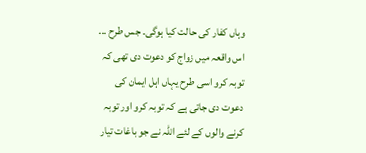وہاں کفار کی حالت کیا ہوگی۔ جس طرح ... اس واقعہ میں زواج کو دعوت دی تھی کہ توبہ کرو اسی طرح یہاں اہل ایمان کی دعوت دی جاتی ہے کہ توبہ کرو اور توبہ کرنے والوں کے لئے اللہ نے جو باغات تیار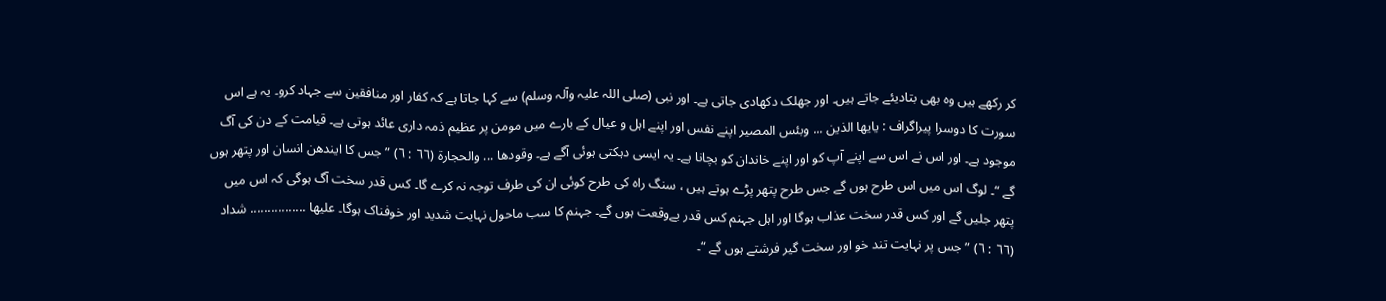کر رکھے ہیں وہ بھی بتادیئے جاتے ہیں۔ اور جھلک دکھادی جاتی ہے۔ اور نبی (صلی اللہ علیہ وآلہ وسلم) سے کہا جاتا ہے کہ کفار اور منافقین سے جہاد کرو۔ یہ ہے اس سورت کا دوسرا پیراگراف : یایھا الذین ... وبئس المصیر اپنے نفس اور اپنے اہل و عیال کے بارے میں مومن پر عظیم ذمہ داری عائد ہوتی ہے۔ قیامت کے دن کی آگ موجود ہے۔ اور اس نے اس سے اپنے آپ کو اور اپنے خاندان کو بچانا ہے۔ یہ ایسی دہکتی ہوئی آگے ہے۔ وقودھا ... والحجارة (٦٦ : ٦) ” جس کا ایندھن انسان اور پتھر ہوں گے “۔ لوگ اس میں اس طرح ہوں گے جس طرح پتھر پڑے ہوتے ہیں ، سنگ راہ کی طرح کوئی ان کی طرف توجہ نہ کرے گا۔ کس قدر سخت آگ ہوگی کہ اس میں پتھر جلیں گے اور کس قدر سخت عذاب ہوگا اور اہل جہنم کس قدر بےوقعت ہوں گے۔ جہنم کا سب ماحول نہایت شدید اور خوفناک ہوگا۔ علیھا ................ شداد (٦٦ : ٦) ” جس پر نہایت تند خو اور سخت گیر فرشتے ہوں گے “۔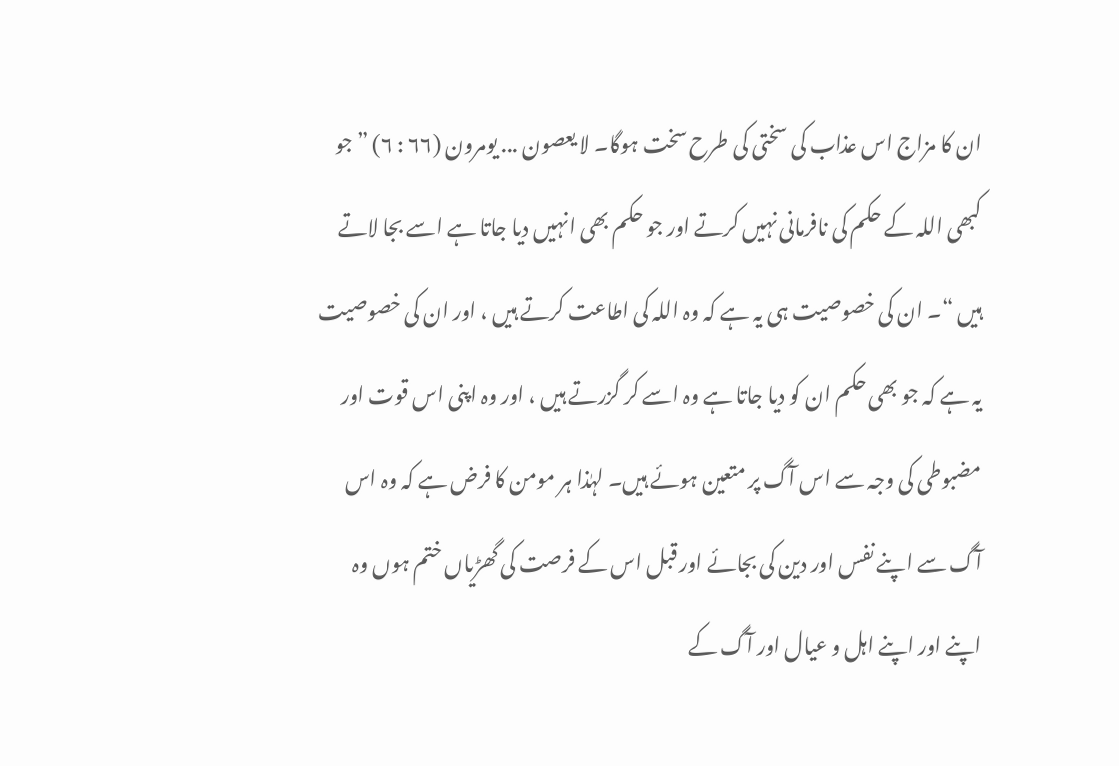ان کا مزاج اس عذاب کی سختی کی طرح سخت ہوگا۔ لا یعصون ... یومرون (٦٦ : ٦) ” جو کبھی اللہ کے حکم کی نافرمانی نہیں کرتے اور جو حکم بھی انہیں دیا جاتا ہے اسے بجا لاتے ہیں “۔ ان کی خصوصیت ہی یہ ہے کہ وہ اللہ کی اطاعت کرتے ہیں ، اور ان کی خصوصیت یہ ہے کہ جو بھی حکم ان کو دیا جاتا ہے وہ اسے کر گزرتے ہیں ، اور وہ اپنی اس قوت اور مضبوطی کی وجہ سے اس آگ پر متعین ہوئے ہیں۔ لہٰذا ہر مومن کا فرض ہے کہ وہ اس آگ سے اپنے نفس اور دین کی بجائے اور قبل اس کے فرصت کی گھڑیاں ختم ہوں وہ اپنے اور اپنے اہل و عیال اور آگ کے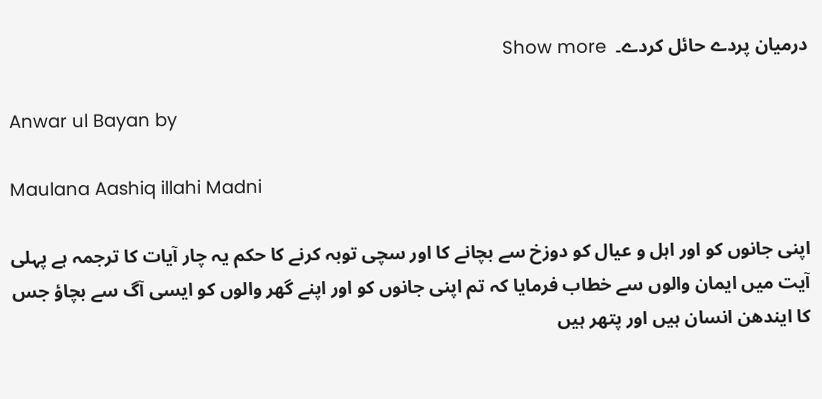درمیان پردے حائل کردے۔  Show more

Anwar ul Bayan by

Maulana Aashiq illahi Madni

اپنی جانوں کو اور اہل و عیال کو دوزخ سے بچانے کا اور سچی توبہ کرنے کا حكم یہ چار آیات کا ترجمہ ہے پہلی آیت میں ایمان والوں سے خطاب فرمایا کہ تم اپنی جانوں کو اور اپنے گھر والوں کو ایسی آگ سے بچاؤ جس کا ایندھن انسان ہیں اور پتھر ہیں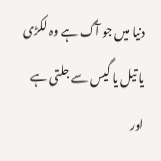دنیا میں جو آگ ہے وہ لکڑی یا تیل یا گیس سے جلتی ہے اور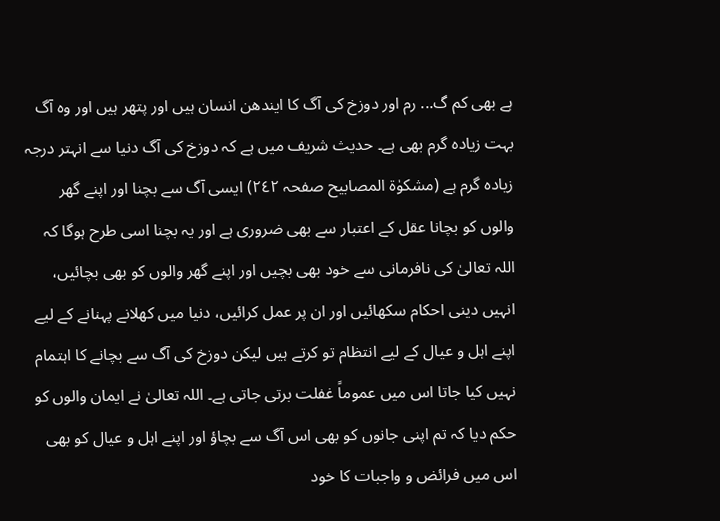ہے بھی کم گ... رم اور دوزخ کی آگ کا ایندھن انسان ہیں اور پتھر ہیں اور وہ آگ بہت زیادہ گرم بھی ہے۔ حدیث شریف میں ہے کہ دوزخ کی آگ دنیا سے انہتر درجہ زیادہ گرم ہے (مشکوٰۃ المصابیح صفحہ ٢٤٢) ایسی آگ سے بچنا اور اپنے گھر والوں کو بچانا عقل کے اعتبار سے بھی ضروری ہے اور یہ بچنا اسی طرح ہوگا کہ اللہ تعالیٰ کی نافرمانی سے خود بھی بچیں اور اپنے گھر والوں کو بھی بچائیں، انہیں دینی احکام سکھائیں اور ان پر عمل کرائیں، دنیا میں کھلانے پہنانے کے لیے اپنے اہل و عیال کے لیے انتظام تو کرتے ہیں لیکن دوزخ کی آگ سے بچانے کا اہتمام نہیں کیا جاتا اس میں عموماً غفلت برتی جاتی ہے۔ اللہ تعالیٰ نے ایمان والوں کو حکم دیا کہ تم اپنی جانوں کو بھی اس آگ سے بچاؤ اور اپنے اہل و عیال کو بھی اس میں فرائض و واجبات کا خود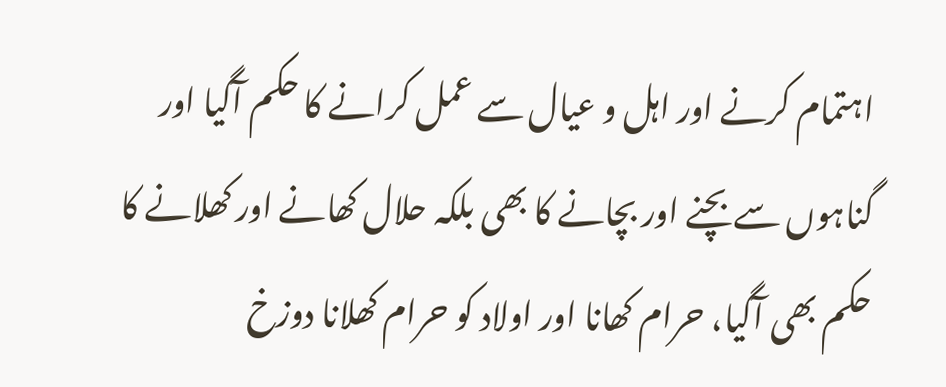اہتمام کرنے اور اہل و عیال سے عمل کرانے کا حکم آگیا اور گناہوں سے بچنے اور بچانے کا بھی بلکہ حلال کھانے اور کھلانے کا حکم بھی آگیا، حرام کھانا اور اولاد کو حرام کھلانا دوزخ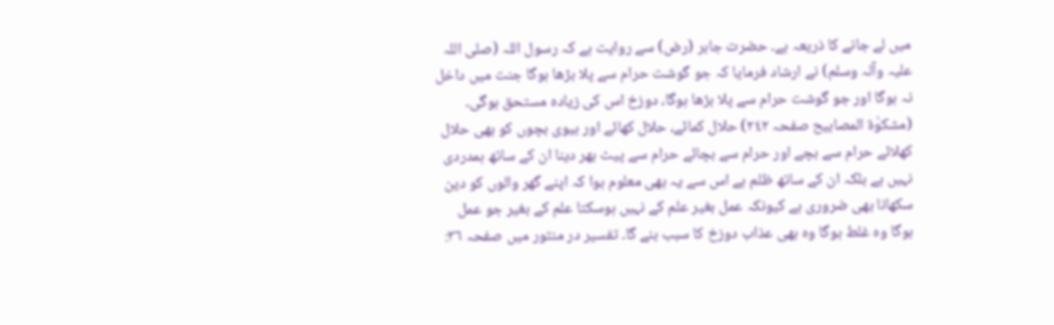میں لے جانے کا ذریعہ ہے۔ حضرت جابر (رض) سے روایت ہے کہ رسول اللہ (صلی اللہ علیہ وآلہ وسلم) نے ارشاد فرمایا کہ جو گوشت حرام سے پلا بڑھا ہوگا جنت میں داخل نہ ہوگا اور جو گوشت حرام سے پلا بڑھا ہوگا، دوزخ اس کی زیادہ مستحق ہوگی۔ (مشکوٰۃ المصابیح صفحہ ٢٤٢) حلال کمائے، حلال کھائے اور بیوی بچوں کو بھی حلال کھلائے حرام سے بچے اور حرام سے بچائے حرام سے پیٹ بھر دینا ان کے ساتھ ہمدردی نہیں ہے بلکہ ان کے ساتھ ظلم ہے اس سے یہ بھی معلوم ہوا کہ اپنے گھر والوں کو دین سکھانا بھی ضروری ہے کیونکہ عمل بغیر علم کے نہیں ہوسکتا علم کے بغیر جو عمل ہوگا وہ غلط ہوگا وہ بھی عذاب دوزخ کا سبب بنے گا۔ تفسیر در منثور میں صفحہ ٣٦: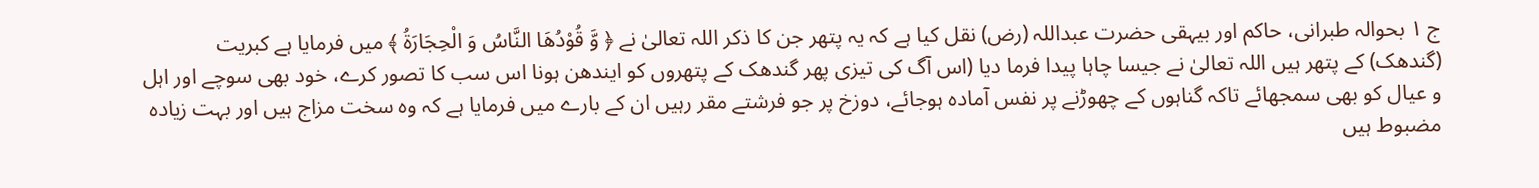ج ١ بحوالہ طبرانی، حاکم اور بیہقی حضرت عبداللہ (رض) نقل کیا ہے کہ یہ پتھر جن کا ذکر اللہ تعالیٰ نے ﴿ وَّ قُوْدُهَا النَّاسُ وَ الْحِجَارَةُ ﴾ میں فرمایا ہے کبریت (گندھک) کے پتھر ہیں اللہ تعالیٰ نے جیسا چاہا پیدا فرما دیا (اس آگ کی تیزی پھر گندھک کے پتھروں کو ایندھن ہونا اس سب کا تصور کرے، خود بھی سوچے اور اہل و عیال کو بھی سمجھائے تاکہ گناہوں کے چھوڑنے پر نفس آمادہ ہوجائے، دوزخ پر جو فرشتے مقر رہیں ان کے بارے میں فرمایا ہے کہ وہ سخت مزاج ہیں اور بہت زیادہ مضبوط ہیں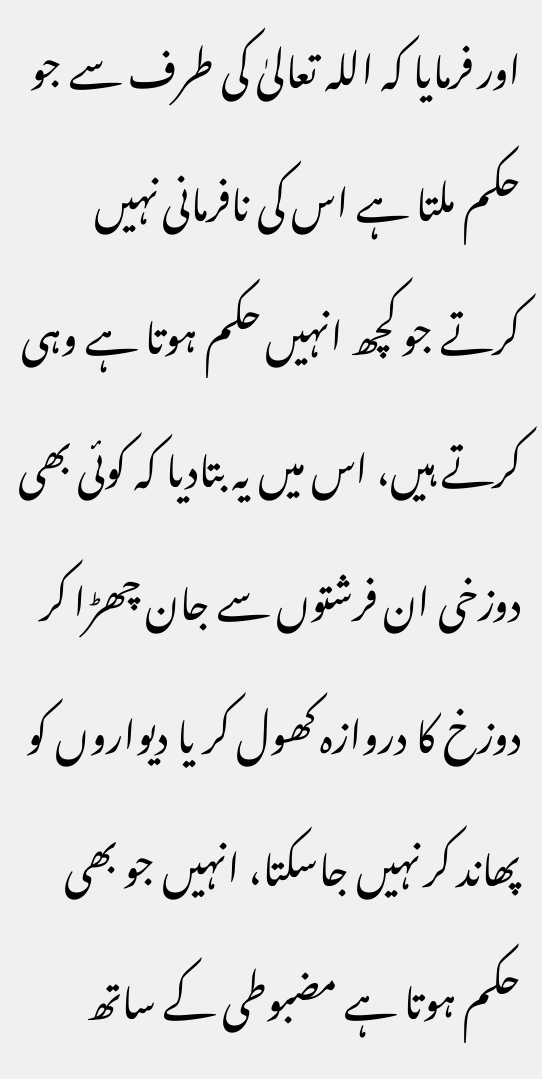اور فرمایا کہ اللہ تعالیٰ کی طرف سے جو حکم ملتا ہے اس کی نافرمانی نہیں کرتے جو کچھ انہیں حکم ہوتا ہے وہی کرتے ہیں، اس میں یہ بتادیا کہ کوئی بھی دوزخی ان فرشتوں سے جان چھڑا کر دوزخ کا دروازہ کھول کر یا دیواروں کو پھاند کر نہیں جاسکتا، انہیں جو بھی حکم ہوتا ہے مضبوطی کے ساتھ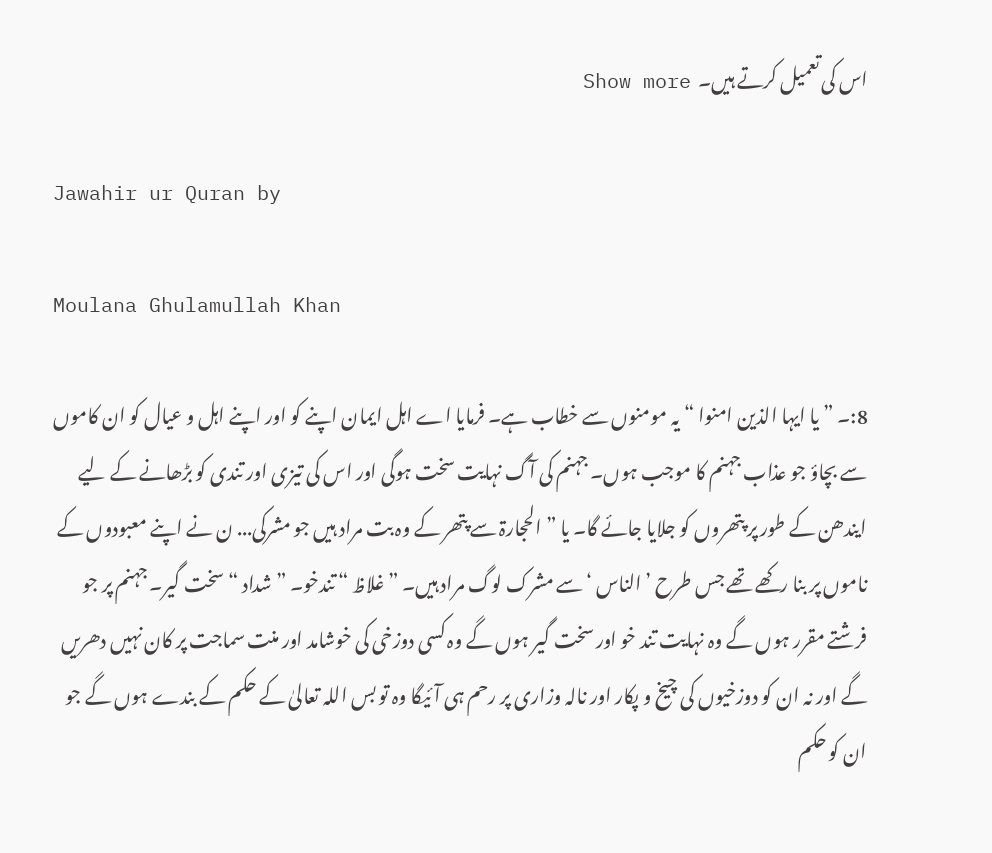اس کی تعمیل کرتے ہیں۔  Show more

Jawahir ur Quran by

Moulana Ghulamullah Khan

8:۔ ” یا ایہا الذین امنوا “ یہ مومنوں سے خطاب ہے۔ فرمایا اے اہل ایمان اپنے کو اور اپنے اہل و عیال کو ان کاموں سے بچاؤ جو عذاب جہنم کا موجب ہوں۔ جہنم کی آگ نہایت سخت ہوگی اور اس کی تیزی اور تندی کو بڑھانے کے لیے ایندھن کے طور پر پتھروں کو جلایا جائے گا۔ یا ” الحجارۃ سے پتھر کے وہ بت مراد ہیں جو مشرکی... ن نے اپنے معبودوں کے ناموں پر بنا رکھے تھے جس طرح ’ الناس ‘ سے مشرک لوگ مراد ہیں۔ ” غلاظ “ تندخو۔ ” شداد “ سخت گیر۔ جہنم پر جو فرشتے مقرر ہوں گے وہ نہایت تند خو اور سخت گیر ہوں گے وہ کسی دوزخی کی خوشامد اور منت سماجت پر کان نہیں دھریں گے اور نہ ان کو دوزخیوں کی چیخ و پکار اور نالہ وزاری پر رحم ہی آئیگا وہ تو بس اللہ تعالیٰ کے حکم کے بندے ہوں گے جو ان کو حکم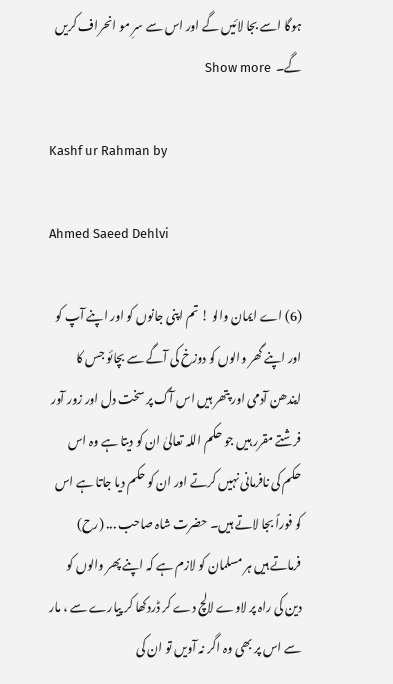ہوگا اسے بجا لائیں گے اور اس سے سرِ مو انحراف کریں گے۔  Show more

Kashf ur Rahman by

Ahmed Saeed Dehlvi

(6) اے ایمان والو ! تم اپنی جانوں کو اور اپنے آپ کو اور اپنے گھر والوں کو دوزخ کی آگے سے بچائو جس کا ایندھن آدمی اور پتھر ہیں اس آگ پر سخت دل اور زور آور فرشتے مقرر ہیں جو حکم اللہ تعالیٰ ان کو دیتا ہے وہ اس حکم کی نافرمانی نہیں کرتے اور ان کو حکم دیا جاتا ہے اس کو فوراً بجا لاتے ہیں۔ حضرت شاہ صاحب ... (رح) فرماتے ہیں ہر مسلمان کو لازم ہے کہ اپنے پھر والوں کو دین کی راہ پر لاوے لالچ دے کر ڈردکھا کر پیارے سے ، مار سے اس پر بھی وہ اگر نہ آویں تو ان کی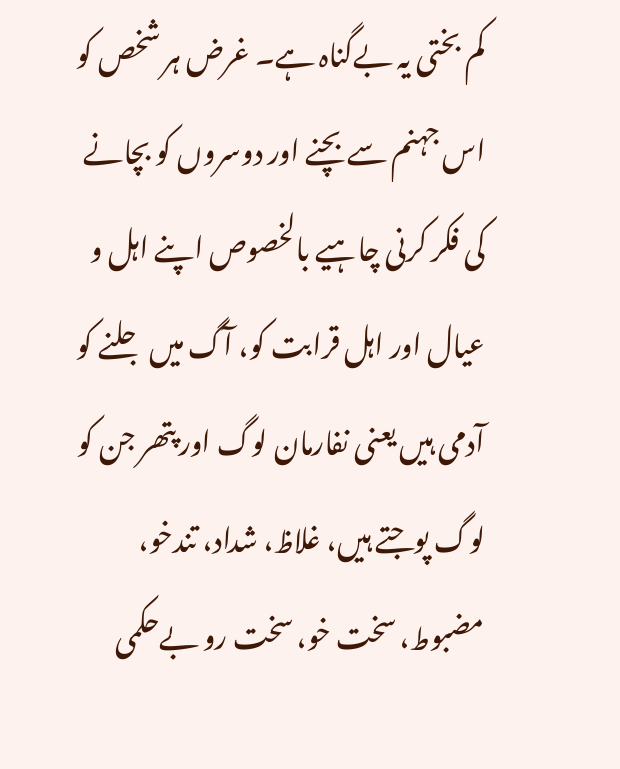کم بختی یہ بےگناہ ہے۔ غرض ہر شخص کو اس جہنم سے بچنے اور دوسروں کو بچانے کی فکر کرنی چاہیے بالخصوص اپنے اہل و عیال اور اہل قرابت کو، آگ میں جلنے کو آدمی ہیں یعنی نفارمان لوگ اور پتھر جن کو لوگ پوجتے ہیں، غلاظ، شداد، تندخو، مضبوط، سخت خو، سخت رو بےحکمی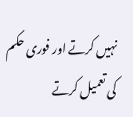نہیں کرتے اور فوری حکم کی تعمیل کرتے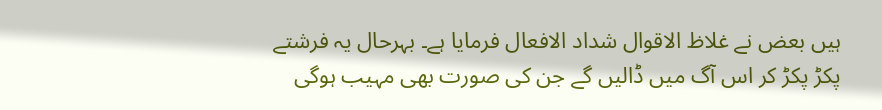ہیں بعض نے غلاظ الاقوال شداد الافعال فرمایا ہے۔ بہرحال یہ فرشتے پکڑ پکڑ کر اس آگ میں ڈالیں گے جن کی صورت بھی مہیب ہوگی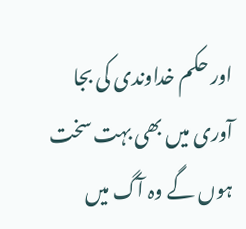اور حکم خداوندی کی بجا آوری میں بھی بہت سخت ہوں گے وہ آگ میں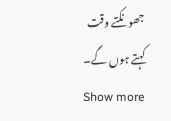جھونکتے وقت کہتے ہوں گے۔  Show more